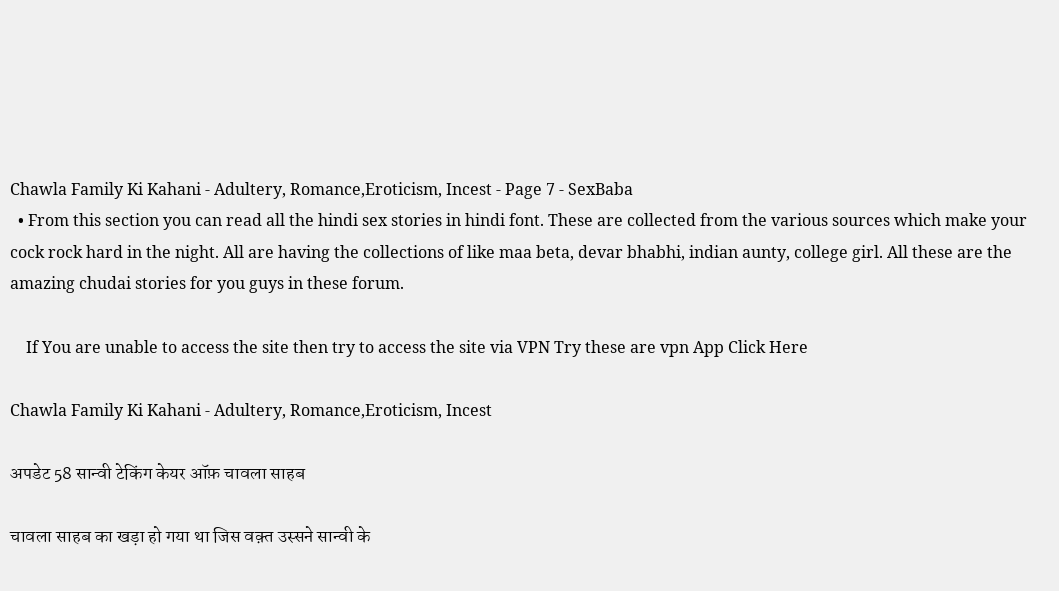Chawla Family Ki Kahani - Adultery, Romance,Eroticism, Incest - Page 7 - SexBaba
  • From this section you can read all the hindi sex stories in hindi font. These are collected from the various sources which make your cock rock hard in the night. All are having the collections of like maa beta, devar bhabhi, indian aunty, college girl. All these are the amazing chudai stories for you guys in these forum.

    If You are unable to access the site then try to access the site via VPN Try these are vpn App Click Here

Chawla Family Ki Kahani - Adultery, Romance,Eroticism, Incest

अपडेट 58 सान्वी टेकिंग केयर ऑफ़ चावला साहब

चावला साहब का खड़ा हो गया था जिस वक़्त उस्सने सान्वी के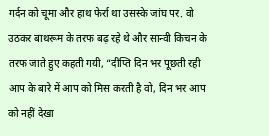गर्दन को चूमा और हाथ फेर्रा था उसस्के जांघ पर. वो उठकर बाथरूम के तरफ बढ़ रहे थे और सान्वी किचन के तरफ जाते हुए कहती गयी, “दीप्ति दिन भर पूछती रही आप के बारे में आप को मिस करती है वो, दिन भर आप को नहीं देखा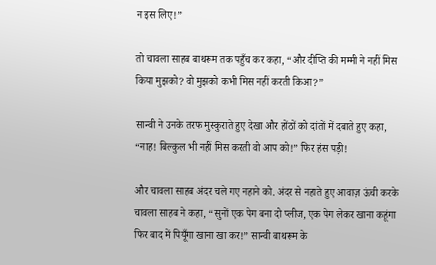न इस लिए!”

तो चावला साहब बाथरूम तक पहुँच कर कहा, “और दीप्ति की मम्मी ने नहीं मिस किया मुझको? वो मुझको कभी मिस नहीं करती किआ?”

सान्वी ने उनके तरफ मुस्कुराते हुए देखा और होंठों को दांतों में दबाते हुए कहा, “नाह! बिल्कुल भी नहीं मिस करती वो आप को!” फिर हंस पड़ी!

और चावला साहब अंदर चले गए नहाने को. अंदर से नहाते हुए आवाज़ ऊंची करके चावला साहब ने कहा, “सुनों एक पेग बना दो प्लीज, एक पेग लेकर खाना कहूंगा फिर बाद में पियूँगा खाना खा कर!” सान्वी बाथरूम के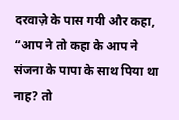दरवाज़े के पास गयी और कहा, “आप ने तो कहा के आप ने संजना के पापा के साथ पिया था नाह? तो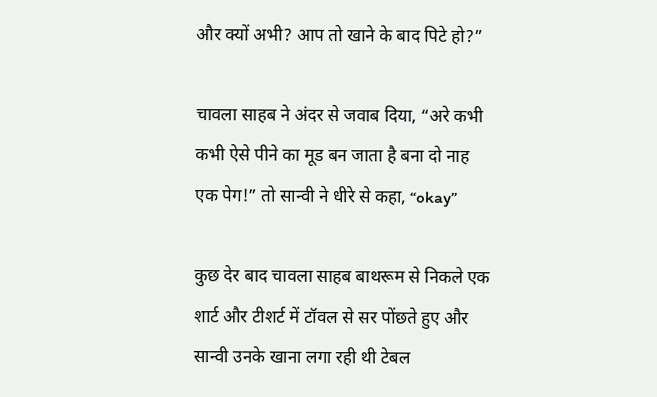और क्यों अभी? आप तो खाने के बाद पिटे हो?”

चावला साहब ने अंदर से जवाब दिया, “अरे कभी कभी ऐसे पीने का मूड बन जाता है बना दो नाह एक पेग!” तो सान्वी ने धीरे से कहा, “okay”

कुछ देर बाद चावला साहब बाथरूम से निकले एक शार्ट और टीशर्ट में टॉवल से सर पोंछते हुए और सान्वी उनके खाना लगा रही थी टेबल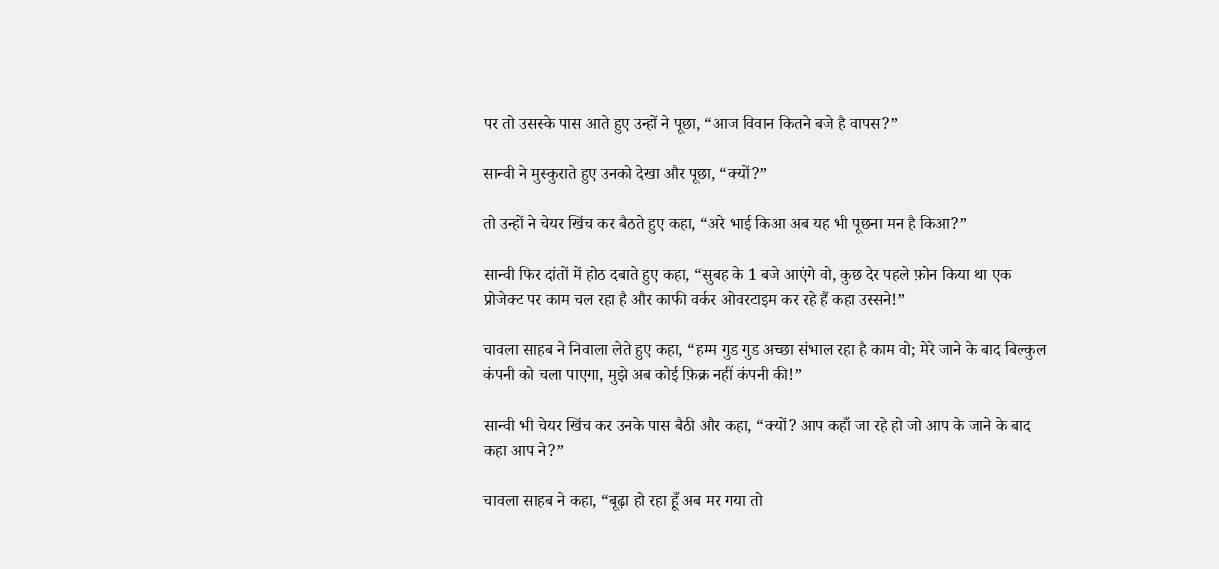पर तो उसस्के पास आते हुए उन्हों ने पूछा, “आज विवान कितने बजे है वापस?”

सान्वी ने मुस्कुराते हुए उनको देखा और पूछा, “क्यों?”

तो उन्हों ने चेयर खिंच कर बैठते हुए कहा, “अरे भाई किआ अब यह भी पूछना मन है किआ?”

सान्वी फिर दांतों में होठ दबाते हुए कहा, “सुबह के 1 बजे आएंगे वो, कुछ देर पहले फ़ोन किया था एक प्रोजेक्ट पर काम चल रहा है और काफी वर्कर ओवरटाइम कर रहे हैं कहा उस्सने!”

चावला साहब ने निवाला लेते हुए कहा, “हम्म गुड गुड अच्छा संभाल रहा है काम वो; मेरे जाने के बाद बिल्कुल कंपनी को चला पाएगा, मुझे अब कोई फ़िक्र नहीं कंपनी की!”

सान्वी भी चेयर खिंच कर उनके पास बैठी और कहा, “क्यों? आप कहाँ जा रहे हो जो आप के जाने के बाद कहा आप ने?”

चावला साहब ने कहा, “बूढ़ा हो रहा हूँ अब मर गया तो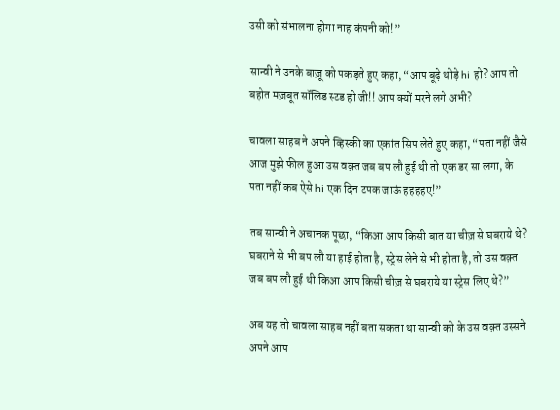उसी को संभालना होगा नाह कंपनी को!”

सान्वी ने उनके बाज़ू को पकड़ते हुए कहा, “आप बूढ़े थोड़े hi हो? आप तो बहोत मज़बूत सॉलिड स्टड हो जी!! आप क्यों मरने लगे अभी?

चावला साहब ने अपने व्हिस्की का एकांत सिप लेते हुए कहा, “पता नहीं जैसे आज मुझे फील हुआ उस वक़्त जब बप लौ हुई थी तो एक डर सा लगा, के पता नहीं कब ऐसे hi एक दिन टपक जाऊं हहहहए!”

तब सान्वी ने अचानक पूछा, “किआ आप किसी बात या चीज़ से घबराये थे? घबराने से भी बप लौ या हाई होता है, स्ट्रेस लेने से भी होता है, तो उस वक़्त जब बप लौ हुई थी किआ आप किसी चीज़ से घबराये या स्ट्रेस लिए थे?”

अब यह तो चावला साहब नहीं बता सकता था सान्वी को के उस वक़्त उस्सने अपने आप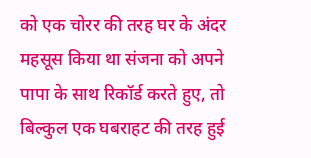को एक चोरर की तरह घर के अंदर महसूस किया था संजना को अपने पापा के साथ रिकॉर्ड करते हुए, तो बिल्कुल एक घबराहट की तरह हुई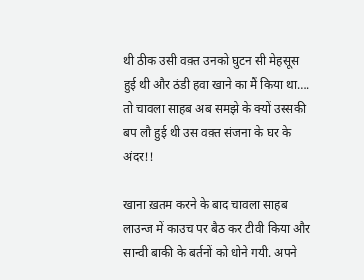थी ठीक उसी वक़्त उनको घुटन सी मेहसूस हुई थी और ठंडी हवा खाने का मैं किया था…. तो चावला साहब अब समझे के क्यों उस्सकी बप लौ हुई थी उस वक़्त संजना के घर के अंदर!!

खाना ख़तम करने के बाद चावला साहब लाउन्ज में काउच पर बैठ कर टीवी किया और सान्वी बाकी के बर्तनों को धोने गयी. अपने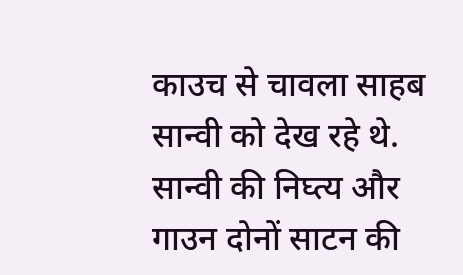काउच से चावला साहब सान्वी को देख रहे थे. सान्वी की निघ्त्य और गाउन दोनों साटन की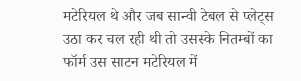मटेरियल थे और जब सान्वी टेबल से प्लेट्स उठा कर चल रही थी तो उसस्के नितम्बों का फॉर्म उस साटन मटेरियल में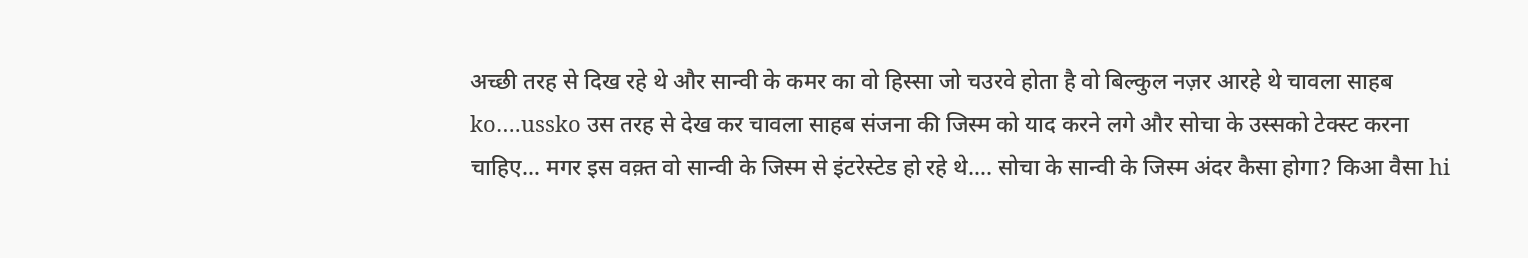अच्छी तरह से दिख रहे थे और सान्वी के कमर का वो हिस्सा जो चउरवे होता है वो बिल्कुल नज़र आरहे थे चावला साहब ko….ussko उस तरह से देख कर चावला साहब संजना की जिस्म को याद करने लगे और सोचा के उस्सको टेक्स्ट करना चाहिए… मगर इस वक़्त वो सान्वी के जिस्म से इंटरेस्टेड हो रहे थे…. सोचा के सान्वी के जिस्म अंदर कैसा होगा? किआ वैसा hi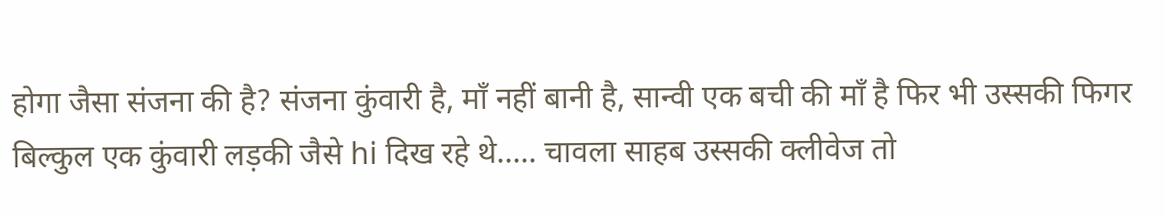होगा जैसा संजना की है? संजना कुंवारी है, माँ नहीं बानी है, सान्वी एक बची की माँ है फिर भी उस्सकी फिगर बिल्कुल एक कुंवारी लड़की जैसे hi दिख रहे थे….. चावला साहब उस्सकी क्लीवेज तो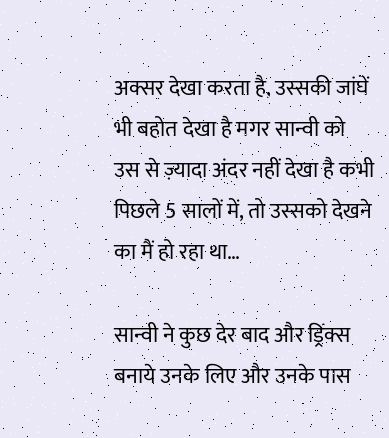अक्सर देखा करता है, उस्सकी जांघें भी बहोत देखा है मगर सान्वी को उस से ज़्यादा अंदर नहीं देखा है कभी पिछले 5 सालों में, तो उस्सको देखने का मैं हो रहा था…

सान्वी ने कुछ देर बाद और ड्रिंक्स बनाये उनके लिए और उनके पास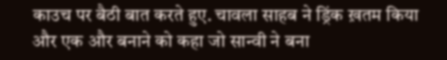काउच पर बैठी बात करते हुए. चावला साहब ने ड्रिंक ख़तम किया और एक और बनाने को कहा जो सान्वी ने बना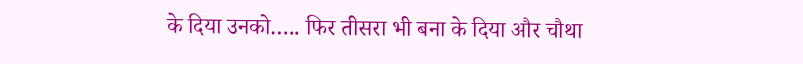के दिया उनको….. फिर तीसरा भी बना के दिया और चौथा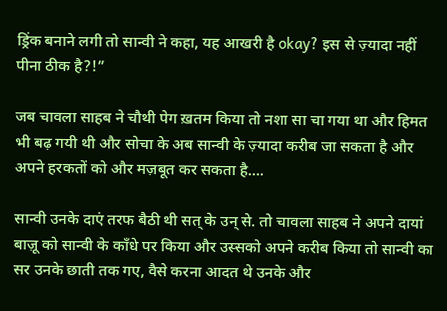ड्रिंक बनाने लगी तो सान्वी ने कहा, यह आखरी है okay? इस से ज़्यादा नहीं पीना ठीक है?!”

जब चावला साहब ने चौथी पेग ख़तम किया तो नशा सा चा गया था और हिमत भी बढ़ गयी थी और सोचा के अब सान्वी के ज़्यादा करीब जा सकता है और अपने हरकतों को और मज़बूत कर सकता है….

सान्वी उनके दाएं तरफ बैठी थी सत् के उन् से. तो चावला साहब ने अपने दायां बाज़ू को सान्वी के काँधे पर किया और उस्सको अपने करीब किया तो सान्वी का सर उनके छाती तक गए, वैसे करना आदत थे उनके और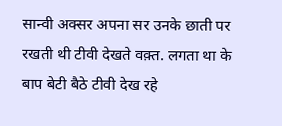सान्वी अक्सर अपना सर उनके छाती पर रखती थी टीवी देखते वक़्त. लगता था के बाप बेटी बैठे टीवी देख रहे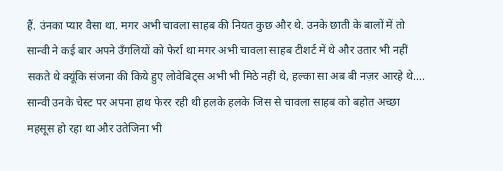हैं. उंनका प्यार वैसा था. मगर अभी चावला साहब की नियत कुछ और थे. उनके छाती के बालों में तो सान्वी ने कई बार अपने उँगलियों को फेर्रा था मगर अभी चावला साहब टीशर्ट में थे और उतार भी नहीं सकते थे क्यूंकि संजना की किये हुए लोवेबिट्स अभी भी मिठे नहीं थे, हल्का सा अब बी नज़र आरहे थे…. सान्वी उनके चेस्ट पर अपना हाथ फेरर रही थी हलके हलके जिस से चावला साहब को बहोत अच्छा महसूस हो रहा था और उतेजिना भी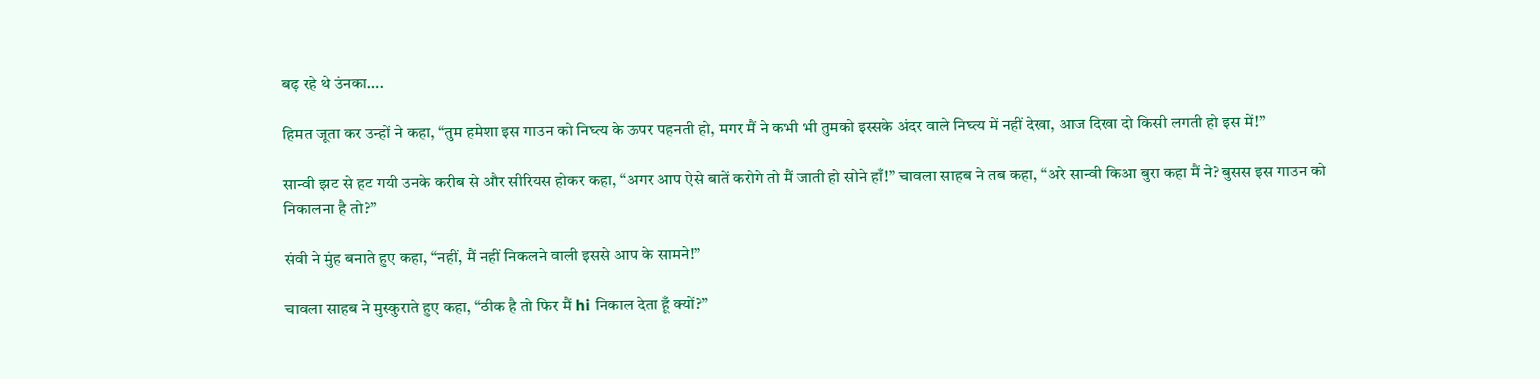बढ़ रहे थे उंनका….

हिमत जूता कर उन्हों ने कहा, “तुम हमेशा इस गाउन को निघ्त्य के ऊपर पहनती हो, मगर मैं ने कभी भी तुमको इस्सके अंदर वाले निघ्त्य में नहीं देखा, आज दिखा दो किसी लगती हो इस में!”

सान्वी झट से हट गयी उनके करीब से और सीरियस होकर कहा, “अगर आप ऐसे बातें करोगे तो मैं जाती हो सोने हाँ!” चावला साहब ने तब कहा, “अरे सान्वी किआ बुरा कहा मैं ने? बुसस इस गाउन को निकालना है तो?”

संवी ने मुंह बनाते हुए कहा, “नहीं, मैं नहीं निकलने वाली इससे आप के सामने!”

चावला साहब ने मुस्कुराते हुए कहा, “ठीक है तो फिर मैं hi निकाल देता हूँ क्यों?”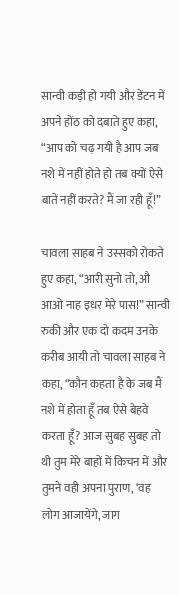सान्वी कड़ी हो गयी और डेंटन में अपने होंठ को दबाते हुए कहा, “आप को चढ़ गयी है आप जब नशे में नहीं होते हो तब क्यों ऐसे बातें नहीं करते? मैं जा रही हूँ!”

चावला साहब ने उस्सको रोकते हुए कहा, “आरी सुनो तो, औ आओ नाह इधर मेरे पास!” सान्वी रुकी और एक दो कदम उनके करीब आयी तो चावला साहब ने कहा, “कौन कहता है के जब मैं नशे में होता हूँ तब ऐसे बेहवे करता हूँ? आज सुबह सुबह तो थी तुम मेरे बाहों में किचन में और तुमने वही अपना पुराण, ‘वह लोग आजायेंगे, जाग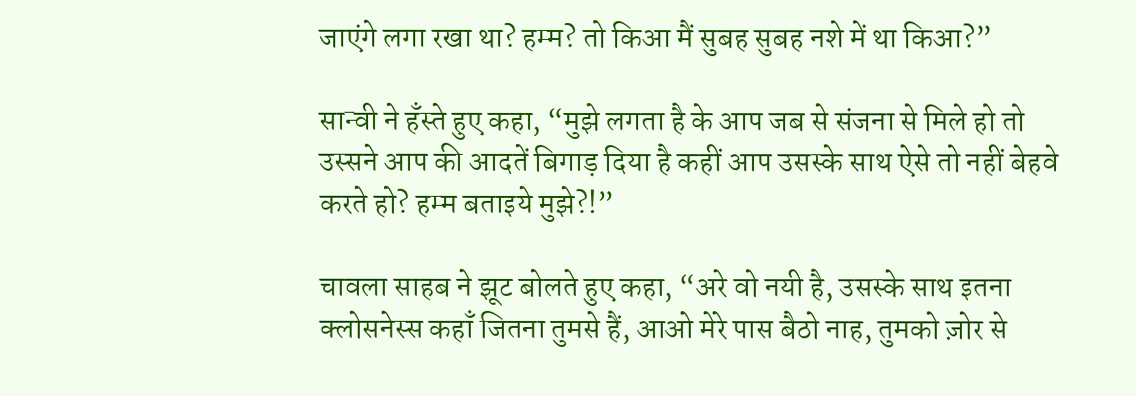जाएंगे लगा रखा था? हम्म? तो किआ मैं सुबह सुबह नशे में था किआ?”

सान्वी ने हँस्ते हुए कहा, “मुझे लगता है के आप जब से संजना से मिले हो तो उस्सने आप की आदतें बिगाड़ दिया है कहीं आप उसस्के साथ ऐसे तो नहीं बेहवे करते हो? हम्म बताइये मुझे?!”

चावला साहब ने झूट बोलते हुए कहा, “अरे वो नयी है, उसस्के साथ इतना क्लोसनेस्स कहाँ जितना तुमसे हैं, आओ मेरे पास बैठो नाह, तुमको ज़ोर से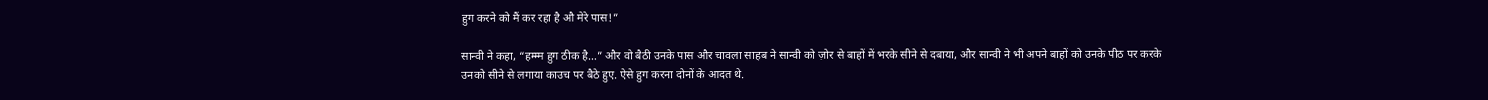हुग करने को मैं कर रहा है औ मेरे पास!”

सान्वी ने कहा, “हम्म्म हुग ठीक है…” और वो बैठी उनके पास और चावला साहब ने सान्वी को ज़ोर से बाहों में भरके सीने से दबाया, और सान्वी ने भी अपने बाहों को उनके पीठ पर करके उनको सीने से लगाया काउच पर बैठे हुए. ऐसे हुग करना दोनों के आदत थे.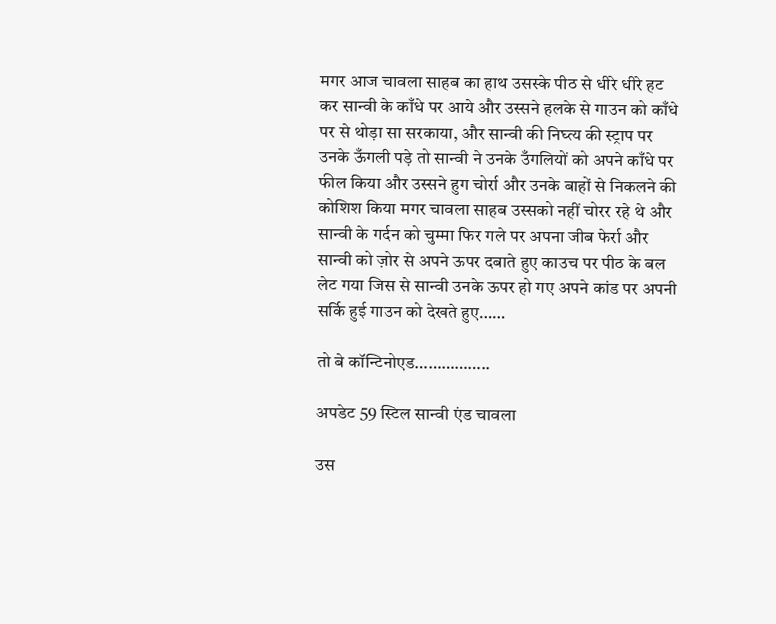मगर आज चावला साहब का हाथ उसस्के पीठ से धीरे धीरे हट कर सान्वी के काँधे पर आये और उस्सने हलके से गाउन को काँधे पर से थोड़ा सा सरकाया, और सान्वी की निघ्त्य की स्ट्राप पर उनके ऊँगली पड़े तो सान्वी ने उनके उँगलियों को अपने काँधे पर फील किया और उस्सने हुग चोर्रा और उनके बाहों से निकलने की कोशिश किया मगर चावला साहब उस्सको नहीं चोरर रहे थे और सान्वी के गर्दन को चुम्मा फिर गले पर अपना जीब फेर्रा और सान्वी को ज़ोर से अपने ऊपर दबाते हुए काउच पर पीठ के बल लेट गया जिस से सान्वी उनके ऊपर हो गए अपने कांड पर अपनी सर्कि हुई गाउन को देखते हुए……

तो बे कॉन्टिनोएड……………..

अपडेट 59 स्टिल सान्वी एंड चावला

उस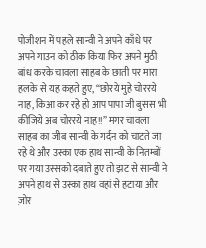पोजीशन में पहले सान्वी ने अपने काँधे पर अपने गाउन को ठीक किया फिर अपने मुठी बांध करके चावला साहब के छाती पर मारा हलके से यह कहते हुए, “छोरये मुहे चोररये नाह, किआ कर रहे हो आप पापा जी बुसस भी कीजिये अब चोररये नाह!!” मगर चावला साहब का जीब सान्वी के गर्दन को चाटते जा रहे थे और उस्का एक हाथ सान्वी के नितम्बों पर गया उस्सको दबाते हुए तो झट से सान्वी ने अपने हाथ से उस्का हाथ वहां से हटाया और ज़ोर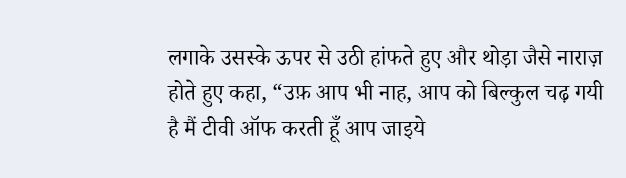लगाके उसस्के ऊपर से उठी हांफते हुए और थोड़ा जैसे नाराज़ होते हुए कहा, “उफ़ आप भी नाह, आप को बिल्कुल चढ़ गयी है मैं टीवी ऑफ करती हूँ आप जाइये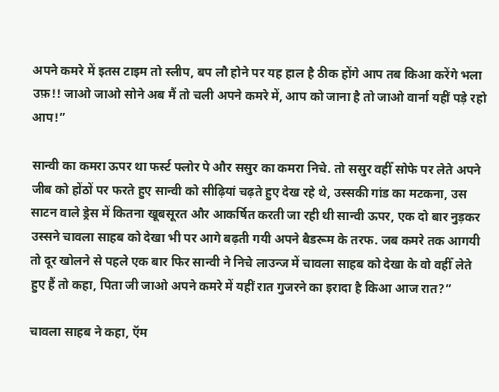अपने कमरे में इतस टाइम तो स्लीप, बप लौ होने पर यह हाल है ठीक होंगे आप तब किआ करेंगे भला उफ़!! जाओ जाओ सोने अब मैं तो चली अपने कमरे में, आप को जाना है तो जाओ वार्ना यहीं पड़े रहो आप!”

सान्वी का कमरा ऊपर था फर्स्ट फ्लोर पे और ससुर का कमरा निचे. तो ससुर वहीँ सोफे पर लेते अपने जीब को होंठों पर फरते हुए सान्वी को सीढ़ियां चढ़ते हुए देख रहे थे, उस्सकी गांड का मटकना, उस साटन वाले ड्रेस में कितना खूबसूरत और आकर्षित करती जा रही थी सान्वी ऊपर, एक दो बार नुड़कर उस्सने चावला साहब को देखा भी पर आगे बढ़ती गयी अपने बैडरूम के तरफ. जब कमरे तक आगयी तो दूर खोलने से पहले एक बार फिर सान्वी ने निचे लाउन्ज में चावला साहब को देखा के वो वहीँ लेते हुए हैं तो कहा, पिता जी जाओ अपने कमरे में यहीं रात गुजरने का इरादा है किआ आज रात?”

चावला साहब ने कहा, ऍम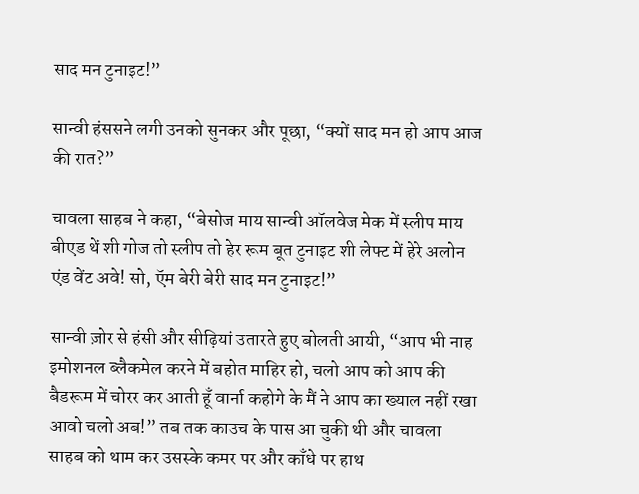साद मन टुनाइट!”

सान्वी हंससने लगी उनको सुनकर और पूछा, “क्यों साद मन हो आप आज की रात?”

चावला साहब ने कहा, “बेसोज माय सान्वी ऑलवेज मेक में स्लीप माय बीएड थें शी गोज तो स्लीप तो हेर रूम बूत टुनाइट शी लेफ्ट में हेरे अलोन एंड वेंट अवे! सो, ऍम बेरी बेरी साद मन टुनाइट!”

सान्वी ज़ोर से हंसी और सीढ़ियां उतारते हुए बोलती आयी, “आप भी नाह इमोशनल ब्लैकमेल करने में बहोत माहिर हो, चलो आप को आप की बैडरूम में चोरर कर आती हूँ वार्ना कहोगे के मैं ने आप का ख्याल नहीं रखा आवो चलो अब!” तब तक काउच के पास आ चुकी थी और चावला साहब को थाम कर उसस्के कमर पर और काँधे पर हाथ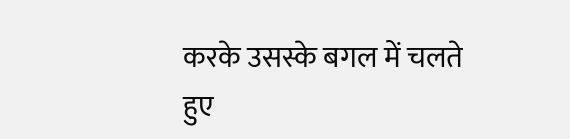करके उसस्के बगल में चलते हुए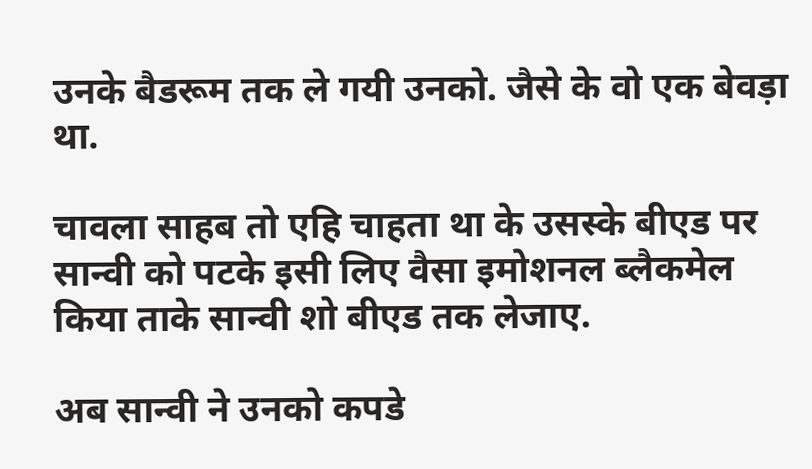उनके बैडरूम तक ले गयी उनको. जैसे के वो एक बेवड़ा था.

चावला साहब तो एहि चाहता था के उसस्के बीएड पर सान्वी को पटके इसी लिए वैसा इमोशनल ब्लैकमेल किया ताके सान्वी शो बीएड तक लेजाए.

अब सान्वी ने उनको कपडे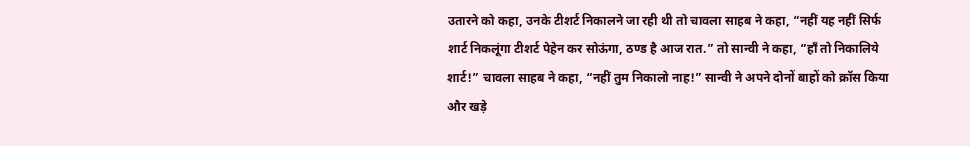उतारने को कहा, उनके टीशर्ट निकालने जा रही थी तो चावला साहब ने कहा, “नहीं यह नहीं सिर्फ शार्ट निकलूंगा टीशर्ट पेहेन कर सोऊंगा, ठण्ड है आज रात.” तो सान्वी ने कहा, “हाँ तो निकालिये शार्ट!” चावला साहब ने कहा, “नहीं तुम निकालो नाह!” सान्वी ने अपने दोनों बाहों को क्रॉस किया और खड़े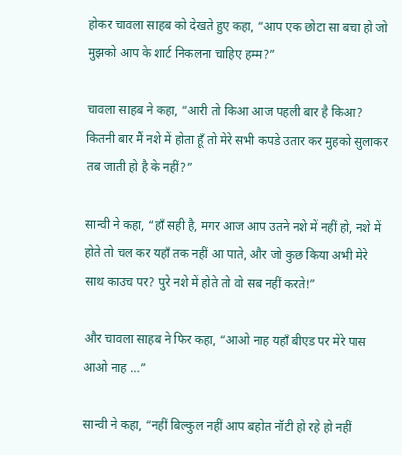होकर चावला साहब को देखते हुए कहा, “आप एक छोटा सा बचा हो जो मुझको आप के शार्ट निकलना चाहिए हम्म?”

चावला साहब ने कहा, “आरी तो किआ आज पहली बार है किआ? कितनी बार मैं नशे में होता हूँ तो मेरे सभी कपडे उतार कर मुहको सुलाकर तब जाती हो है के नहीं?”

सान्वी ने कहा, “हाँ सही है, मगर आज आप उतने नशे में नहीं हो, नशे में होते तो चल कर यहाँ तक नहीं आ पाते, और जो कुछ किया अभी मेरे साथ काउच पर? पुरे नशे में होते तो वो सब नहीं करते!”

और चावला साहब ने फिर कहा, “आओ नाह यहाँ बीएड पर मेरे पास आओ नाह …”

सान्वी ने कहा, “नहीं बिल्कुल नहीं आप बहोत नॉटी हो रहे हो नहीं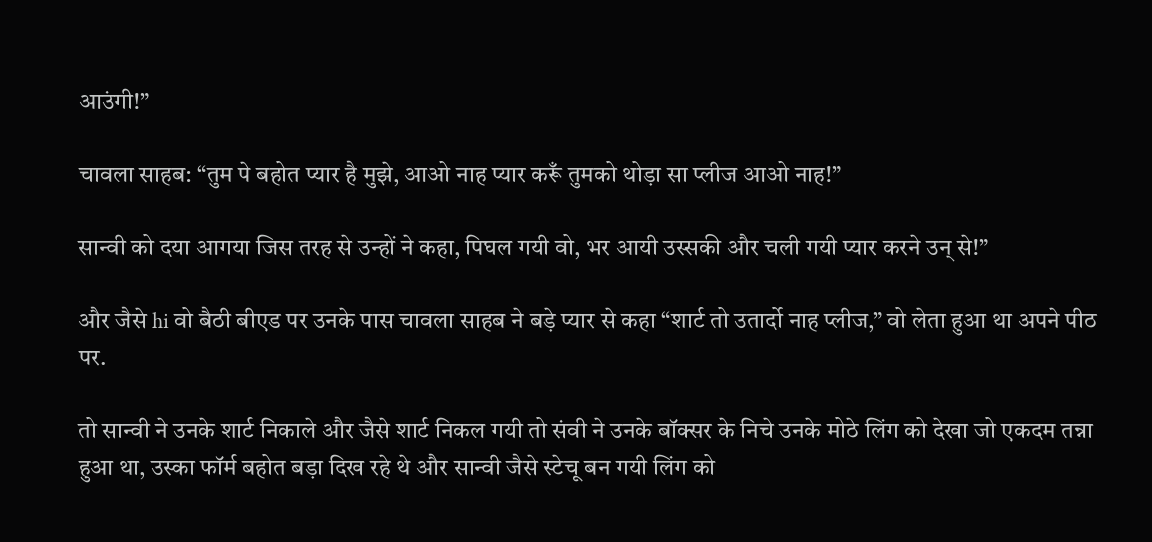आउंगी!”

चावला साहब: “तुम पे बहोत प्यार है मुझे, आओ नाह प्यार करूँ तुमको थोड़ा सा प्लीज आओ नाह!”

सान्वी को दया आगया जिस तरह से उन्हों ने कहा, पिघल गयी वो, भर आयी उस्सकी और चली गयी प्यार करने उन् से!”

और जैसे hi वो बैठी बीएड पर उनके पास चावला साहब ने बड़े प्यार से कहा “शार्ट तो उतार्दो नाह प्लीज,” वो लेता हुआ था अपने पीठ पर.

तो सान्वी ने उनके शार्ट निकाले और जैसे शार्ट निकल गयी तो संवी ने उनके बॉक्सर के निचे उनके मोठे लिंग को देखा जो एकदम तन्ना हुआ था, उस्का फॉर्म बहोत बड़ा दिख रहे थे और सान्वी जैसे स्टेचू बन गयी लिंग को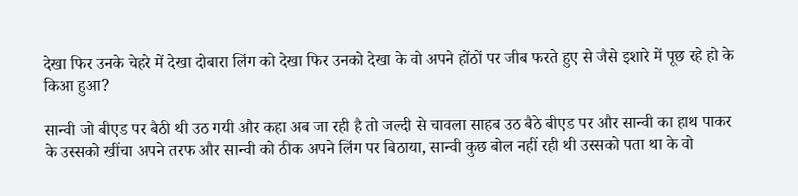देखा फिर उनके चेहरे में देखा दोबारा लिंग को देखा फिर उनको देखा के वो अपने होंठों पर जीब फरते हुए से जैसे इशारे में पूछ रहे हो के किआ हुआ?

सान्वी जो बीएड पर बैठी थी उठ गयी और कहा अब जा रही है तो जल्दी से चावला साहब उठ बैठे बीएड पर और सान्वी का हाथ पाकर के उस्सको खींचा अपने तरफ और सान्वी को ठीक अपने लिंग पर बिठाया, सान्वी कुछ बोल नहीं रही थी उस्सको पता था के वो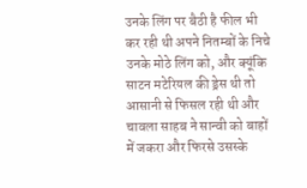उनके लिंग पर बैठी है फील भी कर रही थी अपने नितम्बों के निचे उनके मोठे लिंग को, और क्यूंकि साटन मटेरियल की ड्रेस थी तो आसानी से फिसल रही थी और चावला साहब ने सान्वी को बाहों में जकरा और फिरसे उसस्के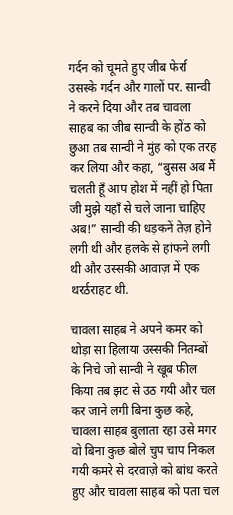गर्दन को चूमते हुए जीब फेर्रा उसस्के गर्दन और गालों पर. सान्वी ने करने दिया और तब चावला साहब का जीब सान्वी के होंठ को छुआ तब सान्वी ने मुंह को एक तरह कर लिया और कहा, “बुसस अब मैं चलती हूँ आप होश में नहीं हो पिता जी मुझे यहाँ से चले जाना चाहिए अब!” सान्वी की धड़कनें तेज़ होने लगी थी और हलके से हांफने लगी थी और उस्सकी आवाज़ में एक थरर्ठराहट थी.

चावला साहब ने अपने कमर को थोड़ा सा हिलाया उस्सकी नितम्बों के निचे जो सान्वी ने खूब फील किया तब झट से उठ गयी और चल कर जाने लगी बिना कुछ कहे, चावला साहब बुलाता रहा उसे मगर वो बिना कुछ बोले चुप चाप निकल गयी कमरे से दरवाज़े को बांध करते हुए और चावला साहब को पता चल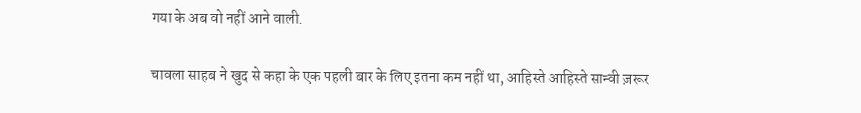गया के अब वो नहीं आने वाली.

चावला साहब ने खुद से कहा के एक पहली बार के लिए इतना कम नहीं था, आहिस्ते आहिस्ते सान्वी ज़रूर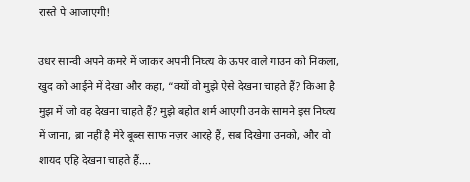रास्ते पे आजाएगी!

उधर सान्वी अपने कमरे में जाकर अपनी निघ्त्य के ऊपर वाले गाउन को निकला, खुद को आईने में देखा और कहा, “क्यों वो मुझे ऐसे देखना चाहते हैं? किआ है मुझ में जो वह देखना चाहते हैं? मुझे बहोत शर्म आएगी उनके सामने इस निघ्त्य में जाना, ब्रा नहीं है मेरे बूब्स साफ नज़र आरहे हैं, सब दिखेगा उनको, और वो शायद एहि देखना चाहते हैं….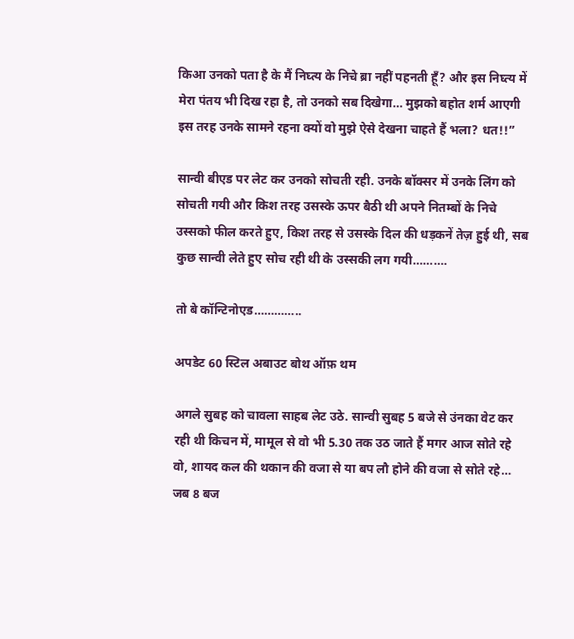किआ उनको पता है के मैं निघ्त्य के निचे ब्रा नहीं पहनती हूँ? और इस निघ्त्य में मेरा पंतय भी दिख रहा है, तो उनको सब दिखेगा… मुझको बहोत शर्म आएगी इस तरह उनके सामने रहना क्यों वो मुझे ऐसे देखना चाहते हैं भला? धत!!”

सान्वी बीएड पर लेट कर उनको सोचती रही. उनके बॉक्सर में उनके लिंग को सोचती गयी और किश तरह उसस्के ऊपर बैठी थी अपने नितम्बों के निचे उस्सको फील करते हुए, किश तरह से उसस्के दिल की धड़कनें तेज़ हुई थी, सब कुछ सान्वी लेते हुए सोच रही थी के उस्सकी लग गयी……….

तो बे कॉन्टिनोएड…………..

अपडेट 60 स्टिल अबाउट बोथ ऑफ़ थम

अगले सुबह को चावला साहब लेट उठे. सान्वी सुबह 5 बजे से उंनका वेट कर रही थी किचन में, मामूल से वो भी 5.30 तक उठ जाते हैं मगर आज सोते रहे वो, शायद कल की थकान की वजा से या बप लौ होने की वजा से सोते रहे… जब 8 बज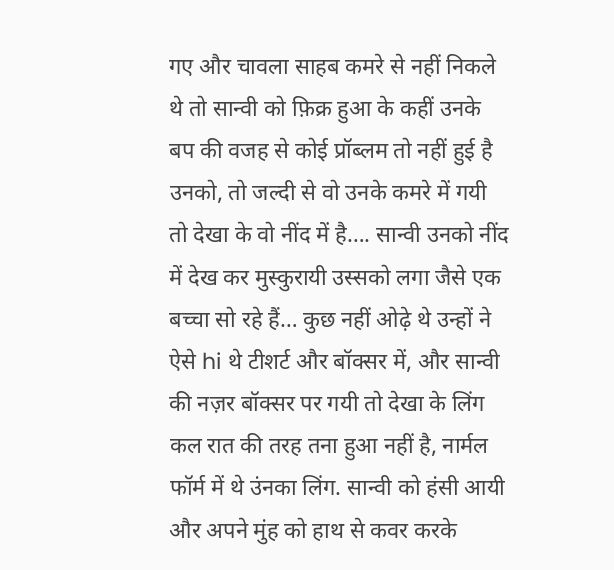गए और चावला साहब कमरे से नहीं निकले थे तो सान्वी को फ़िक्र हुआ के कहीं उनके बप की वजह से कोई प्रॉब्लम तो नहीं हुई है उनको, तो जल्दी से वो उनके कमरे में गयी तो देखा के वो नींद में है…. सान्वी उनको नींद में देख कर मुस्कुरायी उस्सको लगा जैसे एक बच्चा सो रहे हैं… कुछ नहीं ओढ़े थे उन्हों ने ऐसे hi थे टीशर्ट और बॉक्सर में, और सान्वी की नज़र बॉक्सर पर गयी तो देखा के लिंग कल रात की तरह तना हुआ नहीं है, नार्मल फॉर्म में थे उंनका लिंग. सान्वी को हंसी आयी और अपने मुंह को हाथ से कवर करके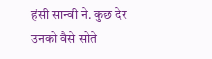हंसी सान्वी ने. कुछ देर उनको वैसे सोते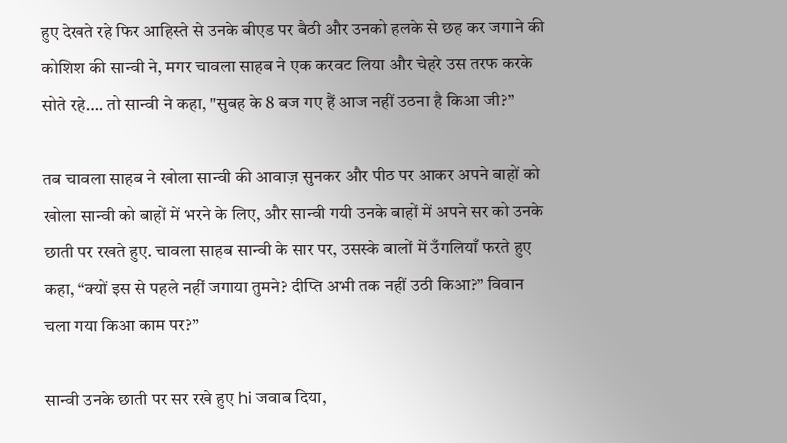हुए देखते रहे फिर आहिस्ते से उनके बीएड पर बैठी और उनको हलके से छह कर जगाने की कोशिश की सान्वी ने, मगर चावला साहब ने एक करवट लिया और चेहरे उस तरफ करके सोते रहे…. तो सान्वी ने कहा, "सुबह के 8 बज गए हैं आज नहीं उठना है किआ जी?”

तब चावला साहब ने खोला सान्वी की आवाज़ सुनकर और पीठ पर आकर अपने बाहों को खोला सान्वी को बाहों में भरने के लिए, और सान्वी गयी उनके बाहों में अपने सर को उनके छाती पर रखते हुए. चावला साहब सान्वी के सार पर, उसस्के बालों में उँगलियाँ फरते हुए कहा, “क्यों इस से पहले नहीं जगाया तुमने? दीप्ति अभी तक नहीं उठी किआ?” विवान चला गया किआ काम पर?”

सान्वी उनके छाती पर सर रखे हुए hi जवाब दिया,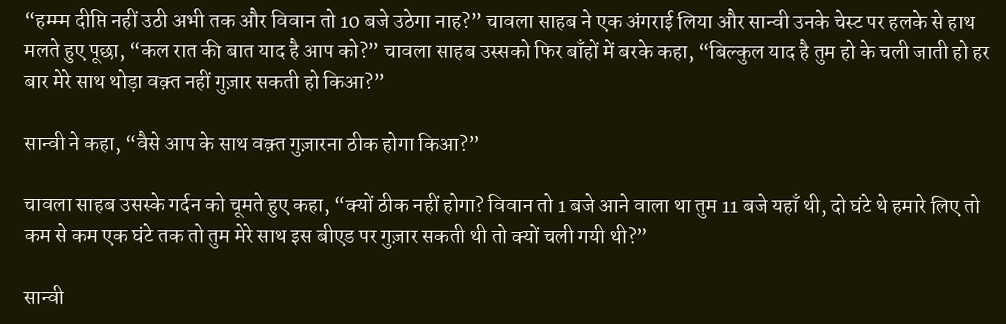“हम्म्म दीप्ति नहीं उठी अभी तक और विवान तो 10 बजे उठेगा नाह?” चावला साहब ने एक अंगराई लिया और सान्वी उनके चेस्ट पर हलके से हाथ मलते हुए पूछा, “कल रात की बात याद है आप को?” चावला साहब उस्सको फिर बाँहों में बरके कहा, “बिल्कुल याद है तुम हो के चली जाती हो हर बार मेरे साथ थोड़ा वक़्त नहीं गुज़ार सकती हो किआ?”

सान्वी ने कहा, “वैसे आप के साथ वक़्त गुज़ारना ठीक होगा किआ?”

चावला साहब उसस्के गर्दन को चूमते हुए कहा, “क्यों ठीक नहीं होगा? विवान तो 1 बजे आने वाला था तुम 11 बजे यहाँ थी, दो घंटे थे हमारे लिए तो कम से कम एक घंटे तक तो तुम मेरे साथ इस बीएड पर गुज़ार सकती थी तो क्यों चली गयी थी?”

सान्वी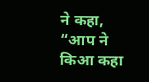ने कहा, “आप ने किआ कहा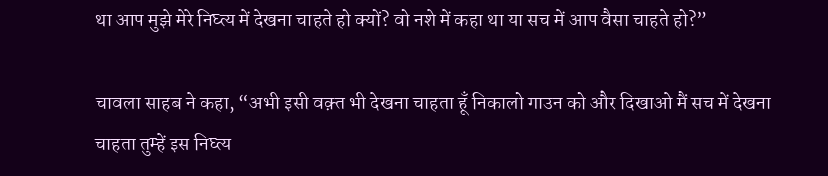था आप मुझे मेरे निघ्त्य में देखना चाहते हो क्यों? वो नशे में कहा था या सच में आप वैसा चाहते हो?”

चावला साहब ने कहा, “अभी इसी वक़्त भी देखना चाहता हूँ निकालो गाउन को और दिखाओ मैं सच में देखना चाहता तुम्हें इस निघ्त्य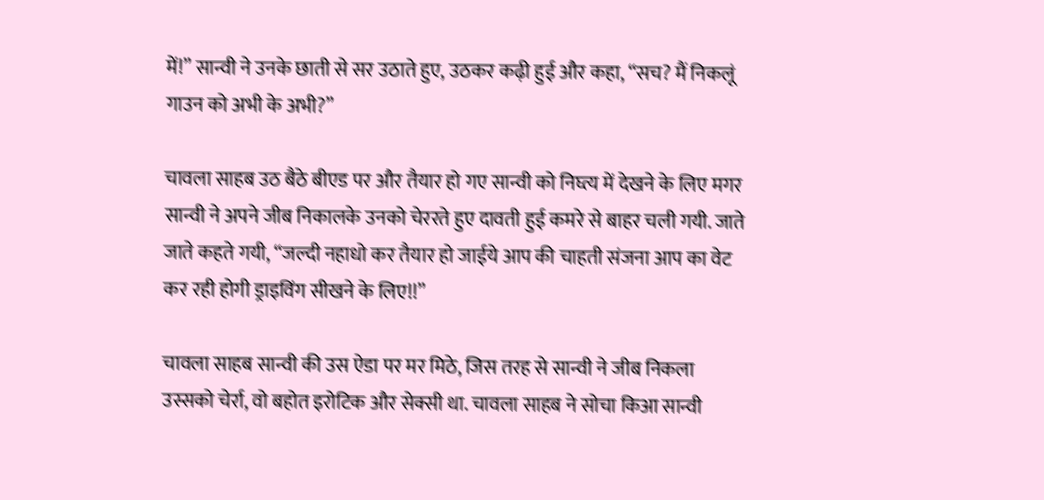में!” सान्वी ने उनके छाती से सर उठाते हुए, उठकर कढ़ी हुई और कहा, “सच? मैं निकलूं गाउन को अभी के अभी?”

चावला साहब उठ बैठे बीएड पर और तैयार हो गए सान्वी को निघ्त्य में देखने के लिए मगर सान्वी ने अपने जीब निकालके उनको चेररते हुए दावती हुई कमरे से बाहर चली गयी. जाते जाते कहते गयी, “जल्दी नहाधो कर तैयार हो जाईये आप की चाहती संजना आप का वेट कर रही होगी ड्राइविंग सीखने के लिए!!”

चावला साहब सान्वी की उस ऐडा पर मर मिठे, जिस तरह से सान्वी ने जीब निकला उस्सको चेर्रा, वो बहोत इरोटिक और सेक्सी था. चावला साहब ने सोचा किआ सान्वी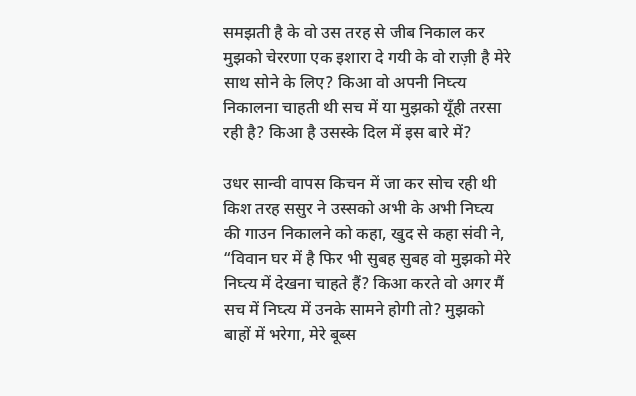समझती है के वो उस तरह से जीब निकाल कर मुझको चेररणा एक इशारा दे गयी के वो राज़ी है मेरे साथ सोने के लिए? किआ वो अपनी निघ्त्य निकालना चाहती थी सच में या मुझको यूँही तरसा रही है? किआ है उसस्के दिल में इस बारे में?

उधर सान्वी वापस किचन में जा कर सोच रही थी किश तरह ससुर ने उस्सको अभी के अभी निघ्त्य की गाउन निकालने को कहा, खुद से कहा संवी ने, “विवान घर में है फिर भी सुबह सुबह वो मुझको मेरे निघ्त्य में देखना चाहते हैं? किआ करते वो अगर मैं सच में निघ्त्य में उनके सामने होगी तो? मुझको बाहों में भरेगा, मेरे बूब्स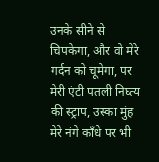उनके सीने से चिपकेगा, और वो मेरे गर्दन को चूमेगा, पर मेरी एंटी पतली निघ्त्य की स्ट्राप, उस्का मुंह मेरे नंगे काँधे पर भी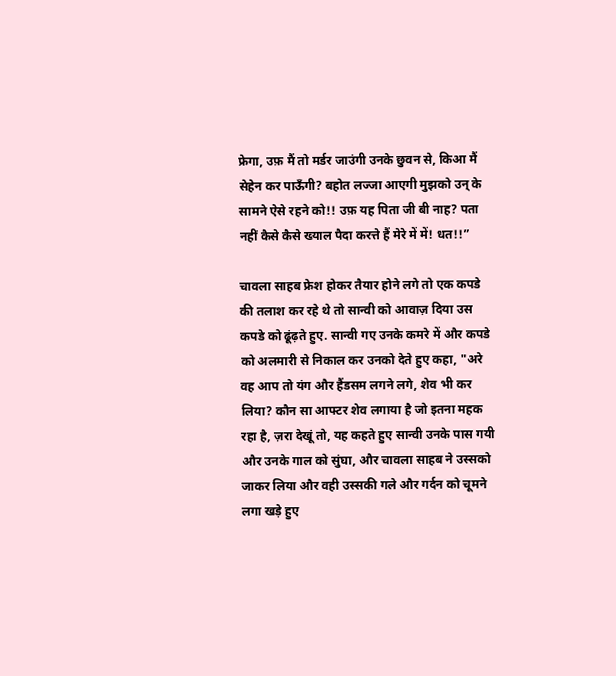फ्रेगा, उफ़ मैं तो मर्डर जाउंगी उनके छुवन से, किआ मैं सेहेन कर पाऊँगी? बहोत लज्जा आएगी मुझको उन् के सामने ऐसे रहने को!! उफ़ यह पिता जी बी नाह? पता नहीं कैसे कैसे ख्याल पैदा करत्ते हैं मेरे में में! धत!!”

चावला साहब फ्रेश होकर तैयार होने लगे तो एक कपडे की तलाश कर रहे थे तो सान्वी को आवाज़ दिया उस कपडे को ढूंढ़ते हुए. सान्वी गए उनके कमरे में और कपडे को अलमारी से निकाल कर उनको देते हुए कहा, "अरे वह आप तो यंग और हैंडसम लगने लगे, शेव भी कर लिया? कौन सा आफ्टर शेव लगाया है जो इतना महक रहा है, ज़रा देखूं तो, यह कहते हुए सान्वी उनके पास गयी और उनके गाल को सुंघा, और चावला साहब ने उस्सको जाकर लिया और वही उस्सकी गले और गर्दन को चूमने लगा खड़े हुए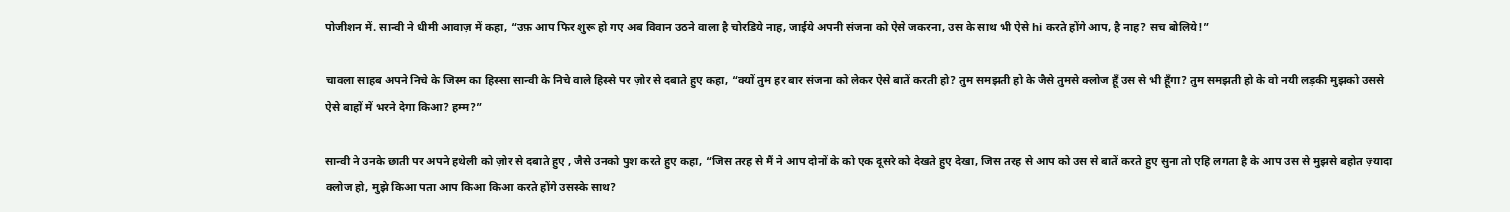पोजीशन में. सान्वी ने धीमी आवाज़ में कहा, “उफ़ आप फिर शुरू हो गए अब विवान उठने वाला है चोरडिये नाह, जाईये अपनी संजना को ऐसे जकरना, उस के साथ भी ऐसे hi करते होंगे आप, है नाह? सच बोलिये!”

चावला साहब अपने निचे के जिस्म का हिस्सा सान्वी के निचे वाले हिस्से पर ज़ोर से दबाते हुए कहा, “क्यों तुम हर बार संजना को लेकर ऐसे बातें करती हो? तुम समझती हो के जैसे तुमसे क्लोज हूँ उस से भी हूँगा? तुम समझती हो के वो नयी लड़की मुझको उससे ऐसे बाहों में भरने देगा किआ? हम्म?”

सान्वी ने उनके छाती पर अपने हथेली को ज़ोर से दबाते हुए , जैसे उनको पुश करते हुए कहा, “जिस तरह से मैं ने आप दोनों के को एक दूसरे को देखते हुए देखा, जिस तरह से आप को उस से बातें करते हुए सुना तो एहि लगता है के आप उस से मुझसे बहोत ज़्यादा क्लोज हो, मुझे किआ पता आप किआ किआ करते होंगे उसस्के साथ?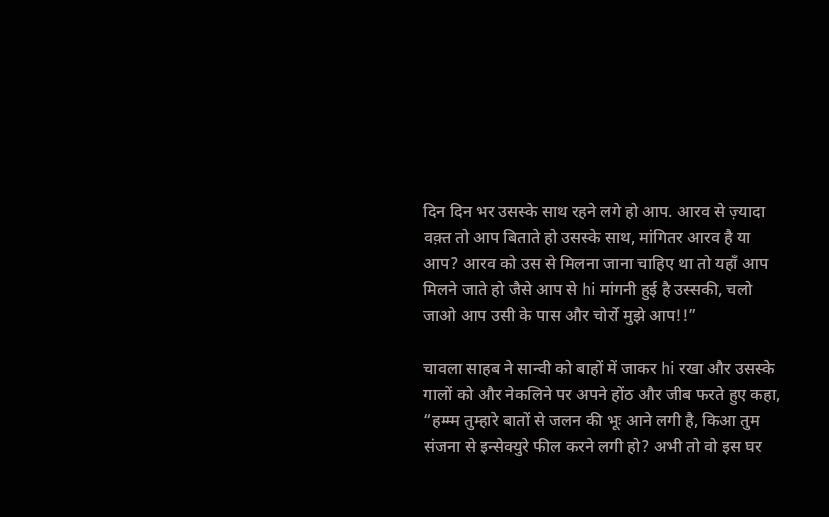दिन दिन भर उसस्के साथ रहने लगे हो आप. आरव से ज़्यादा वक़्त तो आप बिताते हो उसस्के साथ, मांगितर आरव है या आप? आरव को उस से मिलना जाना चाहिए था तो यहाँ आप मिलने जाते हो जैसे आप से hi मांगनी हुई है उस्सकी, चलो जाओ आप उसी के पास और चोर्रो मुझे आप!!”

चावला साहब ने सान्वी को बाहों में जाकर hi रखा और उसस्के गालों को और नेकलिने पर अपने होंठ और जीब फरते हुए कहा, “हम्म्म तुम्हारे बातों से जलन की भूः आने लगी है, किआ तुम संजना से इन्सेक्युरे फील करने लगी हो? अभी तो वो इस घर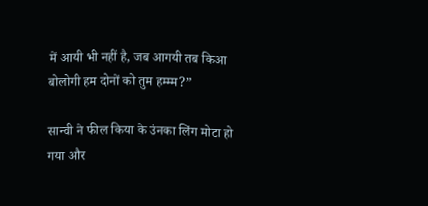में आयी भी नहीं है, जब आगयी तब किआ बोलोगी हम दोनों को तुम हम्म्म?”

सान्वी ने फील किया के उंनका लिंग मोटा हो गया और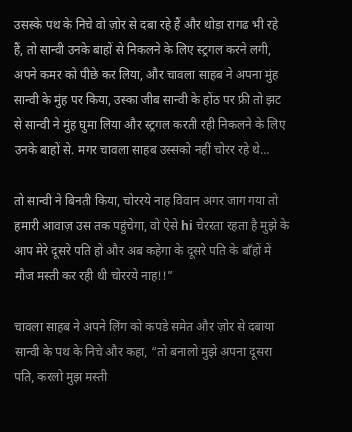उसस्के पथ के निचे वो ज़ोर से दबा रहे हैं और थोड़ा रागढ भी रहे हैं, तो सान्वी उनके बाहों से निकलने के लिए स्ट्रगल करने लगी, अपने कमर को पीछे कर लिया, और चावला साहब ने अपना मुंह सान्वी के मुंह पर किया, उस्का जीब सान्वी के होंठ पर फ्री तो झट से सान्वी ने मुंह घुमा लिया और स्ट्रगल करती रही निकलने के लिए उनके बाहों से. मगर चावला साहब उस्सको नहीं चोरर रहे थे…

तो सान्वी ने बिनती किया, चोररये नाह विवान अगर जाग गया तो हमारी आवाज़ उस तक पहुंचेगा, वो ऐसे hi चेररता रहता है मुझे के आप मेरे दूसरे पति हो और अब कहेगा के दूसरे पति के बाँहों में मौज मस्ती कर रही थी चोररये नाह!!”

चावला साहब ने अपने लिंग को कपडे समेत और ज़ोर से दबाया सान्वी के पथ के निचे और कहा, “तो बनालो मुझे अपना दूसरा पति, करलो मुझ मस्ती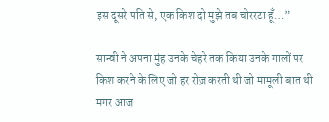इस दूसरे पति से, एक किश दो मुझे तब चोररटा हूँ…”

सान्वी ने अपना मुंह उनके चेहरे तक किया उनके गालों पर किश करने के लिए जो हर रोज़ करती थी जो मामूली बात थी मगर आज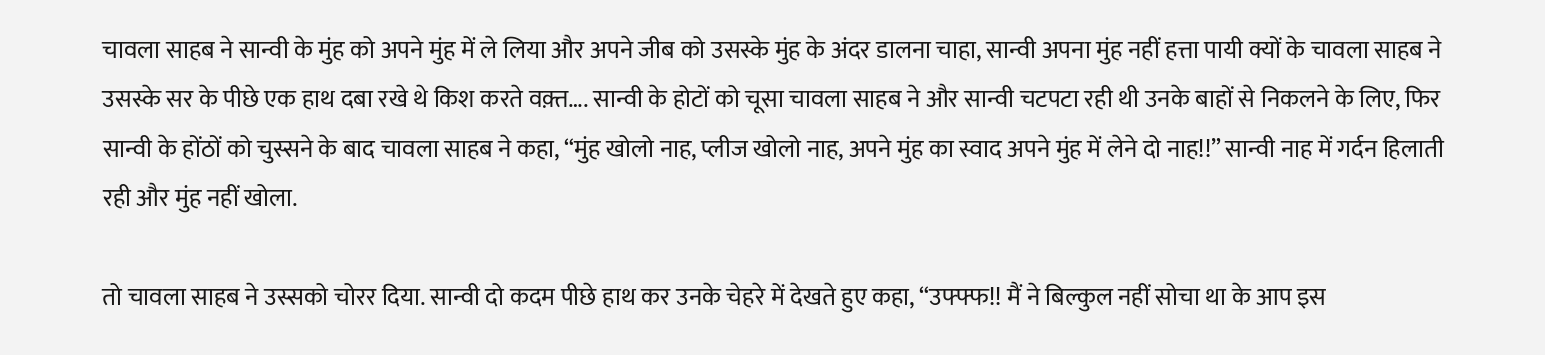चावला साहब ने सान्वी के मुंह को अपने मुंह में ले लिया और अपने जीब को उसस्के मुंह के अंदर डालना चाहा, सान्वी अपना मुंह नहीं हत्ता पायी क्यों के चावला साहब ने उसस्के सर के पीछे एक हाथ दबा रखे थे किश करते वक़्त…. सान्वी के होटों को चूसा चावला साहब ने और सान्वी चटपटा रही थी उनके बाहों से निकलने के लिए, फिर सान्वी के होंठों को चुस्सने के बाद चावला साहब ने कहा, “मुंह खोलो नाह, प्लीज खोलो नाह, अपने मुंह का स्वाद अपने मुंह में लेने दो नाह!!” सान्वी नाह में गर्दन हिलाती रही और मुंह नहीं खोला.

तो चावला साहब ने उस्सको चोरर दिया. सान्वी दो कदम पीछे हाथ कर उनके चेहरे में देखते हुए कहा, “उफ्फ्फ!! मैं ने बिल्कुल नहीं सोचा था के आप इस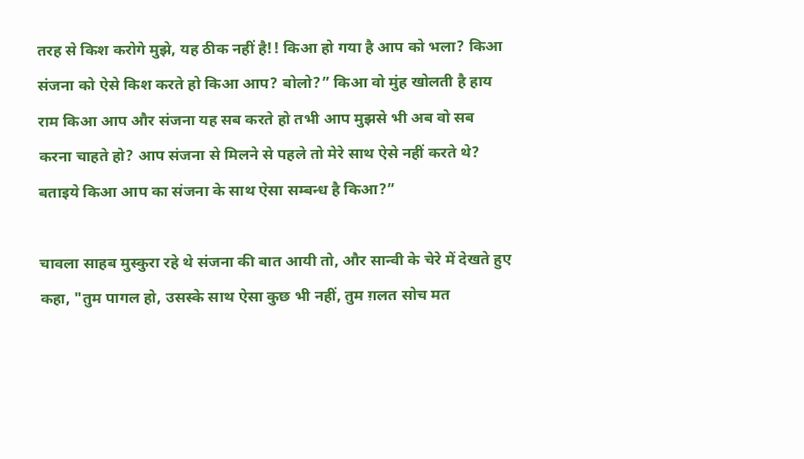तरह से किश करोगे मुझे, यह ठीक नहीं है!! किआ हो गया है आप को भला? किआ संजना को ऐसे किश करते हो किआ आप? बोलो?” किआ वो मुंह खोलती है हाय राम किआ आप और संजना यह सब करते हो तभी आप मुझसे भी अब वो सब करना चाहते हो? आप संजना से मिलने से पहले तो मेरे साथ ऐसे नहीं करते थे? बताइये किआ आप का संजना के साथ ऐसा सम्बन्ध है किआ?”

चावला साहब मुस्कुरा रहे थे संजना की बात आयी तो, और सान्वी के चेरे में देखते हुए कहा, "तुम पागल हो, उसस्के साथ ऐसा कुछ भी नहीं, तुम ग़लत सोच मत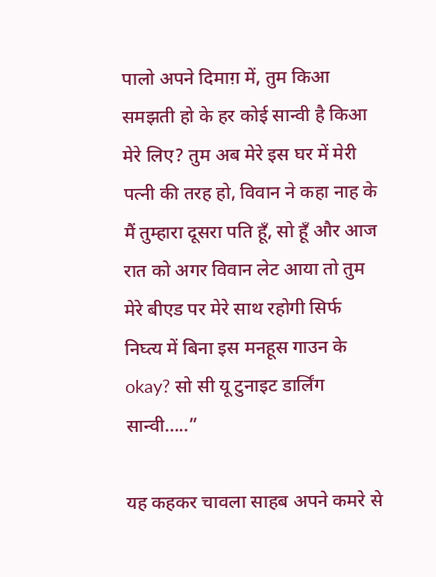पालो अपने दिमाग़ में, तुम किआ समझती हो के हर कोई सान्वी है किआ मेरे लिए? तुम अब मेरे इस घर में मेरी पत्नी की तरह हो, विवान ने कहा नाह के मैं तुम्हारा दूसरा पति हूँ, सो हूँ और आज रात को अगर विवान लेट आया तो तुम मेरे बीएड पर मेरे साथ रहोगी सिर्फ निघ्त्य में बिना इस मनहूस गाउन के okay? सो सी यू टुनाइट डार्लिंग सान्वी…..”

यह कहकर चावला साहब अपने कमरे से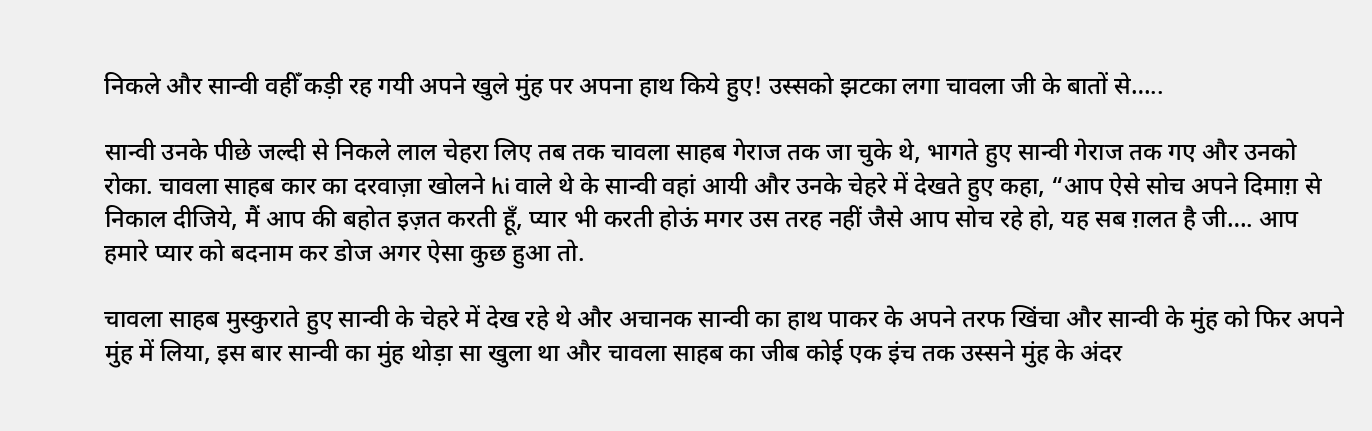निकले और सान्वी वहीँ कड़ी रह गयी अपने खुले मुंह पर अपना हाथ किये हुए! उस्सको झटका लगा चावला जी के बातों से…..

सान्वी उनके पीछे जल्दी से निकले लाल चेहरा लिए तब तक चावला साहब गेराज तक जा चुके थे, भागते हुए सान्वी गेराज तक गए और उनको रोका. चावला साहब कार का दरवाज़ा खोलने hi वाले थे के सान्वी वहां आयी और उनके चेहरे में देखते हुए कहा, “आप ऐसे सोच अपने दिमाग़ से निकाल दीजिये, मैं आप की बहोत इज़त करती हूँ, प्यार भी करती होऊं मगर उस तरह नहीं जैसे आप सोच रहे हो, यह सब ग़लत है जी…. आप हमारे प्यार को बदनाम कर डोज अगर ऐसा कुछ हुआ तो.

चावला साहब मुस्कुराते हुए सान्वी के चेहरे में देख रहे थे और अचानक सान्वी का हाथ पाकर के अपने तरफ खिंचा और सान्वी के मुंह को फिर अपने मुंह में लिया, इस बार सान्वी का मुंह थोड़ा सा खुला था और चावला साहब का जीब कोई एक इंच तक उस्सने मुंह के अंदर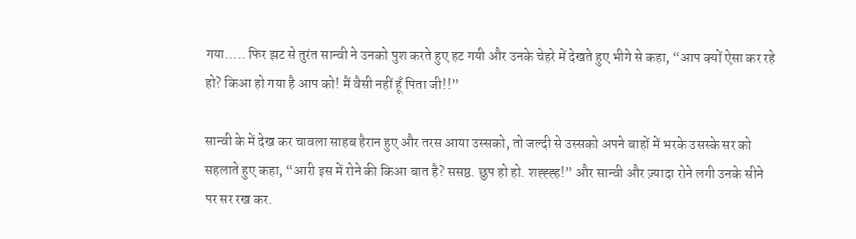गया….. फिर झट से तुरंत सान्वी ने उनको पुश करते हुए हट गयी और उनके चेहरे में देखते हुए भीगे से कहा, “आप क्यों ऐसा कर रहे हो? किआ हो गया है आप को! मैं वैसी नहीं हूँ पिता जी!!”

सान्वी के में देख कर चावला साहब हैरान हुए और तरस आया उस्सको, तो जल्दी से उस्सको अपने बाहों में भरके उसस्के सर को सहलाते हुए कहा, “आरी इस में रोने की किआ बात है? ससष्ठ. छुप हो हो. शह्ह्ह्ह!” और सान्वी और ज़्यादा रोने लगी उनके सीने पर सर रख कर.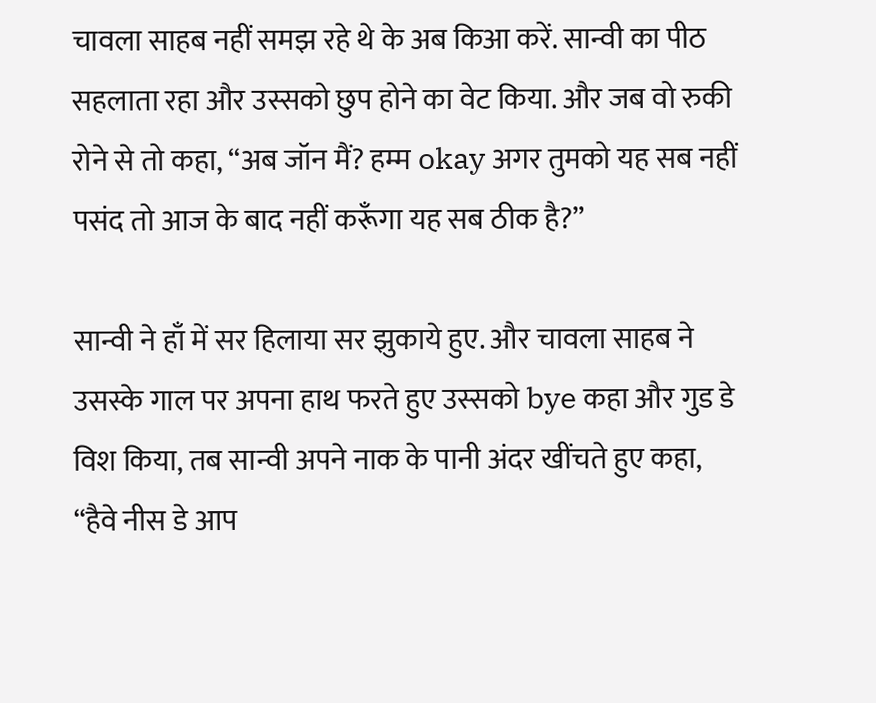चावला साहब नहीं समझ रहे थे के अब किआ करें. सान्वी का पीठ सहलाता रहा और उस्सको छुप होने का वेट किया. और जब वो रुकी रोने से तो कहा, “अब जॉन मैं? हम्म okay अगर तुमको यह सब नहीं पसंद तो आज के बाद नहीं करूँगा यह सब ठीक है?”

सान्वी ने हाँ में सर हिलाया सर झुकाये हुए. और चावला साहब ने उसस्के गाल पर अपना हाथ फरते हुए उस्सको bye कहा और गुड डे विश किया, तब सान्वी अपने नाक के पानी अंदर खींचते हुए कहा, “हैवे नीस डे आप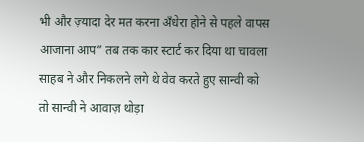भी और ज़्यादा देर मत करना अँधेरा होने से पहले वापस आजाना आप” तब तक कार स्टार्ट कर दिया था चावला साहब ने और निकलने लगे थे वेव करते हुए सान्वी को तो सान्वी ने आवाज़ थोड़ा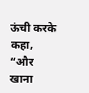ऊंची करके कहा, “और खाना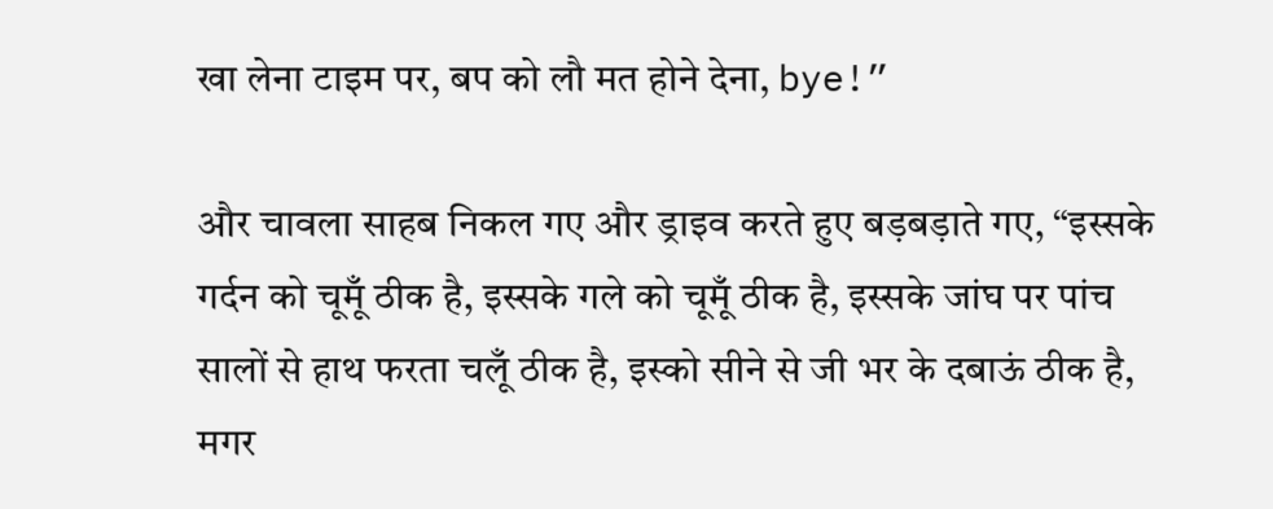खा लेना टाइम पर, बप को लौ मत होने देना, bye!”

और चावला साहब निकल गए और ड्राइव करते हुए बड़बड़ाते गए, “इस्सके गर्दन को चूमूँ ठीक है, इस्सके गले को चूमूँ ठीक है, इस्सके जांघ पर पांच सालों से हाथ फरता चलूँ ठीक है, इस्को सीने से जी भर के दबाऊं ठीक है, मगर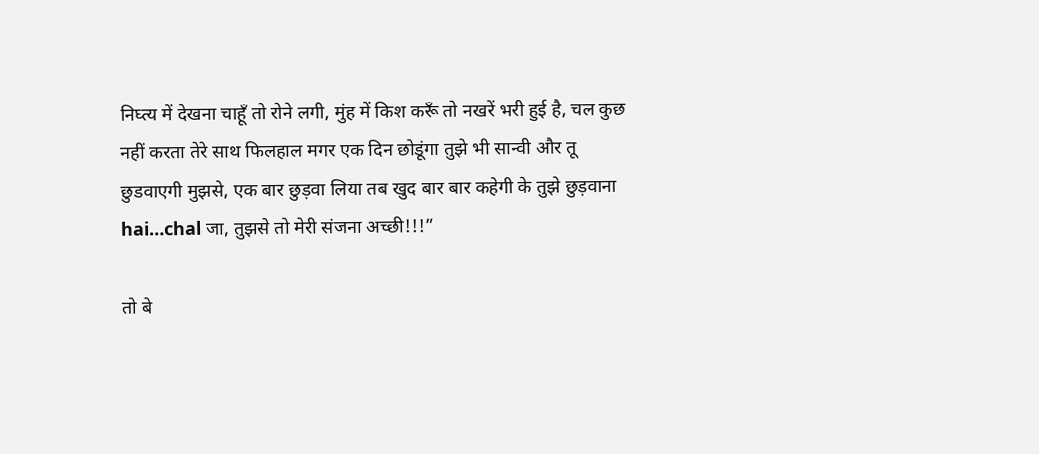निघ्त्य में देखना चाहूँ तो रोने लगी, मुंह में किश करूँ तो नखरें भरी हुई है, चल कुछ नहीं करता तेरे साथ फिलहाल मगर एक दिन छोडूंगा तुझे भी सान्वी और तू छुडवाएगी मुझसे, एक बार छुड़वा लिया तब खुद बार बार कहेगी के तुझे छुड़वाना hai…chal जा, तुझसे तो मेरी संजना अच्छी!!!”

तो बे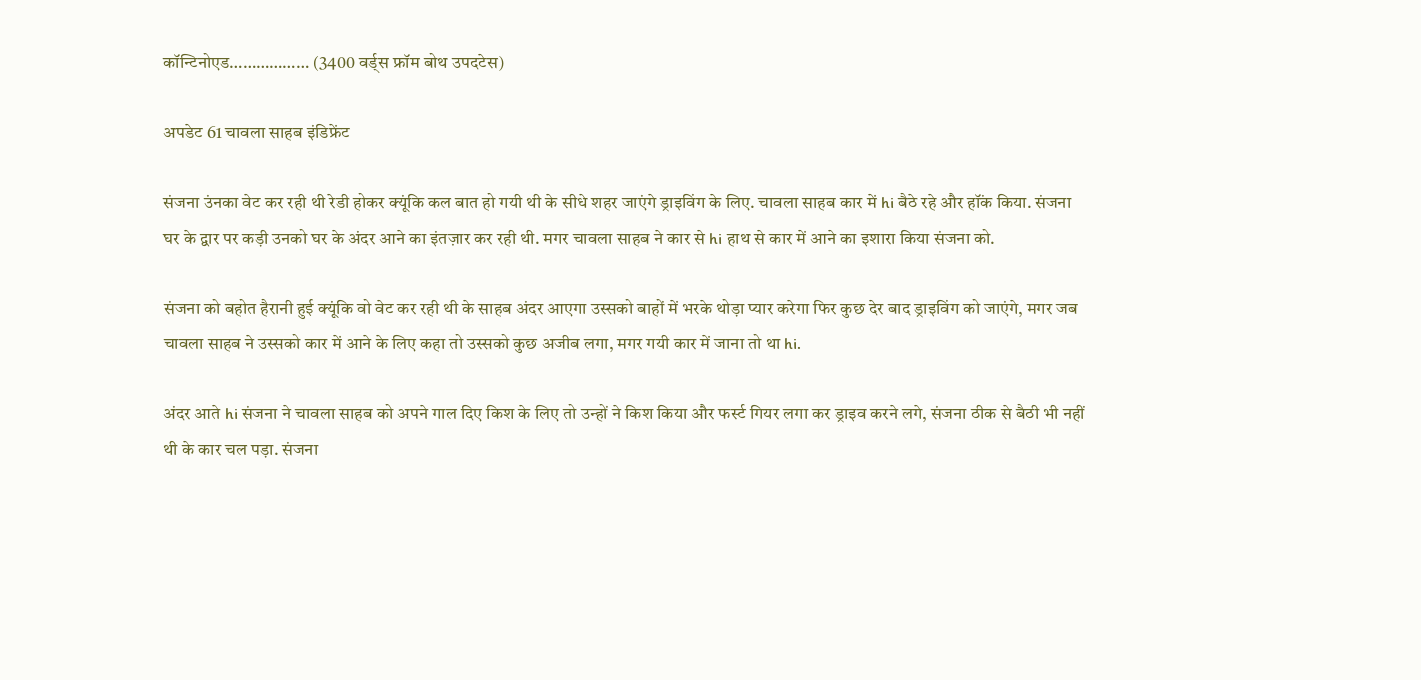कॉन्टिनोएड……………… (3400 वर्ड्स फ्रॉम बोथ उपदटेस)

अपडेट 61 चावला साहब इंडिफ्रेंट

संजना उंनका वेट कर रही थी रेडी होकर क्यूंकि कल बात हो गयी थी के सीधे शहर जाएंगे ड्राइविंग के लिए. चावला साहब कार में hi बैठे रहे और हॉंक किया. संजना घर के द्वार पर कड़ी उनको घर के अंदर आने का इंतज़ार कर रही थी. मगर चावला साहब ने कार से hi हाथ से कार में आने का इशारा किया संजना को.

संजना को बहोत हैरानी हुई क्यूंकि वो वेट कर रही थी के साहब अंदर आएगा उस्सको बाहों में भरके थोड़ा प्यार करेगा फिर कुछ देर बाद ड्राइविंग को जाएंगे, मगर जब चावला साहब ने उस्सको कार में आने के लिए कहा तो उस्सको कुछ अजीब लगा, मगर गयी कार में जाना तो था hi.

अंदर आते hi संजना ने चावला साहब को अपने गाल दिए किश के लिए तो उन्हों ने किश किया और फर्स्ट गियर लगा कर ड्राइव करने लगे, संजना ठीक से बैठी भी नहीं थी के कार चल पड़ा. संजना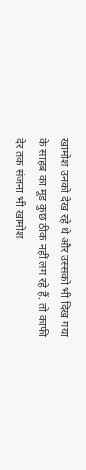खामोश उनको देख रहे थे और उस्सको भी दिख गया के साहब का मूड कुछ ठीक नहीं लग रहे हैं. तो काफी देर तक संजना भी खामोश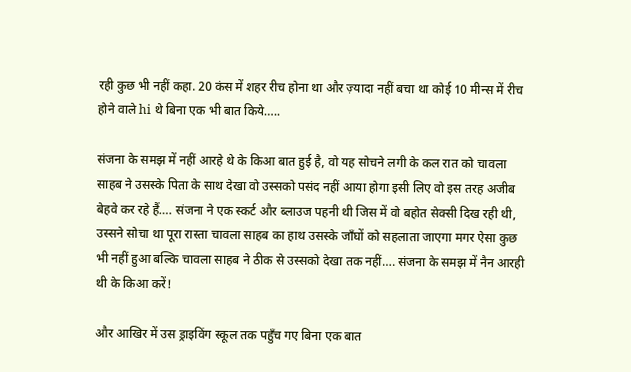रही कुछ भी नहीं कहा. 20 कंस में शहर रीच होना था और ज़्यादा नहीं बचा था कोई 10 मीन्स में रीच होने वाले hi थे बिना एक भी बात किये…..

संजना के समझ में नहीं आरहे थे के किआ बात हुई है, वो यह सोचने लगी के कल रात को चावला साहब ने उसस्के पिता के साथ देखा वो उस्सको पसंद नहीं आया होगा इसी लिए वो इस तरह अजीब बेहवे कर रहे हैं…. संजना ने एक स्कर्ट और ब्लाउज पहनी थी जिस में वो बहोत सेक्सी दिख रही थी, उस्सने सोचा था पूरा रास्ता चावला साहब का हाथ उसस्के जाँघों को सहलाता जाएगा मगर ऐसा कुछ भी नहीं हुआ बल्कि चावला साहब ने ठीक से उस्सको देखा तक नहीं…. संजना के समझ में नैन आरही थी के किआ करें!

और आखिर में उस ड्राइविंग स्कूल तक पहुँच गए बिना एक बात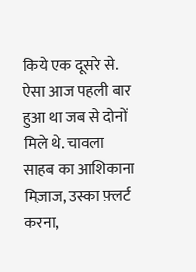किये एक दूसरे से. ऐसा आज पहली बार हुआ था जब से दोनों मिले थे. चावला साहब का आशिकाना मिज़ाज, उस्का फ़्लर्ट करना,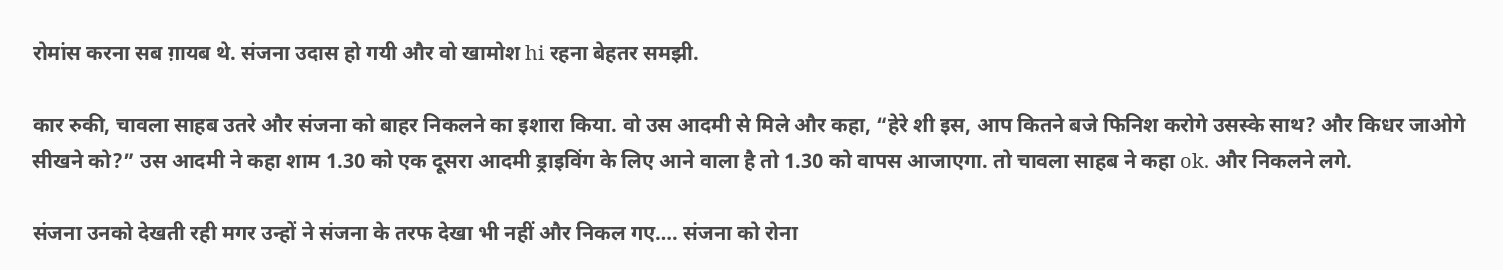रोमांस करना सब ग़ायब थे. संजना उदास हो गयी और वो खामोश hi रहना बेहतर समझी.

कार रुकी, चावला साहब उतरे और संजना को बाहर निकलने का इशारा किया. वो उस आदमी से मिले और कहा, “हेरे शी इस, आप कितने बजे फिनिश करोगे उसस्के साथ? और किधर जाओगे सीखने को?” उस आदमी ने कहा शाम 1.30 को एक दूसरा आदमी ड्राइविंग के लिए आने वाला है तो 1.30 को वापस आजाएगा. तो चावला साहब ने कहा ok. और निकलने लगे.

संजना उनको देखती रही मगर उन्हों ने संजना के तरफ देखा भी नहीं और निकल गए…. संजना को रोना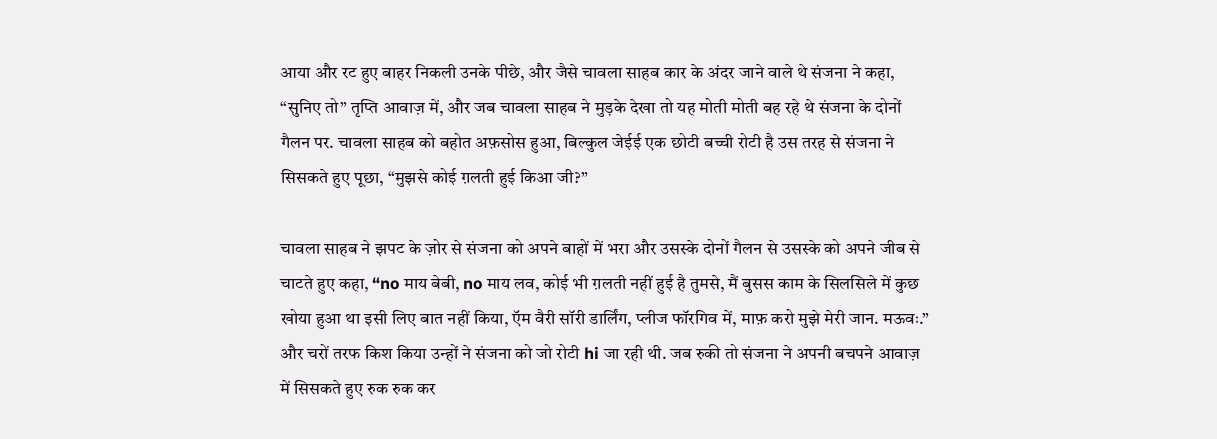आया और रट हुए बाहर निकली उनके पीछे, और जैसे चावला साहब कार के अंदर जाने वाले थे संजना ने कहा, “सुनिए तो” तृप्ति आवाज़ में, और जब चावला साहब ने मुड़के देखा तो यह मोती मोती बह रहे थे संजना के दोनों गैलन पर. चावला साहब को बहोत अफ़सोस हुआ, बिल्कुल जेईई एक छोटी बच्ची रोटी है उस तरह से संजना ने सिसकते हुए पूछा, “मुझसे कोई ग़लती हुई किआ जी?”

चावला साहब ने झपट के ज़ोर से संजना को अपने बाहों में भरा और उसस्के दोनों गैलन से उसस्के को अपने जीब से चाटते हुए कहा, “no माय बेबी, no माय लव, कोई भी ग़लती नहीं हुई है तुमसे, मैं बुसस काम के सिलसिले में कुछ खोया हुआ था इसी लिए बात नहीं किया, ऍम वैरी सॉरी डार्लिंग, प्लीज फॉरगिव में, माफ़ करो मुझे मेरी जान. मऊवः.” और चरों तरफ किश किया उन्हों ने संजना को जो रोटी hi जा रही थी. जब रुकी तो संजना ने अपनी बचपने आवाज़ में सिसकते हुए रुक रुक कर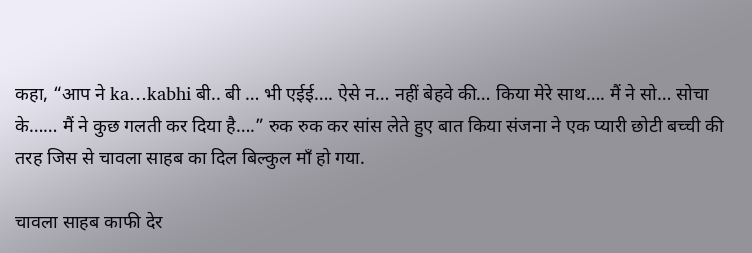कहा, “आप ने ka…kabhi बी.. बी … भी एईई…. ऐसे न… नहीं बेहवे की… किया मेरे साथ…. मैं ने सो… सोचा के…… मैं ने कुछ गलती कर दिया है….” रुक रुक कर सांस लेते हुए बात किया संजना ने एक प्यारी छोटी बच्ची की तरह जिस से चावला साहब का दिल बिल्कुल माँ हो गया.

चावला साहब काफी देर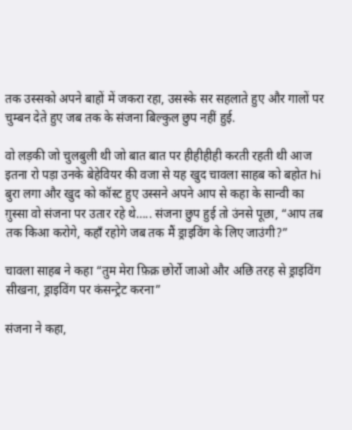तक उस्सको अपने बाहों में जकरा रहा, उसस्के सर सहलाते हुए और गालों पर चुम्बन देते हुए जब तक के संजना बिल्कुल छुप नहीं हुई.

वो लड़की जो चुलबुली थी जो बात बात पर हीहीहीही करती रहती थी आज इतना रो पड़ा उनके बेहेवियर की वजा से यह खुद चावला साहब को बहोत hi बुरा लगा और खुद को कॉस्ट हुए उस्सने अपने आप से कहा के सान्वी का ग़ुस्सा वो संजना पर उतार रहे थे….. संजना छुप हुई तो उंनसे पूछा, “आप तब तक किआ करोगे, कहाँ रहोगे जब तक मैं ड्राइविंग के लिए जाउंगी?”

चावला साहब ने कहा “तुम मेरा फ़िक्र छोर्रो जाओ और अछि तरह से ड्राइविंग सीखना, ड्राइविंग पर कंसन्ट्रेट करना”

संजना ने कहा,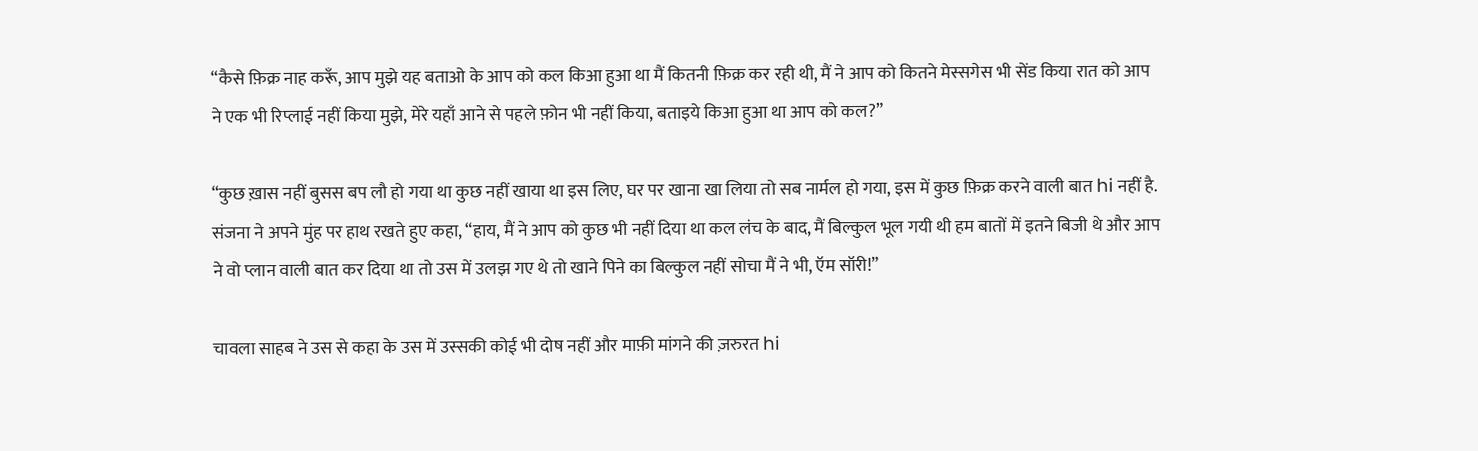“कैसे फ़िक्र नाह करूँ, आप मुझे यह बताओ के आप को कल किआ हुआ था मैं कितनी फ़िक्र कर रही थी, मैं ने आप को कितने मेस्सगेस भी सेंड किया रात को आप ने एक भी रिप्लाई नहीं किया मुझे, मेरे यहाँ आने से पहले फ़ोन भी नहीं किया, बताइये किआ हुआ था आप को कल?”

“कुछ ख़ास नहीं बुसस बप लौ हो गया था कुछ नहीं खाया था इस लिए, घर पर खाना खा लिया तो सब नार्मल हो गया, इस में कुछ फ़िक्र करने वाली बात hi नहीं है. संजना ने अपने मुंह पर हाथ रखते हुए कहा, “हाय, मैं ने आप को कुछ भी नहीं दिया था कल लंच के बाद, मैं बिल्कुल भूल गयी थी हम बातों में इतने बिजी थे और आप ने वो प्लान वाली बात कर दिया था तो उस में उलझ गए थे तो खाने पिने का बिल्कुल नहीं सोचा मैं ने भी, ऍम सॉरी!”

चावला साहब ने उस से कहा के उस में उस्सकी कोई भी दोष नहीं और माफ़ी मांगने की ज़रुरत hi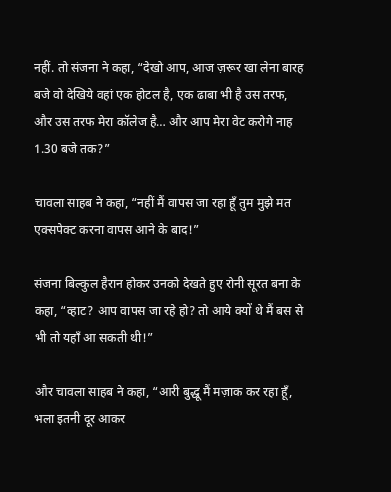नहीं. तो संजना ने कहा, “देखो आप, आज ज़रूर खा लेना बारह बजे वो देखिये वहां एक होटल है, एक ढाबा भी है उस तरफ, और उस तरफ मेरा कॉलेज है… और आप मेरा वेट करोगे नाह 1.30 बजे तक?”

चावला साहब ने कहा, “नहीं मैं वापस जा रहा हूँ तुम मुझे मत एक्सपेक्ट करना वापस आने के बाद!”

संजना बिल्कुल हैरान होकर उनको देखते हुए रोनी सूरत बना के कहा, “व्हाट? आप वापस जा रहे हो? तो आये क्यों थे मैं बस से भी तो यहाँ आ सकती थी!”

और चावला साहब ने कहा, “आरी बुद्धू मैं मज़ाक कर रहा हूँ, भला इतनी दूर आकर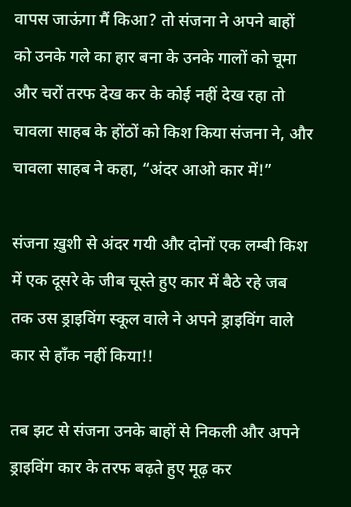वापस जाऊंगा मैं किआ? तो संजना ने अपने बाहों को उनके गले का हार बना के उनके गालों को चूमा और चरों तरफ देख कर के कोई नहीं देख रहा तो चावला साहब के होंठों को किश किया संजना ने, और चावला साहब ने कहा, “अंदर आओ कार में!”

संजना ख़ुशी से अंदर गयी और दोनों एक लम्बी किश में एक दूसरे के जीब चूस्ते हुए कार में बैठे रहे जब तक उस ड्राइविंग स्कूल वाले ने अपने ड्राइविंग वाले कार से हॉंक नहीं किया!!

तब झट से संजना उनके बाहों से निकली और अपने ड्राइविंग कार के तरफ बढ़ते हुए मूढ़ कर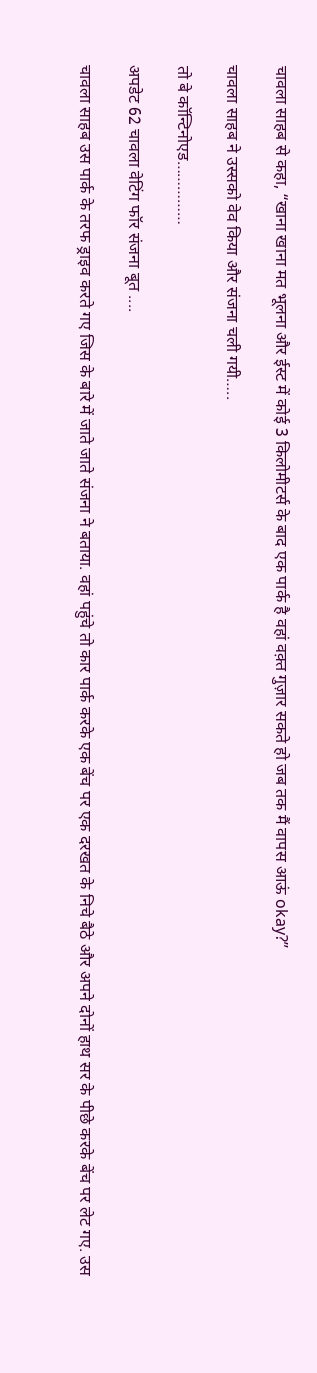चावला साहब से कहा, “खाना खाना मत भूलना और ईस्ट में कोई 3 किलोमीटर्स के बाद एक पार्क है वहां वक़्त गुज़ार सकते हो जब तक मैं वापस आऊं okay?”

चावला साहब ने उस्सको वेव किया और संजना चली गयी…..

तो बे कॉन्टिनोएड……………

अपडेट 62 चावला वेटिंग फॉर संजना बूत ....

चावला साहब उस पार्क के तरफ ड्राइव करते गए जिस के बारे में जाते जाते संजना ने बताया. वहां पहुंचे तो कार पार्क करके एक बेंच पर एक दरखत के निचे बैठे और अपने दोनों हाथ सर के पीछे करके बेंच पर लेट गए. उस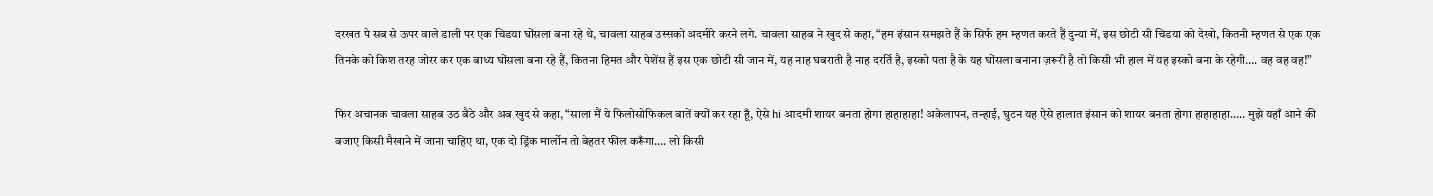दरखत पे सब से ऊपर वाले डाली पर एक चिडया घोंसला बना रहे थे, चावला साहब उस्सको अदमीरे करने लगे. चावला साहब ने खुद से कहा, “हम इंसान समझते हैं के सिर्फ हम म्हणत करते हैं दुन्या में, इस छोटी सी चिडया को देखो, कितनी म्हणत से एक एक तिनके को किश तरह जोरर कर एक बाध्य घोंसला बना रहे हैं, कितना हिमत और पेशेंस हैं इस एक छोटी सी जान में, यह नाह घबराती है नाह दरर्ति है, इस्को पता है के यह घोंसला बनाना ज़रूरी है तो किसी भी हाल में यह इस्को बना के रहेगी…. वह वह वह!”

फिर अचानक चावला साहब उठ बैठे और अब खुद से कहा, “साला मैं ये फिलोसोफिकल बातें क्यों कर रहा हूँ, ऐसे hi आदमी शायर बनता होगा हाहाहाहा! अकेलापन, तन्हाई, घुटन यह ऐसे हालात इंसान को शायर बनता होगा हाहाहाहा….. मुझे यहाँ आने की बजाए किसी मैखाने में जाना चाहिए था, एक दो ड्रिंक मार्लोन तो बेहतर फील करूँगा…. लो किसी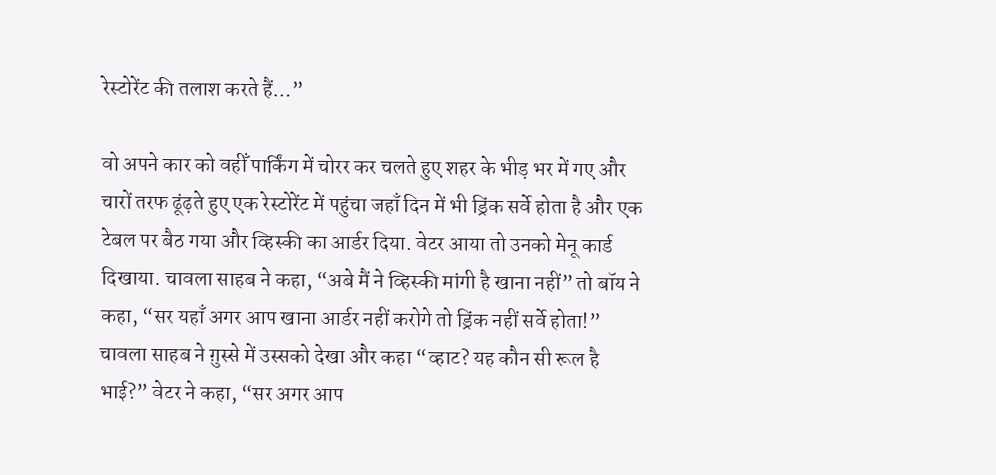रेस्टोरेंट की तलाश करते हैं…”

वो अपने कार को वहीँ पार्किंग में चोरर कर चलते हुए शहर के भीड़ भर में गए और चारों तरफ ढूंढ़ते हुए एक रेस्टोरेंट में पहुंचा जहाँ दिन में भी ड्रिंक सर्वे होता है और एक टेबल पर बैठ गया और व्हिस्की का आर्डर दिया. वेटर आया तो उनको मेनू कार्ड दिखाया. चावला साहब ने कहा, “अबे मैं ने व्हिस्की मांगी है खाना नहीं” तो बॉय ने कहा, “सर यहाँ अगर आप खाना आर्डर नहीं करोगे तो ड्रिंक नहीं सर्वे होता!” चावला साहब ने ग़ुस्से में उस्सको देखा और कहा “व्हाट? यह कौन सी रूल है भाई?” वेटर ने कहा, “सर अगर आप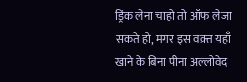ड्रिंक लेना चाहो तो ऑफ लेजा सकते हो, मगर इस वक़्त यहाँ खाने के बिना पीना अल्लोवेद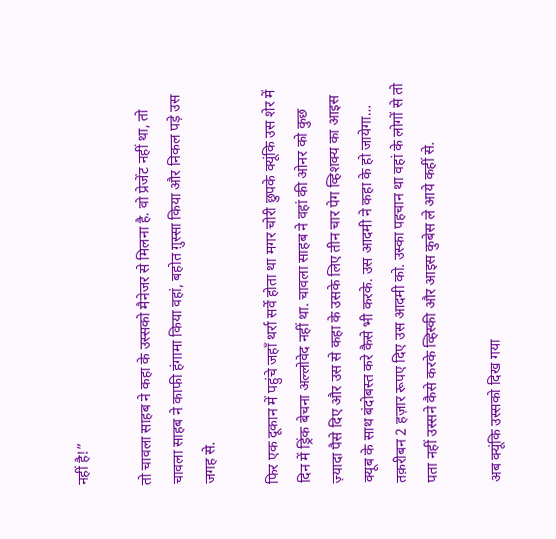नहीं है!”

तो चावला साहब ने कहा के उस्सको मैनेजर से मिलना है. वो प्रेजेंट नहीं था, तो चावला साहब ने काफी हंगामा किया वहां, बहोत ग़ुस्सा किया और निकल पड़े उस जगह से.

फिर एक दूकान में पहुंचे जहाँ थर्रा सर्वे होता था मगर चोरी छुपके क्यूंकि उस शेर में दिन में ड्रिंक बेचना अल्लोवेद नहीं था. चावला साहब ने वहां की ओनर को कुछ ज़्यादा पैसे दिए और उस से कहा के उसके लिए तीन चार पेग व्हिशक्य का आइस क्यूब के साथ बंदोबस्त करे कैसे भी करके. उस आदमी ने कहा के हो जायेगा… तक़रीबन 2 हज़ार रूपए दिए उस आदमी को. उस्का पहचान था वहां के लोगों से तो पता नहीं उस्सने कैसे करके व्हिस्की और आइस कुबेस ले आये कहीं से.

अब क्यूंकि उस्सको दिख गया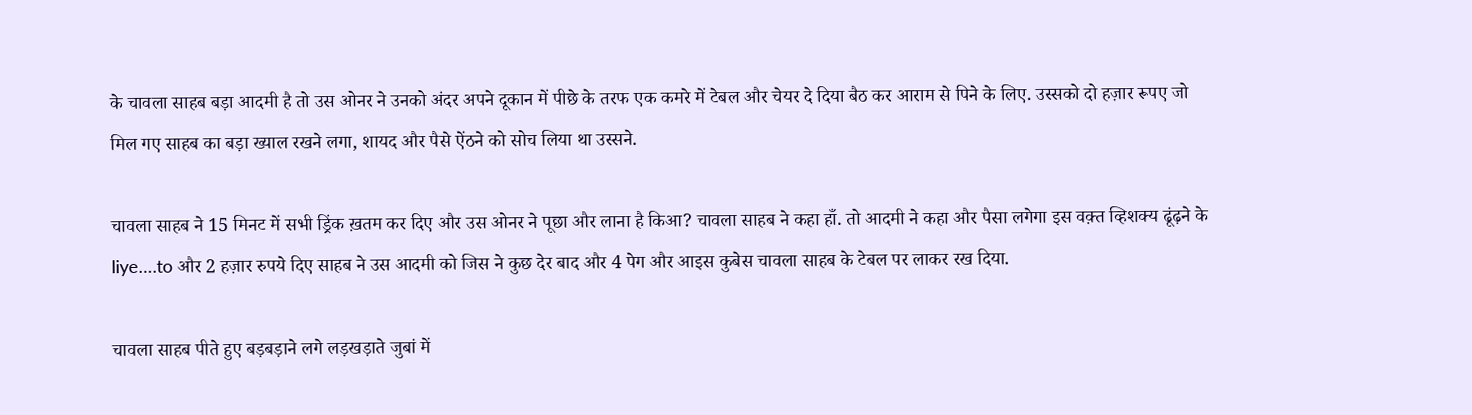के चावला साहब बड़ा आदमी है तो उस ओनर ने उनको अंदर अपने दूकान में पीछे के तरफ एक कमरे में टेबल और चेयर दे दिया बैठ कर आराम से पिने के लिए. उस्सको दो हज़ार रूपए जो मिल गए साहब का बड़ा ख्याल रखने लगा, शायद और पैसे ऐंठने को सोच लिया था उस्सने.

चावला साहब ने 15 मिनट में सभी ड्रिंक ख़तम कर दिए और उस ओनर ने पूछा और लाना है किआ? चावला साहब ने कहा हाँ. तो आदमी ने कहा और पैसा लगेगा इस वक़्त व्हिशक्य ढूंढ़ने के liye….to और 2 हज़ार रुपये दिए साहब ने उस आदमी को जिस ने कुछ देर बाद और 4 पेग और आइस कुबेस चावला साहब के टेबल पर लाकर रख दिया.

चावला साहब पीते हुए बड़बड़ाने लगे लड़खड़ाते जुबां में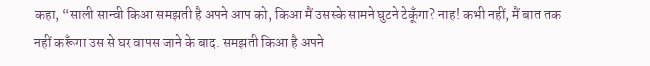कहा, “साली सान्वी किआ समझती है अपने आप को, किआ मैं उसस्के सामने घुटने टेकूँगा? नाह! कभी नहीं, मैं बात तक नहीं करूँगा उस से घर वापस जाने के बाद. समझती किआ है अपने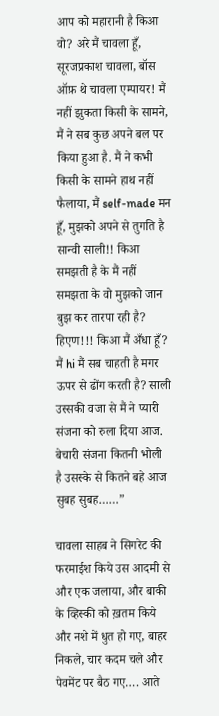आप को महारानी है किआ वो? अरे मैं चावला हूँ, सूरजप्रकाश चावला, बॉस ऑफ़ थे चावला एम्पायर! मैं नहीं झुकता किसी के सामने, मैं ने सब कुछ अपने बल पर किया हुआ है. मैं ने कभी किसी के सामने हाथ नहीं फैलाया, मैं self-made मन हूँ, मुझको अपने से तुगति है सान्वी साली!! किआ समझती है के मैं नहीं समझता के वो मुझको जान बुझ कर तारपा रही है? हिएण!!! किआ मैं अँधा हूँ? मैं hi मैं सब चाहती है मगर ऊपर से ढोंग करती है? साली उस्सकी वजा से मैं ने प्यारी संजना को रुला दिया आज. बेचारी संजना कितनी भोली है उसस्के से कितने बहे आज सुबह सुबह……”

चावला साहब ने सिगरेट की फरमाईश किये उस आदमी से और एक जलाया, और बाकी के व्हिस्की को ख़तम किये और नशे में धुत हो गए, बाहर निकले, चार कदम चले और पेवमेंट पर बैठ गए…. आते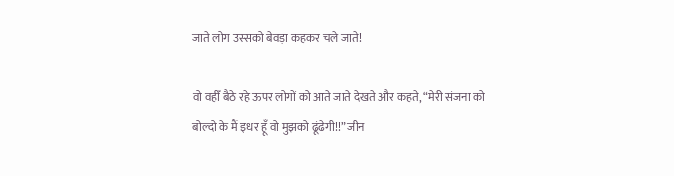जाते लोग उस्सको बेवड़ा कहकर चले जाते!

वो वहीँ बैठे रहे ऊपर लोगों को आते जाते देखते और कहते, “मेरी संजना को बोल्दो के मैं इधर हूँ वो मुझको ढूंढेगी!!” जीन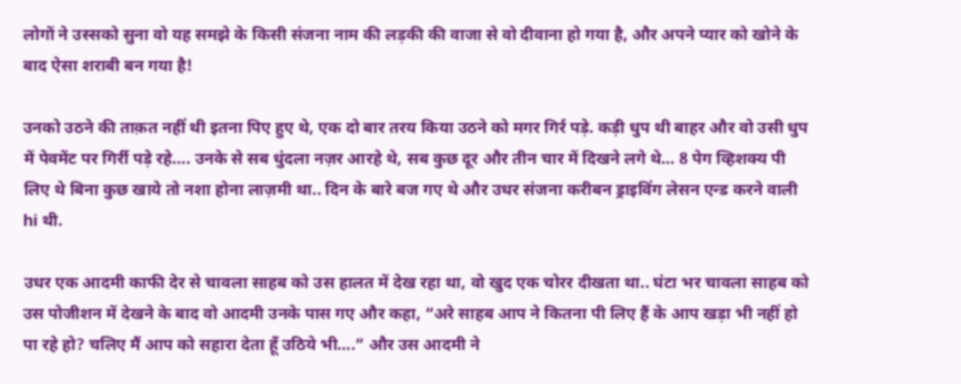लोगों ने उस्सको सुना वो यह समझे के किसी संजना नाम की लड़की की वाजा से वो दीवाना हो गया है, और अपने प्यार को खोने के बाद ऐसा शराबी बन गया है!

उनको उठने की ताक़त नहीं थी इतना पिए हुए थे, एक दो बार तरय किया उठने को मगर गिर्र पड़े. कड़ी धुप थी बाहर और वो उसी धुप में पेवमेंट पर गिर्री पड़े रहे…. उनके से सब धुंदला नज़र आरहे थे, सब कुछ दूर और तीन चार में दिखने लगे थे… 8 पेग व्हिशक्य पी लिए थे बिना कुछ खाये तो नशा होना लाज़मी था.. दिन के बारे बज गए थे और उधर संजना करीबन ड्राइविंग लेसन एन्ड करने वाली hi थी.

उधर एक आदमी काफी देर से चावला साहब को उस हालत में देख रहा था, वो खुद एक चोरर दीखता था.. घंटा भर चावला साहब को उस पोजीशन में देखने के बाद वो आदमी उनके पास गए और कहा, “अरे साहब आप ने कितना पी लिए हैं के आप खड़ा भी नहीं हो पा रहे हो? चलिए मैं आप को सहारा देता हूँ उठिये भी….” और उस आदमी ने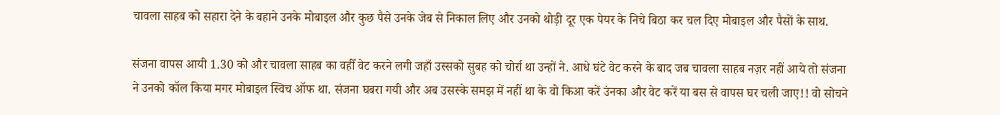चावला साहब को सहारा देने के बहाने उनके मोबाइल और कुछ पैसे उनके जेब से निकाल लिए और उनको थोड़ी दूर एक पेयर के निचे बिठा कर चल दिए मोबाइल और पैसों के साथ.

संजना वापस आयी 1.30 को और चावला साहब का वहीँ वेट करने लगी जहाँ उस्सको सुबह को चोर्रा था उन्हों ने. आधे घंटे वेट करने के बाद जब चावला साहब नज़र नहीं आये तो संजना ने उनको कॉल किया मगर मोबाइल स्विच ऑफ था. संजना घबरा गयी और अब उसस्के समझ में नहीं था के वो किआ करें उंनका और वेट करें या बस से वापस घर चली जाए!! वो सोचने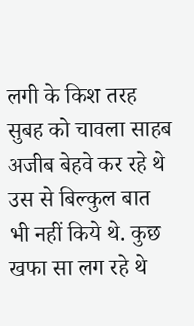लगी के किश तरह सुबह को चावला साहब अजीब बेहवे कर रहे थे उस से बिल्कुल बात भी नहीं किये थे. कुछ खफा सा लग रहे थे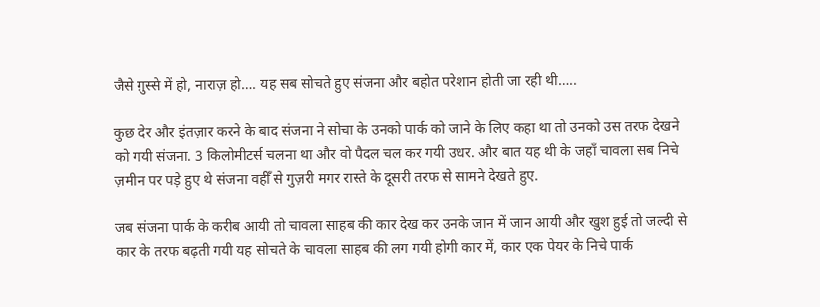जैसे ग़ुस्से में हो, नाराज़ हो…. यह सब सोचते हुए संजना और बहोत परेशान होती जा रही थी…..

कुछ देर और इंतज़ार करने के बाद संजना ने सोचा के उनको पार्क को जाने के लिए कहा था तो उनको उस तरफ देखने को गयी संजना. 3 किलोमीटर्स चलना था और वो पैदल चल कर गयी उधर. और बात यह थी के जहाँ चावला सब निचे ज़मीन पर पड़े हुए थे संजना वहीँ से गुज़री मगर रास्ते के दूसरी तरफ से सामने देखते हुए.

जब संजना पार्क के करीब आयी तो चावला साहब की कार देख कर उनके जान में जान आयी और खुश हुई तो जल्दी से कार के तरफ बढ़ती गयी यह सोचते के चावला साहब की लग गयी होगी कार में, कार एक पेयर के निचे पार्क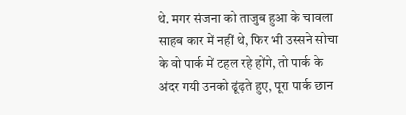थे. मगर संजना को ताजुब हुआ के चावला साहब कार में नहीं थे, फिर भी उस्सने सोचा के वो पार्क में टहल रहे होंगे, तो पार्क के अंदर गयी उनको ढूंढ़ते हुए, पूरा पार्क छान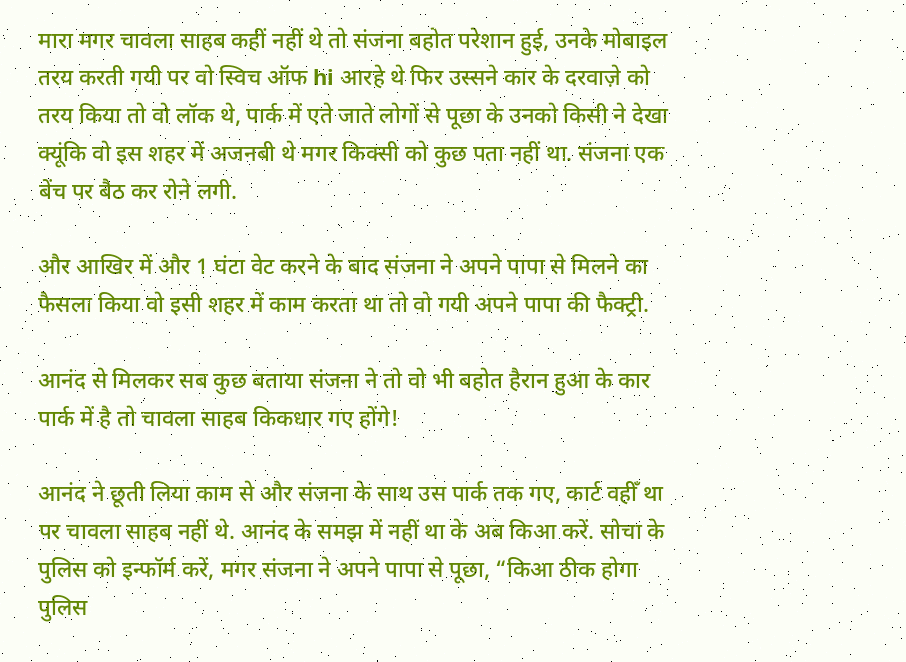मारा मगर चावला साहब कहीं नहीं थे तो संजना बहोत परेशान हुई, उनके मोबाइल तरय करती गयी पर वो स्विच ऑफ hi आरहे थे फिर उस्सने कार के दरवाज़े को तरय किया तो वो लॉक थे, पार्क में एते जाते लोगों से पूछा के उनको किसी ने देखा क्यूंकि वो इस शहर में अजनबी थे मगर किक्सी को कुछ पता नहीं था. संजना एक बेंच पर बैठ कर रोने लगी.

और आखिर में और 1 घंटा वेट करने के बाद संजना ने अपने पापा से मिलने का फैसला किया वो इसी शहर में काम करता था तो वो गयी अपने पापा की फैक्ट्री.

आनंद से मिलकर सब कुछ बताया संजना ने तो वो भी बहोत हैरान हुआ के कार पार्क में है तो चावला साहब किकधार गए होंगे!

आनंद ने छूती लिया काम से और संजना के साथ उस पार्क तक गए, कार्ट वहीँ था पर चावला साहब नहीं थे. आनंद के समझ में नहीं था के अब किआ करें. सोचा के पुलिस को इन्फॉर्म करें, मगर संजना ने अपने पापा से पूछा, “किआ ठीक होगा पुलिस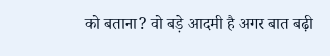को बताना? वो बड़े आदमी है अगर बात बढ़ी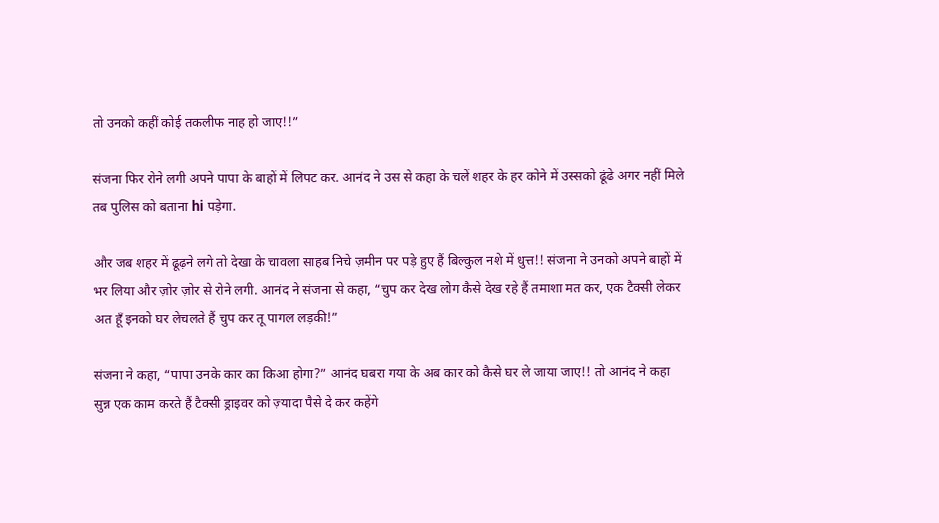तो उनको कहीं कोई तकलीफ नाह हो जाए!!”

संजना फिर रोने लगी अपने पापा के बाहों में लिपट कर. आनंद ने उस से कहा के चलें शहर के हर कोने में उस्सको ढूंढे अगर नहीं मिले तब पुलिस को बताना hi पड़ेगा.

और जब शहर में ढूढ़ने लगे तो देखा के चावला साहब निचे ज़मीन पर पड़े हुए हैं बिल्कुल नशे में धुत्त!! संजना ने उनको अपने बाहों में भर लिया और ज़ोर ज़ोर से रोने लगी. आनंद ने संजना से कहा, “चुप कर देख लोग कैसे देख रहे हैं तमाशा मत कर, एक टैक्सी लेकर अत हूँ इनको घर लेचलते हैं चुप कर तू पागल लड़की!”

संजना ने कहा, “पापा उनके कार का किआ होगा?” आनंद घबरा गया के अब कार को कैसे घर ले जाया जाए!! तो आनंद ने कहा सुन्न एक काम करते हैं टैक्सी ड्राइवर को ज़्यादा पैसे दे कर कहेंगे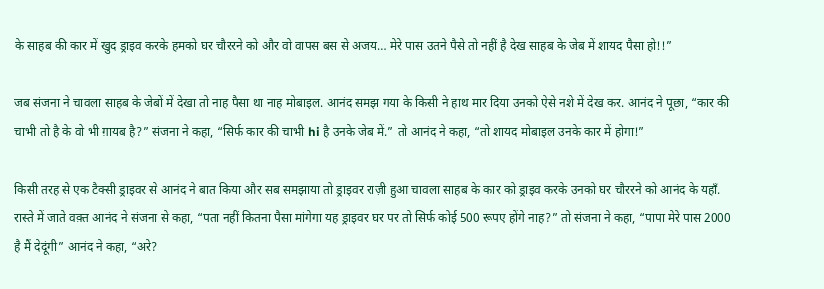के साहब की कार में खुद ड्राइव करके हमको घर चौररने को और वो वापस बस से अजय… मेरे पास उतने पैसे तो नहीं है देख साहब के जेब में शायद पैसा हो!!”

जब संजना ने चावला साहब के जेबों में देखा तो नाह पैसा था नाह मोबाइल. आनंद समझ गया के किसी ने हाथ मार दिया उनको ऐसे नशे में देख कर. आनंद ने पूछा, “कार की चाभी तो है के वो भी ग़ायब है?” संजना ने कहा, “सिर्फ कार की चाभी hi है उनके जेब में.” तो आनंद ने कहा, “तो शायद मोबाइल उनके कार में होगा!”

किसी तरह से एक टैक्सी ड्राइवर से आनंद ने बात किया और सब समझाया तो ड्राइवर राज़ी हुआ चावला साहब के कार को ड्राइव करके उनको घर चौररने को आनंद के यहाँ. रास्ते में जाते वक़्त आनंद ने संजना से कहा, “पता नहीं कितना पैसा मांगेगा यह ड्राइवर घर पर तो सिर्फ कोई 500 रूपए होंगे नाह?” तो संजना ने कहा, “पापा मेरे पास 2000 है मैं देदूंगी” आनंद ने कहा, “अरे?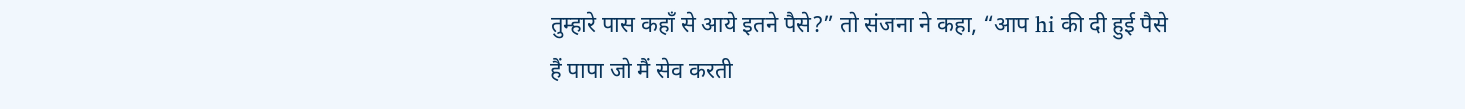तुम्हारे पास कहाँ से आये इतने पैसे?” तो संजना ने कहा, “आप hi की दी हुई पैसे हैं पापा जो मैं सेव करती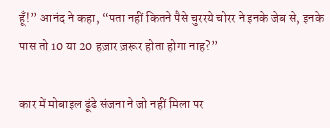हूँ!” आनंद ने कहा, “पता नहीं कितने पैसे चुररये चोरर ने इनके जेब से, इनके पास तो 10 या 20 हज़ार ज़रूर होता होगा नाह?”

कार में मोबाइल ढूंढे संजना ने जो नहीं मिला पर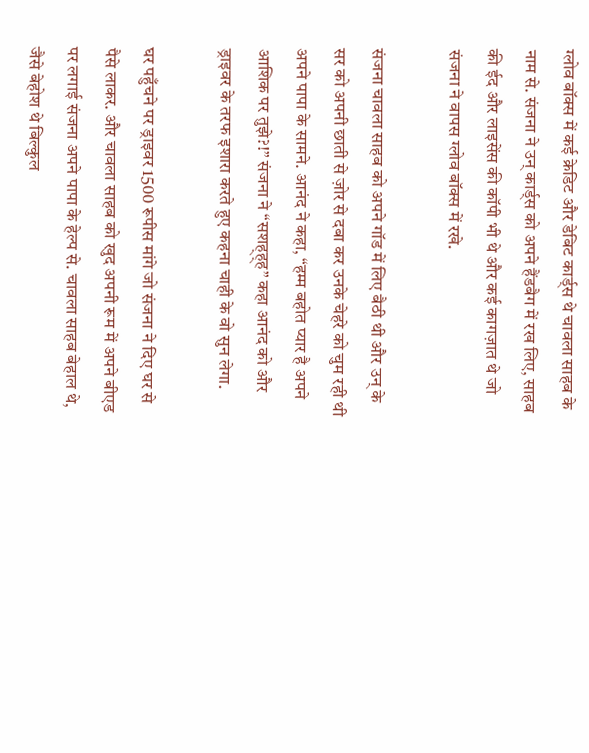ग्लोव बॉक्स में कई क्रेडिट और डेबिट कार्ड्स थे चावला साहब के नाम से. संजना ने उन् कार्ड्स को अपने हैंडबैग में रख लिए, साहब की ईद और लाइसेंस की कॉपी भी थे और कई कागज़ात थे जो संजना ने वापस ग्लोव बॉक्स में रखे.

संजना चावला साहब को अपने गॉड में लिए बैठी थी और उन् के सर को अपनी छाती से ज़ोर से दबा कर उनके चेहरे को चुम रही थी अपने पापा के सामने. आनंद ने कहा, “हम्म बहोत प्यार है अपने आशिक पर तुझे?!” संजना ने “सशह्ह्ह” कहा आनंद को और ड्राइवर के तरफ इशारा करते हुए कहना चाही के वो सुन लेगा.

घर पहुँचने पर ड्राइवर 1500 रूपीस मांगे जो संजना ने दिए घर से पैसे लाकर. और चावला साहब को खुद अपनी रूम में अपने बीएड पर लगाई संजना अपने पापा के हेल्प से. चावला साहब बेहाल थे, जैसे बेहोश थे बिल्कुल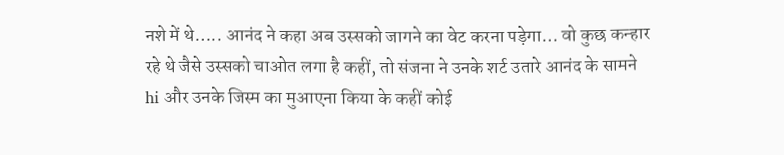नशे में थे….. आनंद ने कहा अब उस्सको जागने का वेट करना पड़ेगा… वो कुछ कन्हार रहे थे जैसे उस्सको चाओत लगा है कहीं, तो संजना ने उनके शर्ट उतारे आनंद के सामने hi और उनके जिस्म का मुआएना किया के कहीं कोई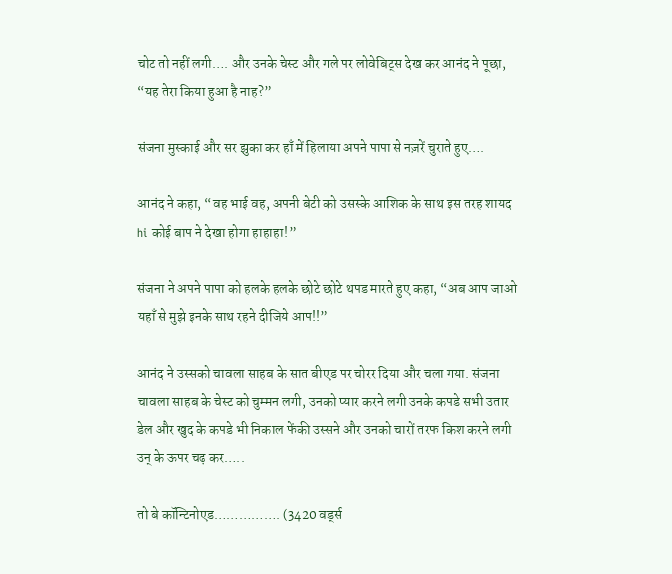चोट तो नहीं लगी…. और उनके चेस्ट और गले पर लोवेबिट्स देख कर आनंद ने पूछा, “यह तेरा किया हुआ है नाह?”

संजना मुस्काई और सर झुका कर हाँ में हिलाया अपने पापा से नज़रें चुराते हुए….

आनंद ने कहा, “वह भाई वह, अपनी बेटी को उसस्के आशिक के साथ इस तरह शायद hi कोई बाप ने देखा होगा हाहाहा!”

संजना ने अपने पापा को हलके हलके छोटे छोटे थपड मारते हुए कहा, “अब आप जाओ यहाँ से मुझे इनके साथ रहने दीजिये आप!!”

आनंद ने उस्सको चावला साहब के सात बीएड पर चोरर दिया और चला गया. संजना चावला साहब के चेस्ट को चुम्मन लगी, उनको प्यार करने लगी उनके कपडे सभी उतार डेल और खुद के कपडे भी निकाल फेंकी उस्सने और उनको चारों तरफ किश करने लगी उन् के ऊपर चढ़ कर…..

तो बे कॉन्टिनोएड……………. (3420 वर्ड्स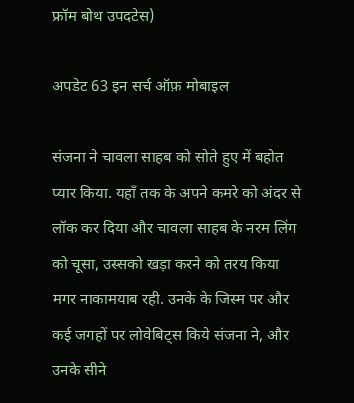फ्रॉम बोथ उपदटेस)

अपडेट 63 इन सर्च ऑफ़ मोबाइल

संजना ने चावला साहब को सोते हुए में बहोत प्यार किया. यहाँ तक के अपने कमरे को अंदर से लॉक कर दिया और चावला साहब के नरम लिंग को चूसा, उस्सको खड़ा करने को तरय किया मगर नाकामयाब रही. उनके के जिस्म पर और कई जगहों पर लोवेबिट्स किये संजना ने, और उनके सीने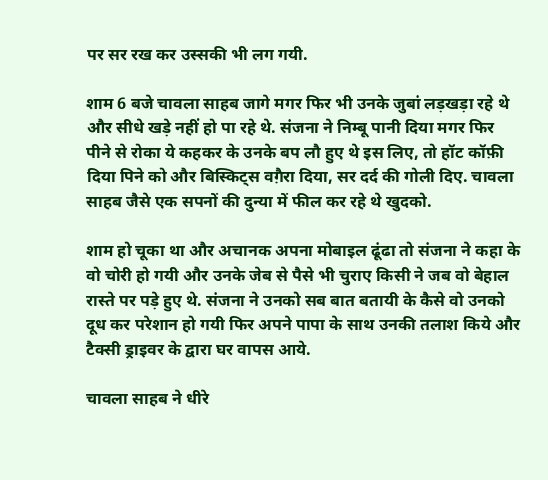पर सर रख कर उस्सकी भी लग गयी.

शाम 6 बजे चावला साहब जागे मगर फिर भी उनके जुबां लड़खड़ा रहे थे और सीधे खड़े नहीं हो पा रहे थे. संजना ने निम्बू पानी दिया मगर फिर पीने से रोका ये कहकर के उनके बप लौ हुए थे इस लिए, तो हॉट कॉफ़ी दिया पिने को और बिस्किट्स वग़ैरा दिया, सर दर्द की गोली दिए. चावला साहब जैसे एक सपनों की दुन्या में फील कर रहे थे खुदको.

शाम हो चूका था और अचानक अपना मोबाइल ढूंढा तो संजना ने कहा के वो चोरी हो गयी और उनके जेब से पैसे भी चुराए किसी ने जब वो बेहाल रास्ते पर पड़े हुए थे. संजना ने उनको सब बात बतायी के कैसे वो उनको दूध कर परेशान हो गयी फिर अपने पापा के साथ उनकी तलाश किये और टैक्सी ड्राइवर के द्वारा घर वापस आये.

चावला साहब ने धीरे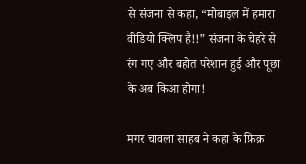से संजना से कहा, “मोबाइल में हमारा वीडियो क्लिप है!!” संजना के चेहरे से रंग गए और बहोत परेशान हुई और पूछा के अब किआ होगा!

मगर चावला साहब ने कहा के फ़िक्र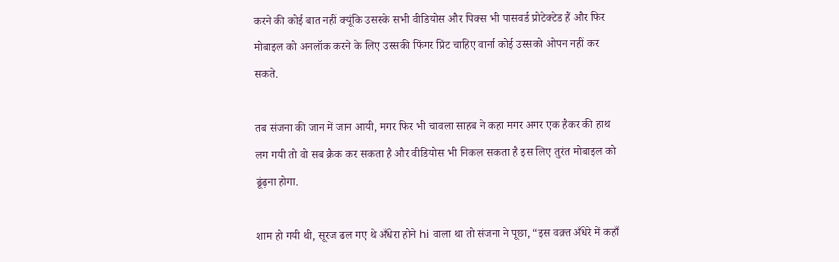करने की कोई बात नहीं क्यूंकि उसस्के सभी वीडियोस और पिक्स भी पासवर्ड प्रोटेक्टेड हैं और फिर मोबाइल को अनलॉक करने के लिए उस्सकी फिंगर प्रिंट चाहिए वार्ना कोई उस्सको ओपन नहीं कर सकते.

तब संजना की जान में जान आयी, मगर फिर भी चावला साहब ने कहा मगर अगर एक हैकर की हाथ लग गयी तो वो सब क्रैक कर सकता है और वीडियोस भी निकल सकता है इस लिए तुरंत मोबाइल को ढूंढ़ना होगा.

शाम हो गयी थी, सूरज ढल गए थे अँधेरा होने hi वाला था तो संजना ने पूछा, “इस वक़्त अँधेरे में कहाँ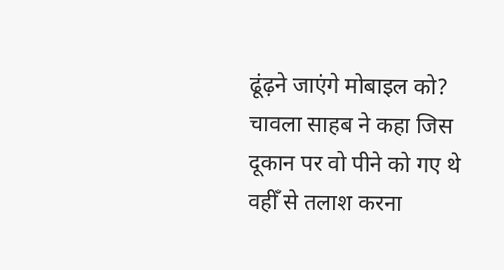ढूंढ़ने जाएंगे मोबाइल को? चावला साहब ने कहा जिस दूकान पर वो पीने को गए थे वहीँ से तलाश करना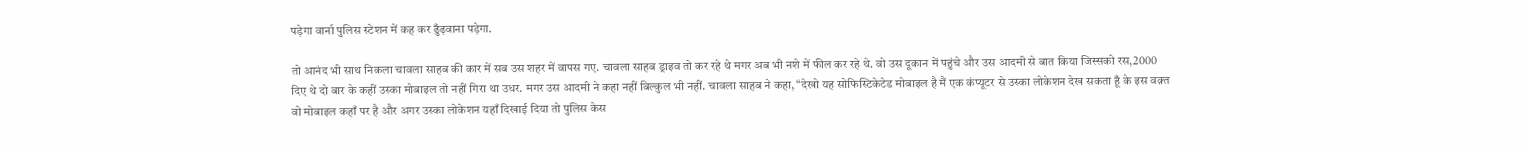पड़ेगा वार्ना पुलिस स्टेशन में कह कर ढुँढ़वाना पड़ेगा.

तो आनंद भी साथ निकला चावला साहब की कार में सब उस शहर में वापस गए. चावला साहब ड्राइव तो कर रहे थे मगर अब भी नशे में फील कर रहे थे. वो उस दूकान में पहुंचे और उस आदमी से बात किया जिस्सको रस,2000 दिए थे दो बार के कहीं उस्का मोबाइल तो नहीं गिरा था उधर. मगर उस आदमी ने कहा नहीं बिल्कुल भी नहीं. चावला साहब ने कहा, “देखो यह सोफिस्टिकेटेड मोबाइल है मैं एक कंप्यूटर से उस्का लोकेशन देख सकता हूँ के इस वक़्त वो मोबाइल कहाँ पर है और अगर उस्का लोकेशन यहाँ दिखाई दिया तो पुलिस केस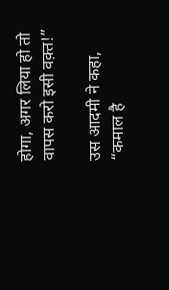होगा, अगर लिया हो तो वापस करो इसी वक़्त!”

उस आदमी ने कहा, “कमाल है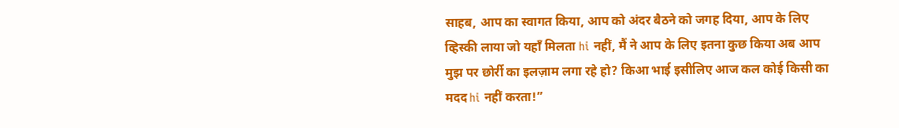साहब, आप का स्वागत किया, आप को अंदर बैठने को जगह दिया, आप के लिए व्हिस्की लाया जो यहाँ मिलता hi नहीं, मैं ने आप के लिए इतना कुछ किया अब आप मुझ पर छोर्री का इलज़ाम लगा रहे हो? किआ भाई इसीलिए आज कल कोई किसी का मदद hi नहीं करता!”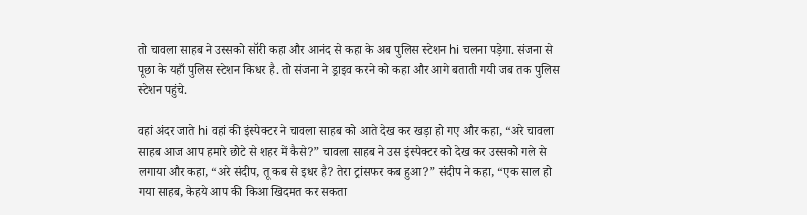तो चावला साहब ने उस्सको सॉरी कहा और आनंद से कहा के अब पुलिस स्टेशन hi चलना पड़ेगा. संजना से पूछा के यहाँ पुलिस स्टेशन किधर है. तो संजना ने ड्राइव करने को कहा और आगे बताती गयी जब तक पुलिस स्टेशन पहुंचे.

वहां अंदर जाते hi वहां की इंस्पेक्टर ने चावला साहब को आते देख कर खड़ा हो गए और कहा, “अरे चावला साहब आज आप हमारे छोटे से शहर में कैसे?” चावला साहब ने उस इंस्पेक्टर को देख कर उस्सको गले से लगाया और कहा, “अरे संदीप, तू कब से इधर है? तेरा ट्रांसफर कब हुआ?” संदीप ने कहा, “एक साल हो गया साहब, केहये आप की किआ खिदमत कर सकता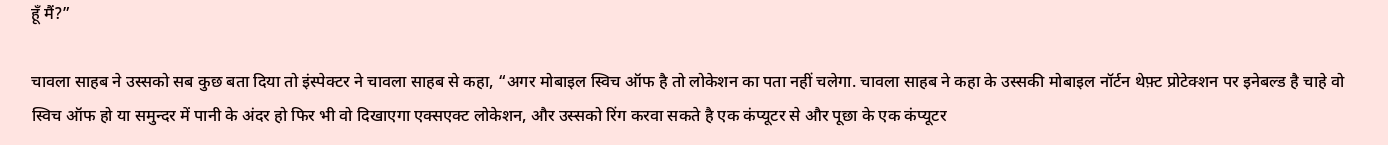हूँ मैं?”

चावला साहब ने उस्सको सब कुछ बता दिया तो इंस्पेक्टर ने चावला साहब से कहा, “अगर मोबाइल स्विच ऑफ है तो लोकेशन का पता नहीं चलेगा. चावला साहब ने कहा के उस्सकी मोबाइल नॉर्टन थेफ़्ट प्रोटेक्शन पर इनेबल्ड है चाहे वो स्विच ऑफ हो या समुन्दर में पानी के अंदर हो फिर भी वो दिखाएगा एक्सएक्ट लोकेशन, और उस्सको रिंग करवा सकते है एक कंप्यूटर से और पूछा के एक कंप्यूटर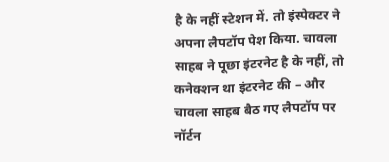है के नहीं स्टेशन में. तो इंस्पेक्टर ने अपना लैपटॉप पेश किया. चावला साहब ने पूछा इंटरनेट है के नहीं, तो कनेक्शन था इंटरनेट की – और चावला साहब बैठ गए लैपटॉप पर नॉर्टन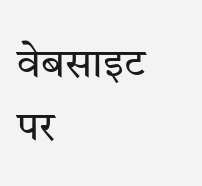वेबसाइट पर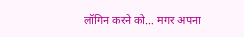लॉगिन करने को… मगर अपना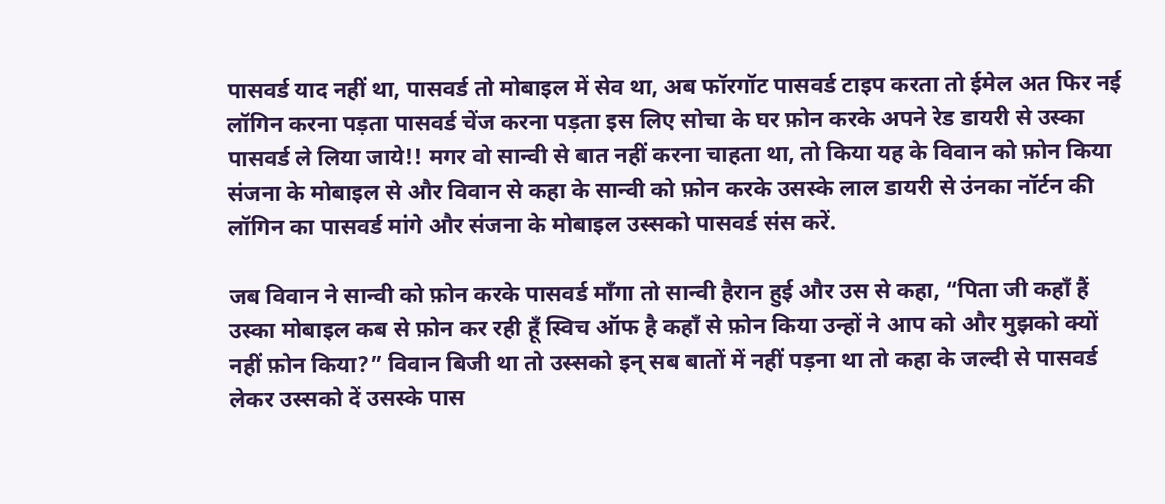पासवर्ड याद नहीं था, पासवर्ड तो मोबाइल में सेव था, अब फॉरगॉट पासवर्ड टाइप करता तो ईमेल अत फिर नई लॉगिन करना पड़ता पासवर्ड चेंज करना पड़ता इस लिए सोचा के घर फ़ोन करके अपने रेड डायरी से उस्का पासवर्ड ले लिया जाये!! मगर वो सान्वी से बात नहीं करना चाहता था, तो किया यह के विवान को फ़ोन किया संजना के मोबाइल से और विवान से कहा के सान्वी को फ़ोन करके उसस्के लाल डायरी से उंनका नॉर्टन की लॉगिन का पासवर्ड मांगे और संजना के मोबाइल उस्सको पासवर्ड संस करें.

जब विवान ने सान्वी को फ़ोन करके पासवर्ड माँगा तो सान्वी हैरान हुई और उस से कहा, “पिता जी कहाँ हैं उस्का मोबाइल कब से फ़ोन कर रही हूँ स्विच ऑफ है कहाँ से फ़ोन किया उन्हों ने आप को और मुझको क्यों नहीं फ़ोन किया?” विवान बिजी था तो उस्सको इन् सब बातों में नहीं पड़ना था तो कहा के जल्दी से पासवर्ड लेकर उस्सको दें उसस्के पास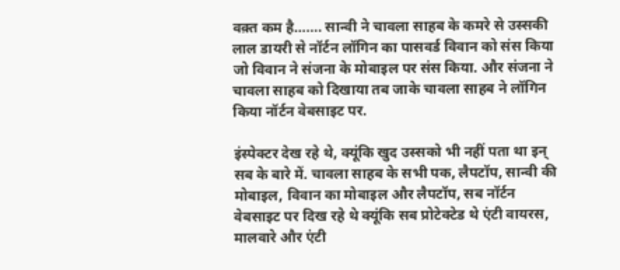वक़्त कम है……. सान्वी ने चावला साहब के कमरे से उस्सकी लाल डायरी से नॉर्टन लॉगिन का पासवर्ड विवान को संस किया जो विवान ने संजना के मोबाइल पर संस किया. और संजना ने चावला साहब को दिखाया तब जाके चावला साहब ने लॉगिन किया नॉर्टन वेबसाइट पर.

इंस्पेक्टर देख रहे थे, क्यूंकि खुद उस्सको भी नहीं पता था इन् सब के बारे में. चावला साहब के सभी पक, लैपटॉप, सान्वी की मोबाइल, विवान का मोबाइल और लैपटॉप, सब नॉर्टन वेबसाइट पर दिख रहे थे क्यूंकि सब प्रोटेक्टेड थे एंटी वायरस, मालवारे और एंटी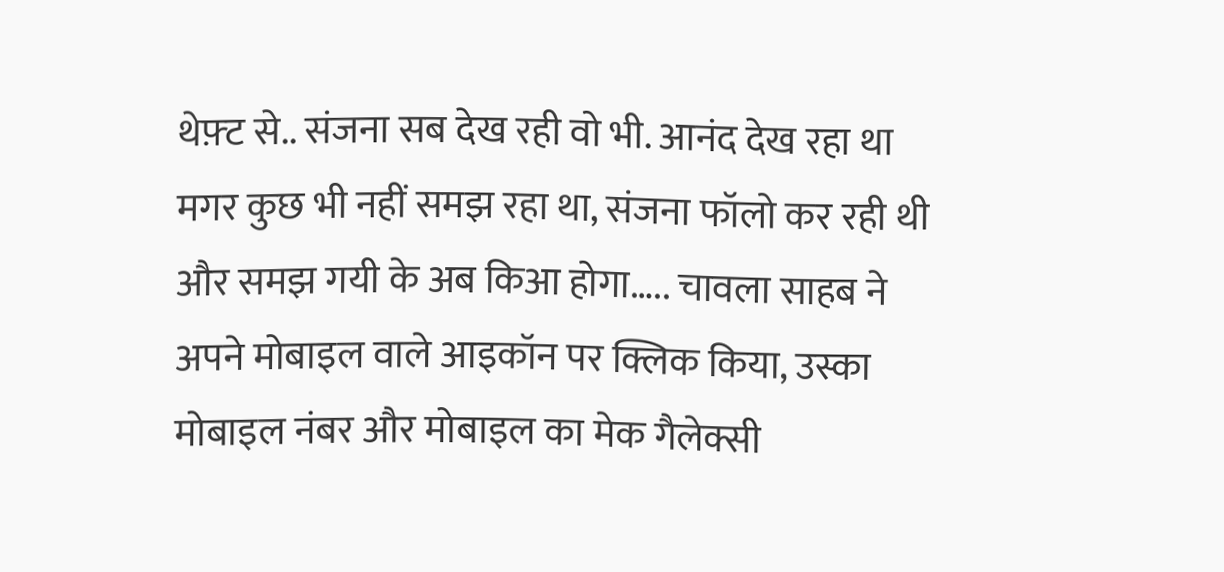थेफ़्ट से.. संजना सब देख रही वो भी. आनंद देख रहा था मगर कुछ भी नहीं समझ रहा था, संजना फॉलो कर रही थी और समझ गयी के अब किआ होगा….. चावला साहब ने अपने मोबाइल वाले आइकॉन पर क्लिक किया, उस्का मोबाइल नंबर और मोबाइल का मेक गैलेक्सी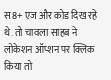स8+ एज और कोड दिख रहे थे. तो चावला साहब ने लोकेशन ऑप्शन पर क्लिक किया तो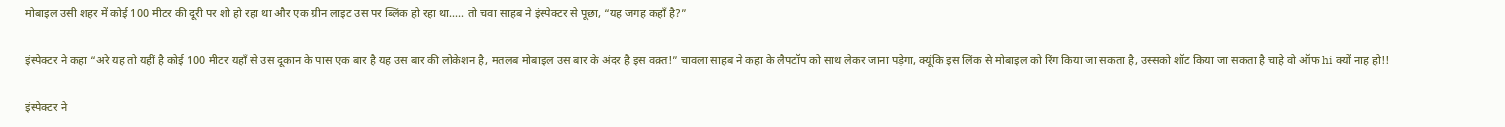मोबाइल उसी शहर में कोई 100 मीटर की दूरी पर शो हो रहा था और एक ग्रीन लाइट उस पर ब्लिंक हो रहा था….. तो चवा साहब ने इंस्पेक्टर से पूछा, “यह जगह कहाँ है?”

इंस्पेक्टर ने कहा “अरे यह तो यहीं है कोई 100 मीटर यहाँ से उस दूकान के पास एक बार है यह उस बार की लोकेशन है, मतलब मोबाइल उस बार के अंदर है इस वक़्त!” चावला साहब ने कहा के लैपटॉप को साथ लेकर जाना पड़ेगा, क्यूंकि इस लिंक से मोबाइल को रिंग किया जा सकता है, उस्सको शॉट किया जा सकता है चाहे वो ऑफ hi क्यों नाह हो!!

इंस्पेक्टर ने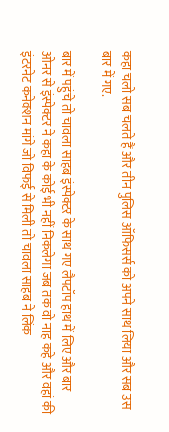कहा चलो सब चलते हैं और तीन पुलिस ऑफिसर्स को अपने साथ लिया और सब उस बार में गए.

बार में पहुंचे तो चावला साहब इंस्पेक्टर के साथ गए लैपटॉप हाथ में लिए और बार ओनर से इंस्पेक्टर ने कहा के कोई भी नहीं निकलेगा जब तक वो नाह कहे और वहां की इंटरनेट कनेक्शन मांगे जो विफई से मिली तो चावला साहब ने लिंक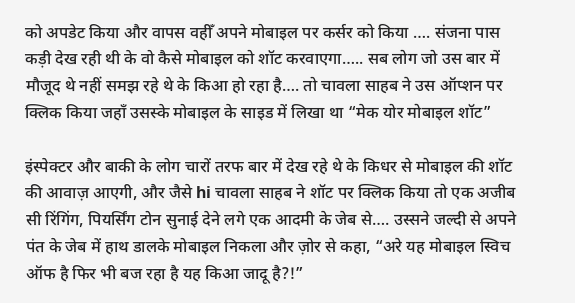को अपडेट किया और वापस वहीँ अपने मोबाइल पर कर्सर को किया …. संजना पास कड़ी देख रही थी के वो कैसे मोबाइल को शॉट करवाएगा….. सब लोग जो उस बार में मौजूद थे नहीं समझ रहे थे के किआ हो रहा है…. तो चावला साहब ने उस ऑप्शन पर क्लिक किया जहाँ उसस्के मोबाइल के साइड में लिखा था “मेक योर मोबाइल शॉट”

इंस्पेक्टर और बाकी के लोग चारों तरफ बार में देख रहे थे के किधर से मोबाइल की शॉट की आवाज़ आएगी, और जैसे hi चावला साहब ने शॉट पर क्लिक किया तो एक अजीब सी रिंगिंग, पियर्सिंग टोन सुनाई देने लगे एक आदमी के जेब से…. उस्सने जल्दी से अपने पंत के जेब में हाथ डालके मोबाइल निकला और ज़ोर से कहा, “अरे यह मोबाइल स्विच ऑफ है फिर भी बज रहा है यह किआ जादू है?!”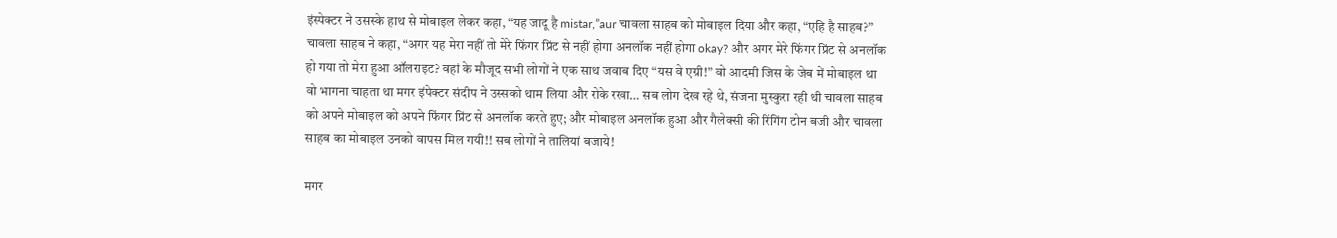इंस्पेक्टर ने उसस्के हाथ से मोबाइल लेकर कहा, “यह जादू है mistar,”aur चावला साहब को मोबाइल दिया और कहा, “एहि है साहब?” चावला साहब ने कहा, “अगर यह मेरा नहीं तो मेरे फिंगर प्रिंट से नहीं होगा अनलॉक नहीं होगा okay? और अगर मेरे फिंगर प्रिंट से अनलॉक हो गया तो मेरा हुआ ऑलराइट? वहां के मौजूद सभी लोगों ने एक साथ जवाब दिए “यस वे एग्री!” वो आदमी जिस के जेब में मोबाइल था वो भागना चाहता था मगर इंपेक्टर संदीप ने उस्सको थाम लिया और रोके रखा… सब लोग देख रहे थे, संजना मुस्कुरा रही थी चावला साहब को अपने मोबाइल को अपने फिंगर प्रिंट से अनलॉक करते हुए; और मोबाइल अनलॉक हुआ और गैलेक्सी की रिंगिंग टोन बजी और चावला साहब का मोबाइल उनको वापस मिल गयी!! सब लोगों ने तालियां बजाये!

मगर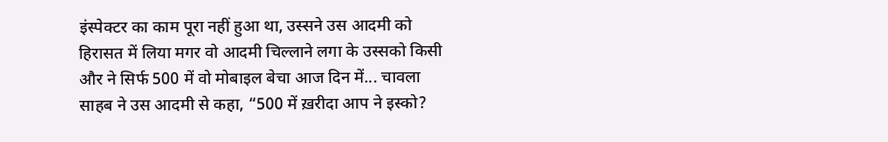इंस्पेक्टर का काम पूरा नहीं हुआ था, उस्सने उस आदमी को हिरासत में लिया मगर वो आदमी चिल्लाने लगा के उस्सको किसी और ने सिर्फ 500 में वो मोबाइल बेचा आज दिन में... चावला साहब ने उस आदमी से कहा, “500 में ख़रीदा आप ने इस्को?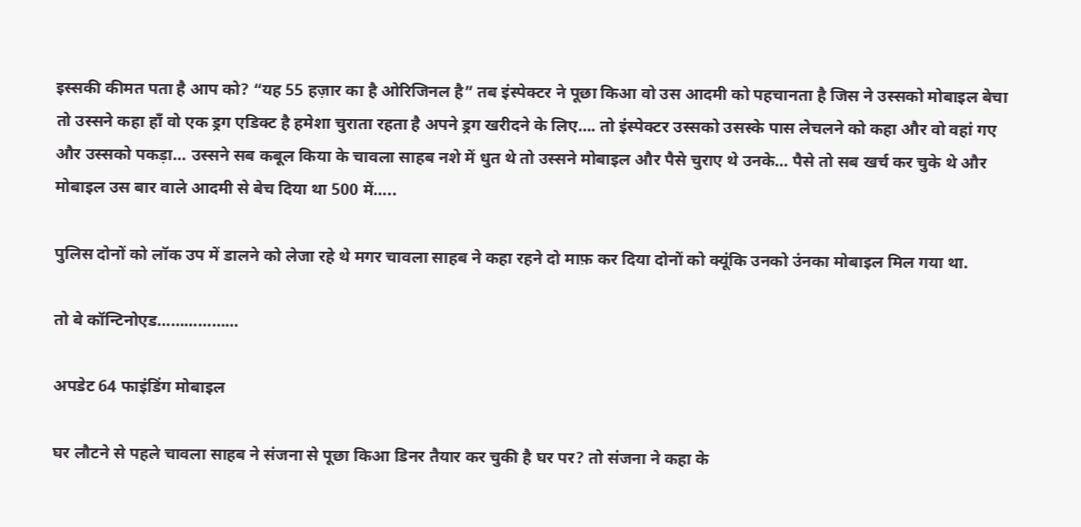इस्सकी कीमत पता है आप को? “यह 55 हज़ार का है ओरिजिनल है” तब इंस्पेक्टर ने पूछा किआ वो उस आदमी को पहचानता है जिस ने उस्सको मोबाइल बेचा तो उस्सने कहा हाँ वो एक ड्रग एडिक्ट है हमेशा चुराता रहता है अपने ड्रग खरीदने के लिए…. तो इंस्पेक्टर उस्सको उसस्के पास लेचलने को कहा और वो वहां गए और उस्सको पकड़ा… उस्सने सब कबूल किया के चावला साहब नशे में धुत थे तो उस्सने मोबाइल और पैसे चुराए थे उनके… पैसे तो सब खर्च कर चुके थे और मोबाइल उस बार वाले आदमी से बेच दिया था 500 में…..

पुलिस दोनों को लॉक उप में डालने को लेजा रहे थे मगर चावला साहब ने कहा रहने दो माफ़ कर दिया दोनों को क्यूंकि उनको उंनका मोबाइल मिल गया था.

तो बे कॉन्टिनोएड………………

अपडेट 64 फाइंडिंग मोबाइल

घर लौटने से पहले चावला साहब ने संजना से पूछा किआ डिनर तैयार कर चुकी है घर पर? तो संजना ने कहा के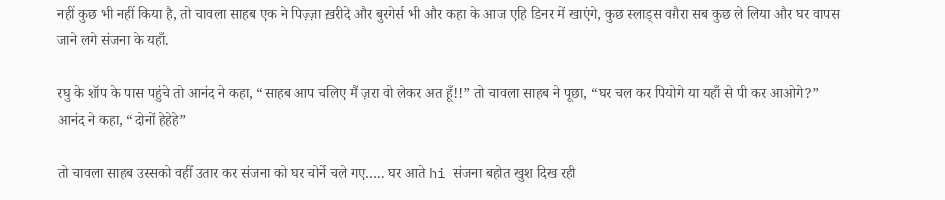नहीं कुछ भी नहीं किया है, तो चावला साहब एक ने पिज़्ज़ा ख़रीदे और बुरगेर्स भी और कहा के आज एहि डिनर में खाएंगे, कुछ स्लाड्स वग़ैरा सब कुछ ले लिया और घर वापस जाने लगे संजना के यहाँ.

रघु के शॉप के पास पहुंचे तो आनंद ने कहा, “साहब आप चलिए मैं ज़रा वो लेकर अत हूँ!!” तो चावला साहब ने पूछा, “घर चल कर पियोगे या यहाँ से पी कर आओगे?” आनंद ने कहा, “दोनों हेहेहे”

तो चावला साहब उस्सको वहीँ उतार कर संजना को घर चोर्ने चले गए….. घर आते hi संजना बहोत खुश दिख रही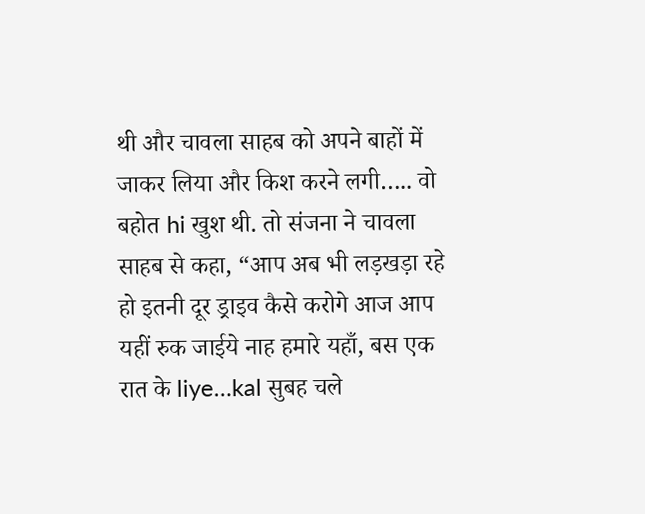थी और चावला साहब को अपने बाहों में जाकर लिया और किश करने लगी….. वो बहोत hi खुश थी. तो संजना ने चावला साहब से कहा, “आप अब भी लड़खड़ा रहे हो इतनी दूर ड्राइव कैसे करोगे आज आप यहीं रुक जाईये नाह हमारे यहाँ, बस एक रात के liye…kal सुबह चले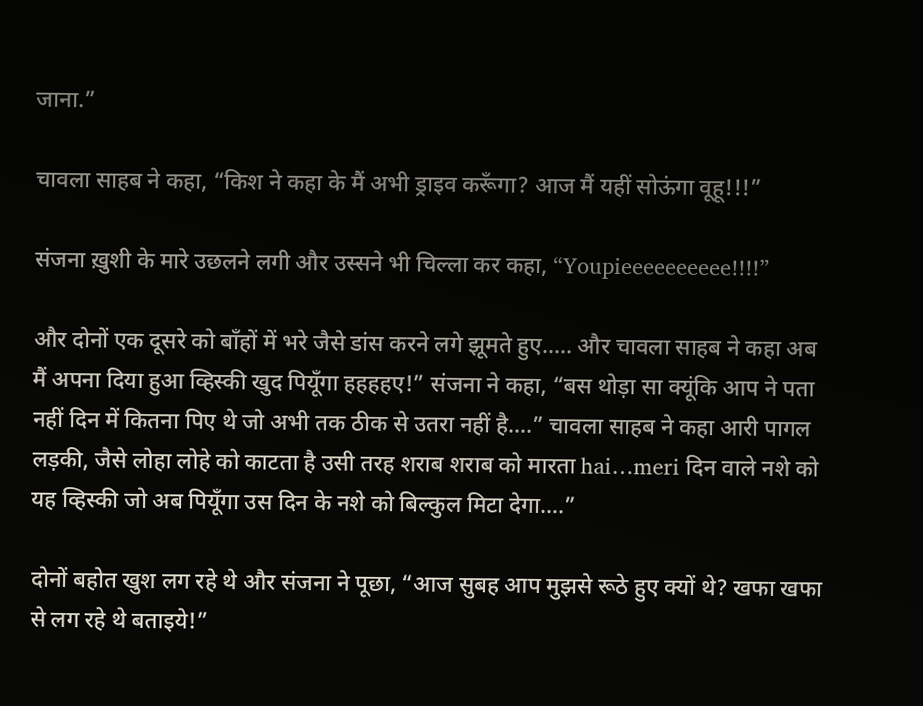जाना.”

चावला साहब ने कहा, “किश ने कहा के मैं अभी ड्राइव करूँगा? आज मैं यहीं सोऊंगा वूहू!!!”

संजना ख़ुशी के मारे उछलने लगी और उस्सने भी चिल्ला कर कहा, “Youpieeeeeeeeee!!!!”

और दोनों एक दूसरे को बाँहों में भरे जैसे डांस करने लगे झूमते हुए….. और चावला साहब ने कहा अब मैं अपना दिया हुआ व्हिस्की खुद पियूँगा हहहहए!” संजना ने कहा, “बस थोड़ा सा क्यूंकि आप ने पता नहीं दिन में कितना पिए थे जो अभी तक ठीक से उतरा नहीं है….” चावला साहब ने कहा आरी पागल लड़की, जैसे लोहा लोहे को काटता है उसी तरह शराब शराब को मारता hai…meri दिन वाले नशे को यह व्हिस्की जो अब पियूँगा उस दिन के नशे को बिल्कुल मिटा देगा….”

दोनों बहोत खुश लग रहे थे और संजना ने पूछा, “आज सुबह आप मुझसे रूठे हुए क्यों थे? खफा खफा से लग रहे थे बताइये!”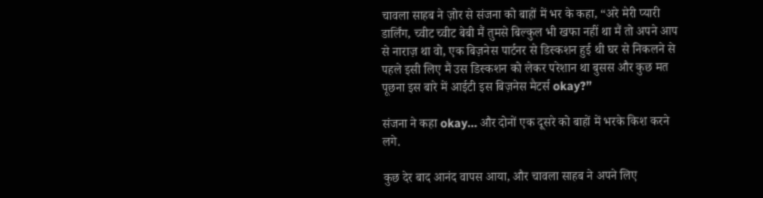चावला साहब ने ज़ोर से संजना को बाहों में भर के कहा, “अरे मेरी प्यारी डार्लिंग, च्वीट च्वीट बेबी मैं तुमसे बिल्कुल भी खफा नहीं था मैं तो अपने आप से नाराज़ था वो, एक बिज़नेस पार्टनर से डिस्कशन हुई थी घर से निकलने से पहले इसी लिए मैं उस डिस्कशन को लेकर परेशान था बुसस और कुछ मत पूछना इस बारे में आईटी इस बिज़नेस मैटर्स okay?”

संजना ने कहा okay… और दोनों एक दूसरे को बाहों में भरके किश करने लगे.

कुछ देर बाद आनंद वापस आया, और चावला साहब ने अपने लिए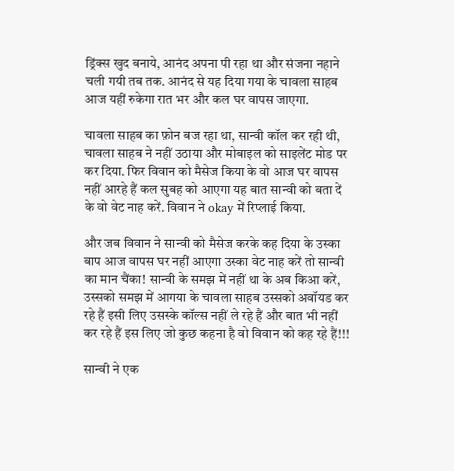ड्रिंक्स खुद बनाये, आनंद अपना पी रहा था और संजना नहाने चली गयी तब तक. आनंद से यह दिया गया के चावला साहब आज यहीं रुकेगा रात भर और कल घर वापस जाएगा.

चावला साहब का फ़ोन बज रहा था, सान्वी कॉल कर रही थी, चावला साहब ने नहीं उठाया और मोबाइल को साइलेंट मोड पर कर दिया. फिर विवान को मैसेज किया के वो आज घर वापस नहीं आरहे हैं कल सुबह को आएगा यह बात सान्वी को बता दें के वो वेट नाह करें. विवान ने okay में रिप्लाई किया.

और जब विवान ने सान्वी को मैसेज करके कह दिया के उस्का बाप आज वापस घर नहीं आएगा उस्का वेट नाह करें तो सान्वी का मान चैंका! सान्वी के समझ में नहीं था के अब किआ करें, उस्सको समझ में आगया के चावला साहब उस्सको अवॉयड कर रहे हैं इसी लिए उसस्के कॉल्स नहीं ले रहे हैं और बात भी नहीं कर रहे हैं इस लिए जो कुछ कहना है वो विवान को कह रहे हैं!!!

सान्वी ने एक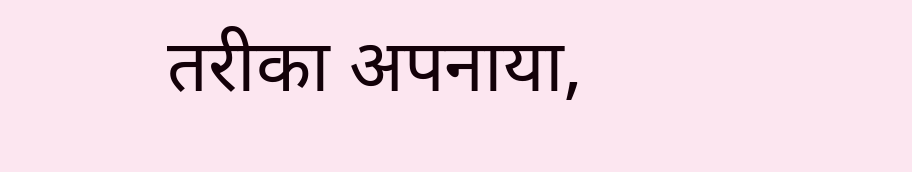तरीका अपनाया,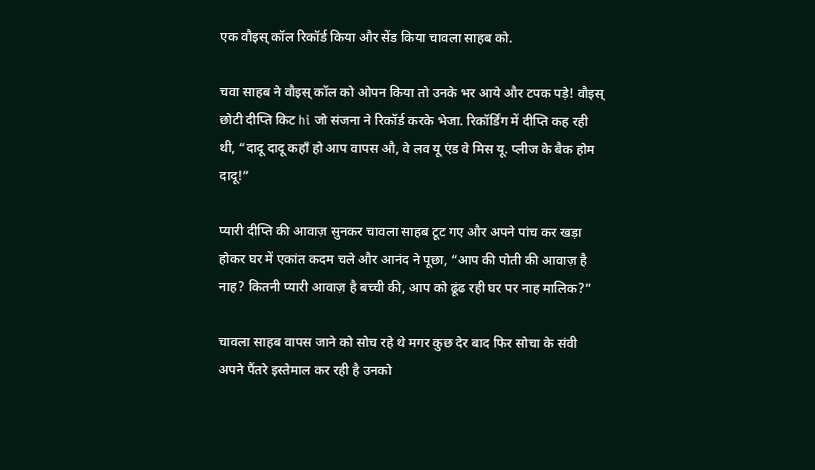एक वौइस् कॉल रिकॉर्ड किया और सेंड किया चावला साहब को.

चवा साहब ने वौइस् कॉल को ओपन किया तो उनके भर आये और टपक पड़े! वौइस् छोटी दीप्ति किट hi जो संजना ने रिकॉर्ड करके भेजा. रिकॉर्डिंग में दीप्ति कह रही थी, “दादू दादू कहाँ हो आप वापस औ, वे लव यू एंड वे मिस यू. प्लीज के बैक होम दादू!”

प्यारी दीप्ति की आवाज़ सुनकर चावला साहब टूट गए और अपने पांच कर खड़ा होकर घर में एकांत कदम चले और आनंद ने पूछा, “आप की पोती की आवाज़ है नाह? कितनी प्यारी आवाज़ है बच्ची की, आप को ढूंढ रही घर पर नाह मालिक?”

चावला साहब वापस जाने को सोच रहे थे मगर कुछ देर बाद फिर सोचा के संवी अपने पैंतरे इस्तेमाल कर रही है उनको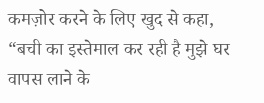कमज़ोर करने के लिए खुद से कहा, “बची का इस्तेमाल कर रही है मुझे घर वापस लाने के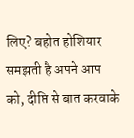लिए? बहोत होशियार समझती है अपने आप को, दीप्ति से बात करवाके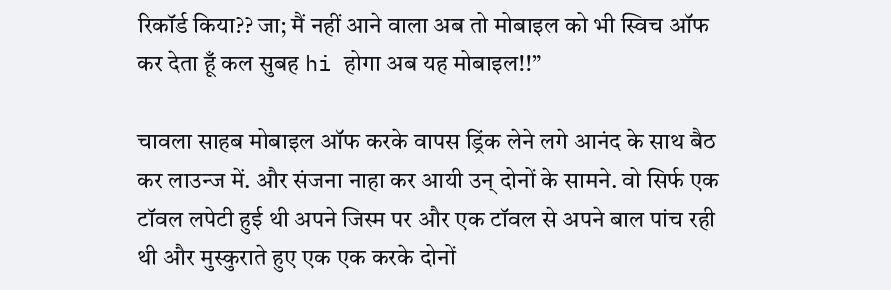रिकॉर्ड किया?? जा; मैं नहीं आने वाला अब तो मोबाइल को भी स्विच ऑफ कर देता हूँ कल सुबह hi होगा अब यह मोबाइल!!”

चावला साहब मोबाइल ऑफ करके वापस ड्रिंक लेने लगे आनंद के साथ बैठ कर लाउन्ज में. और संजना नाहा कर आयी उन् दोनों के सामने. वो सिर्फ एक टॉवल लपेटी हुई थी अपने जिस्म पर और एक टॉवल से अपने बाल पांच रही थी और मुस्कुराते हुए एक एक करके दोनों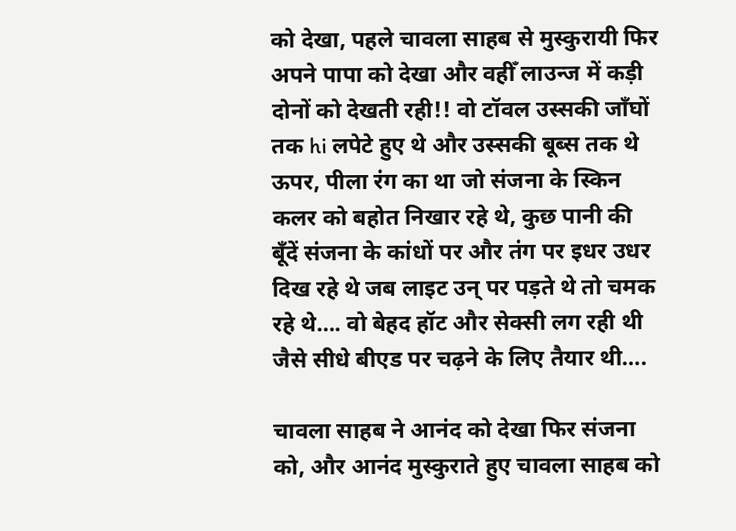को देखा, पहले चावला साहब से मुस्कुरायी फिर अपने पापा को देखा और वहीँ लाउन्ज में कड़ी दोनों को देखती रही!! वो टॉवल उस्सकी जाँघों तक hi लपेटे हुए थे और उस्सकी बूब्स तक थे ऊपर, पीला रंग का था जो संजना के स्किन कलर को बहोत निखार रहे थे, कुछ पानी की बूँदें संजना के कांधों पर और तंग पर इधर उधर दिख रहे थे जब लाइट उन् पर पड़ते थे तो चमक रहे थे…. वो बेहद हॉट और सेक्सी लग रही थी जैसे सीधे बीएड पर चढ़ने के लिए तैयार थी….

चावला साहब ने आनंद को देखा फिर संजना को, और आनंद मुस्कुराते हुए चावला साहब को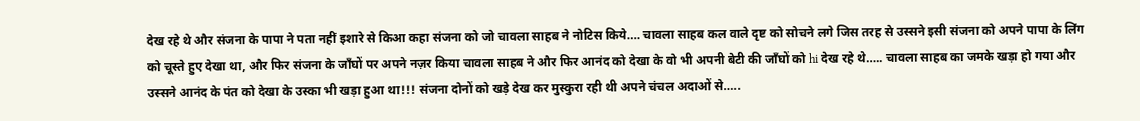देख रहे थे और संजना के पापा ने पता नहीं इशारे से किआ कहा संजना को जो चावला साहब ने नोटिस किये…. चावला साहब कल वाले दृष्ट को सोचने लगे जिस तरह से उस्सने इसी संजना को अपने पापा के लिंग को चूस्ते हुए देखा था, और फिर संजना के जाँघों पर अपने नज़र किया चावला साहब ने और फिर आनंद को देखा के वो भी अपनी बेटी की जाँघों को hi देख रहे थे….. चावला साहब का जमके खड़ा हो गया और उस्सने आनंद के पंत को देखा के उस्का भी खड़ा हुआ था!!! संजना दोनों को खड़े देख कर मुस्कुरा रही थी अपने चंचल अदाओं से…..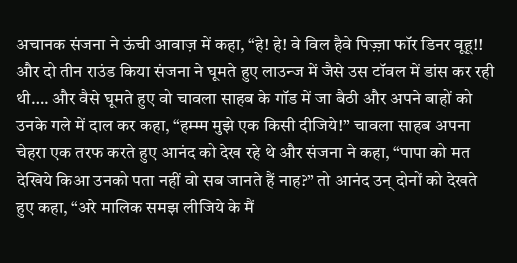अचानक संजना ने ऊंची आवाज़ में कहा, “हे! हे! वे विल हैवे पिज़्ज़ा फॉर डिनर वूहू!! और दो तीन राउंड किया संजना ने घूमते हुए लाउन्ज में जैसे उस टॉवल में डांस कर रही थी…. और वैसे घूमते हुए वो चावला साहब के गॉड में जा बैठी और अपने बाहों को उनके गले में दाल कर कहा, “हम्म्म मुझे एक किसी दीजिये!” चावला साहब अपना चेहरा एक तरफ करते हुए आनंद को देख रहे थे और संजना ने कहा, “पापा को मत देखिये किआ उनको पता नहीं वो सब जानते हैं नाह?” तो आनंद उन् दोनों को देखते हुए कहा, “अरे मालिक समझ लीजिये के मैं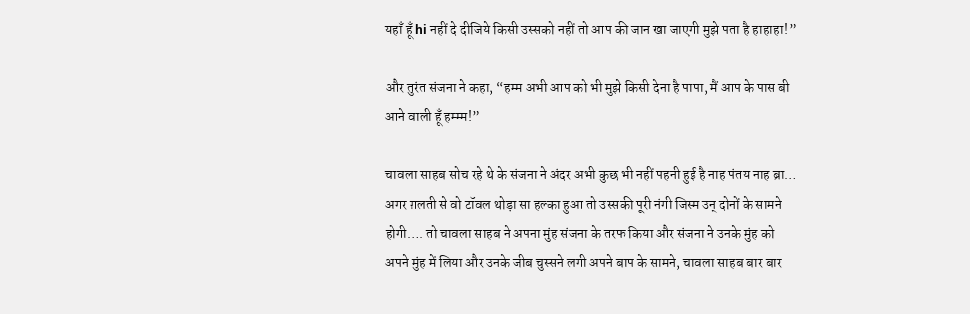यहाँ हूँ hi नहीं दे दीजिये किसी उस्सको नहीं तो आप की जान खा जाएगी मुझे पता है हाहाहा!”

और तुरंत संजना ने कहा, “हम्म अभी आप को भी मुझे किसी देना है पापा, मैं आप के पास बी आने वाली हूँ हम्म्म!”

चावला साहब सोच रहे थे के संजना ने अंदर अभी कुछ भी नहीं पहनी हुई है नाह पंतय नाह ब्रा… अगर ग़लती से वो टॉवल थोड़ा सा हल्का हुआ तो उस्सकी पूरी नंगी जिस्म उन् दोनों के सामने होगी…. तो चावला साहब ने अपना मुंह संजना के तरफ किया और संजना ने उनके मुंह को अपने मुंह में लिया और उनके जीब चुस्सने लगी अपने बाप के सामने, चावला साहब बार बार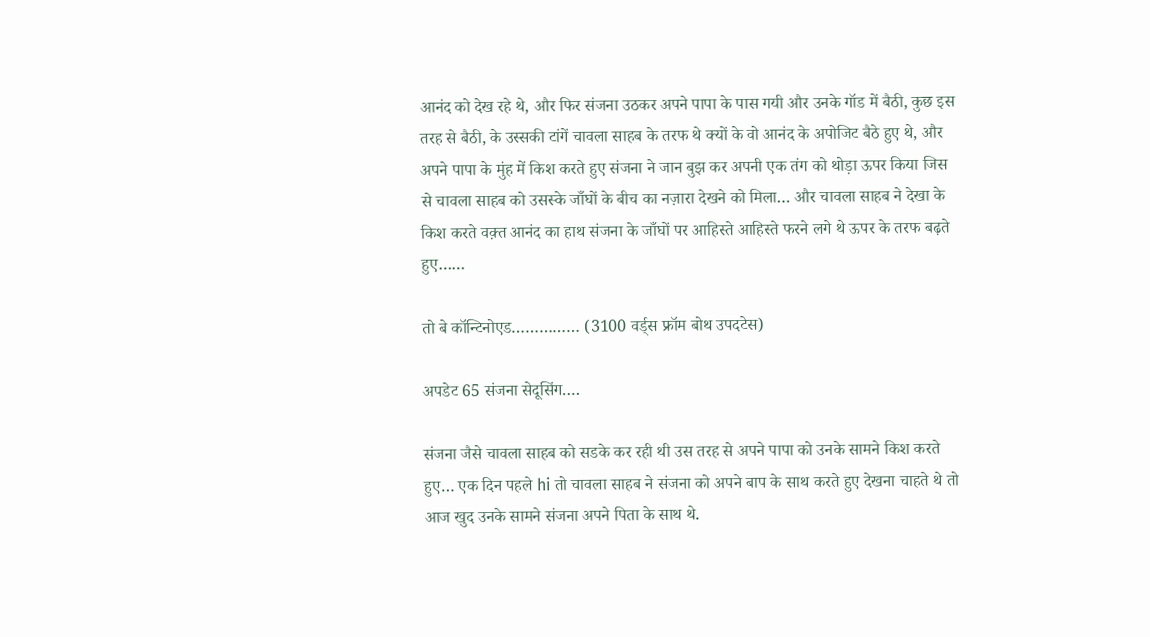आनंद को देख रहे थे, और फिर संजना उठकर अपने पापा के पास गयी और उनके गॉड में बैठी, कुछ इस तरह से बैठी, के उस्सकी टांगें चावला साहब के तरफ थे क्यों के वो आनंद के अपोजिट बैठे हुए थे, और अपने पापा के मुंह में किश करते हुए संजना ने जान बुझ कर अपनी एक तंग को थोड़ा ऊपर किया जिस से चावला साहब को उसस्के जाँघों के बीच का नज़ारा देखने को मिला… और चावला साहब ने देखा के किश करते वक़्त आनंद का हाथ संजना के जाँघों पर आहिस्ते आहिस्ते फरने लगे थे ऊपर के तरफ बढ़ते हुए……

तो बे कॉन्टिनोएड…………… (3100 वर्ड्स फ्रॉम बोथ उपदटेस)

अपडेट 65 संजना सेदूसिंग….

संजना जैसे चावला साहब को सडके कर रही थी उस तरह से अपने पापा को उनके सामने किश करते हुए… एक दिन पहले hi तो चावला साहब ने संजना को अपने बाप के साथ करते हुए देखना चाहते थे तो आज खुद उनके सामने संजना अपने पिता के साथ थे.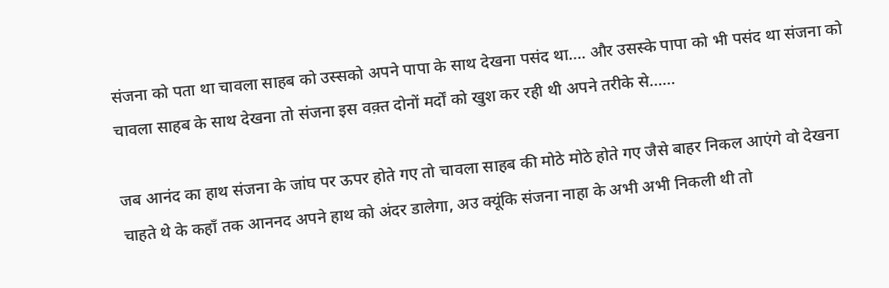संजना को पता था चावला साहब को उस्सको अपने पापा के साथ देखना पसंद था…. और उसस्के पापा को भी पसंद था संजना को चावला साहब के साथ देखना तो संजना इस वक़्त दोनों मर्दों को खुश कर रही थी अपने तरीके से……

जब आनंद का हाथ संजना के जांघ पर ऊपर होते गए तो चावला साहब की मोठे मोठे होते गए जैसे बाहर निकल आएंगे वो देखना चाहते थे के कहाँ तक आननद अपने हाथ को अंदर डालेगा, अउ क्यूंकि संजना नाहा के अभी अभी निकली थी तो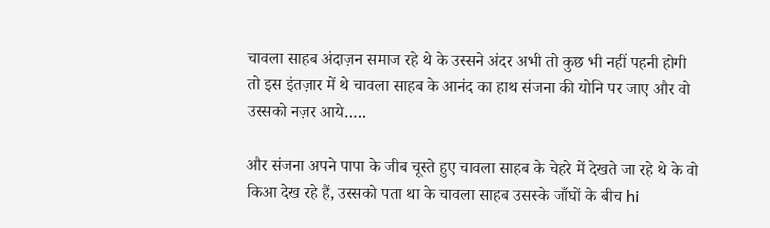चावला साहब अंदाज़न समाज रहे थे के उस्सने अंदर अभी तो कुछ भी नहीं पहनी होगी तो इस इंतज़ार में थे चावला साहब के आनंद का हाथ संजना की योनि पर जाए और वो उस्सको नज़र आये…..

और संजना अपने पापा के जीब चूस्ते हुए चावला साहब के चेहरे में देखते जा रहे थे के वो किआ देख रहे हैं, उस्सको पता था के चावला साहब उसस्के जाँघों के बीच hi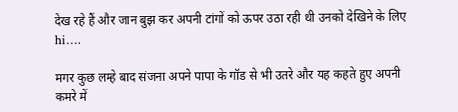देख रहे हैं और जान बुझ कर अपनी टांगों को ऊपर उठा रही थी उनको देखिने के लिए hi….

मगर कुछ लम्हे बाद संजना अपने पापा के गॉड से भी उतरे और यह कहते हुए अपनी कमरे में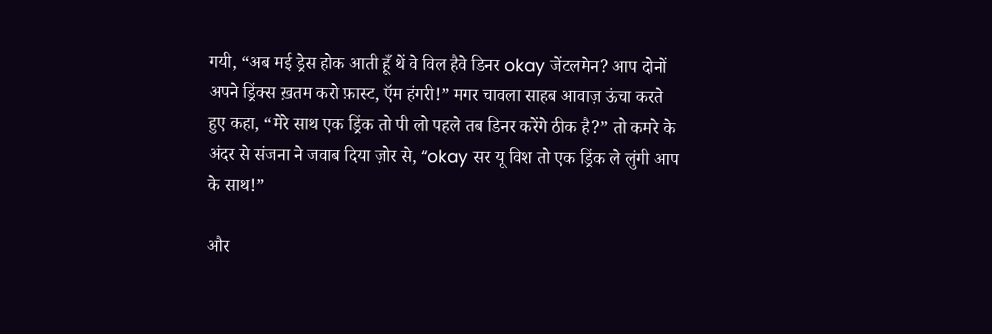गयी, “अब मई ड्रेस होक आती हूँ थें वे विल हैवे डिनर okay जेंटलमेन? आप दोनों अपने ड्रिंक्स ख़तम करो फ़ास्ट, ऍम हंगरी!” मगर चावला साहब आवाज़ ऊंचा करते हुए कहा, “मेरे साथ एक ड्रिंक तो पी लो पहले तब डिनर करेंगे ठीक है?” तो कमरे के अंदर से संजना ने जवाब दिया ज़ोर से, “okay सर यू विश तो एक ड्रिंक ले लुंगी आप के साथ!”

और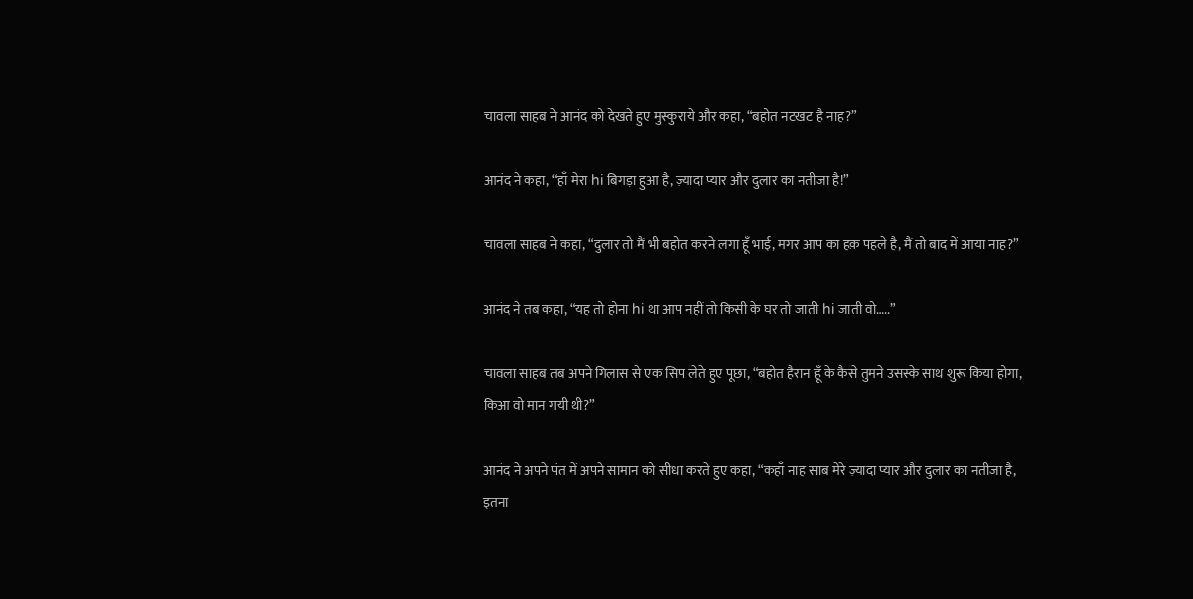चावला साहब ने आनंद को देखते हुए मुस्कुराये और कहा, “बहोत नटखट है नाह?”

आनंद ने कहा, “हाँ मेरा hi बिगड़ा हुआ है, ज़्यादा प्यार और दुलार का नतीजा है!”

चावला साहब ने कहा, “दुलार तो मैं भी बहोत करने लगा हूँ भाई, मगर आप का हक़ पहले है, मैं तो बाद में आया नाह?”

आनंद ने तब कहा, “यह तो होना hi था आप नहीं तो किसी के घर तो जाती hi जाती वो…..”

चावला साहब तब अपने गिलास से एक सिप लेते हुए पूछा, “बहोत हैरान हूँ के कैसे तुमने उसस्के साथ शुरू किया होगा, किआ वो मान गयी थी?”

आनंद ने अपने पंत में अपने सामान को सीधा करते हुए कहा, “कहाँ नाह साब मेरे ज़्यादा प्यार और दुलार का नतीजा है, इतना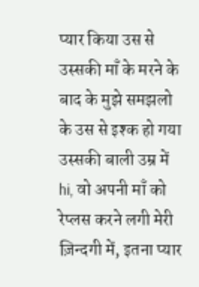प्यार किया उस से उस्सकी माँ के मरने के बाद के मुझे समझलो के उस से इश्क हो गया उस्सकी बाली उम्र में hi, वो अपनी माँ को रेप्लस करने लगी मेरी ज़िन्दगी में, इतना प्यार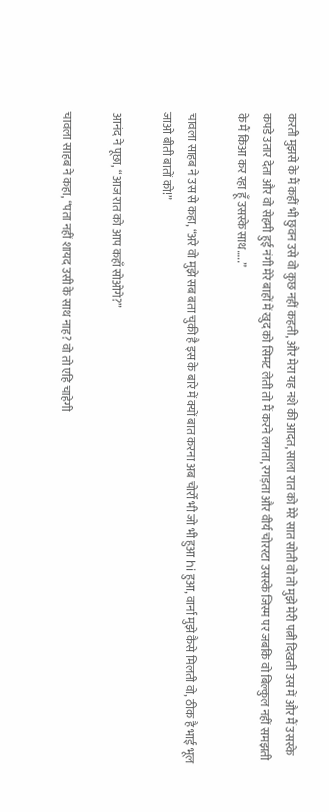करती मुझसे के मैं कहीं भी छुवन उसे वो कुछ नहीं कहती, और मेरा यह नशे की आदत, साला रात को मेरे सात सोती वो तो मुझे मेरी पत्नी दिखती उस में और मैं उसस्के कपडे उतार देता और वो सेहमी हुई नंगी मेरे बाहों में खुद को सिमट लेती तो मैं करने लगता, रगड़ता और वीर्य चोररटा उसस्के जिस्म पर जबकि वो बिल्कुल नहीं समझती के मैं किआ कर रहा हूँ उसस्के साथ…..”

चावला साहब ने उस से कहा, “अरे वो मुझे सब बता चुकी है इस के बारे में क्यों बात करना अब चोर्रो भी जो भी हुआ hi हुआ, वार्ना मुझे कैसे मिलती वो, ठीक है भाई भूल जाओ बीती बातों को!”

आनंद ने पूछा, “आज रात को आप कहाँ सोओगे?”

चावला साहब ने कहा, “पता नहीं शायद उसी के साथ नाह? वो तो एहि चाहेगी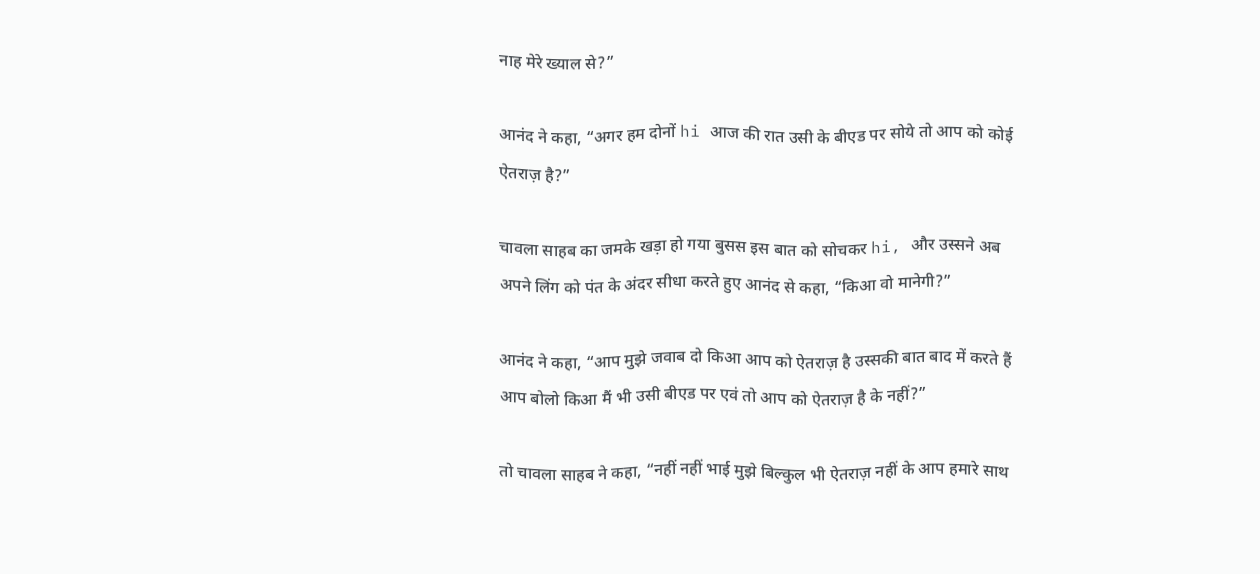नाह मेरे ख्याल से?”

आनंद ने कहा, “अगर हम दोनों hi आज की रात उसी के बीएड पर सोये तो आप को कोई ऐतराज़ है?”

चावला साहब का जमके खड़ा हो गया बुसस इस बात को सोचकर hi, और उस्सने अब अपने लिंग को पंत के अंदर सीधा करते हुए आनंद से कहा, “किआ वो मानेगी?”

आनंद ने कहा, “आप मुझे जवाब दो किआ आप को ऐतराज़ है उस्सकी बात बाद में करते हैं आप बोलो किआ मैं भी उसी बीएड पर एवं तो आप को ऐतराज़ है के नहीं?”

तो चावला साहब ने कहा, “नहीं नहीं भाई मुझे बिल्कुल भी ऐतराज़ नहीं के आप हमारे साथ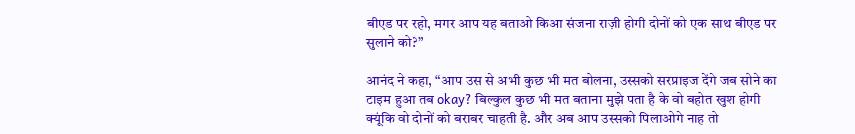बीएड पर रहो, मगर आप यह बताओ किआ संजना राज़ी होगी दोनों को एक साथ बीएड पर सुलाने को?”

आनंद ने कहा, “आप उस से अभी कुछ भी मत बोलना, उस्सको सरप्राइज देंगे जब सोने का टाइम हुआ तब okay? बिल्कुल कुछ भी मत बताना मुझे पता है के वो बहोत खुश होगी क्यूंकि वो दोनों को बराबर चाहती है. और अब आप उस्सको पिलाओगे नाह तो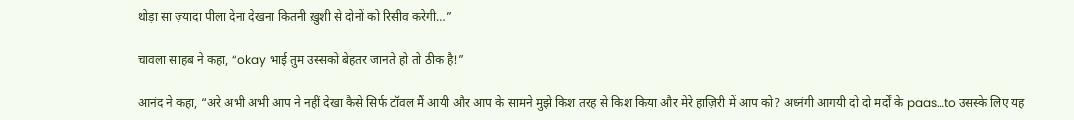थोड़ा सा ज़्यादा पीला देना देखना कितनी ख़ुशी से दोनों को रिसीव करेगी…”

चावला साहब ने कहा, “okay भाई तुम उस्सको बेहतर जानते हो तो ठीक है!”

आनंद ने कहा, “अरे अभी अभी आप ने नहीं देखा कैसे सिर्फ टॉवल मैं आयी और आप के सामने मुझे किश तरह से किश किया और मेरे हाज़िरी में आप को? अध्नंगी आगयी दो दो मर्दों के paas…to उसस्के लिए यह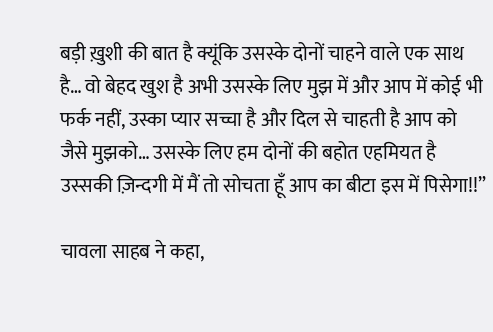बड़ी ख़ुशी की बात है क्यूंकि उसस्के दोनों चाहने वाले एक साथ है… वो बेहद खुश है अभी उसस्के लिए मुझ में और आप में कोई भी फर्क नहीं, उस्का प्यार सच्चा है और दिल से चाहती है आप को जैसे मुझको… उसस्के लिए हम दोनों की बहोत एहमियत है उस्सकी ज़िन्दगी में मैं तो सोचता हूँ आप का बीटा इस में पिसेगा!!”

चावला साहब ने कहा,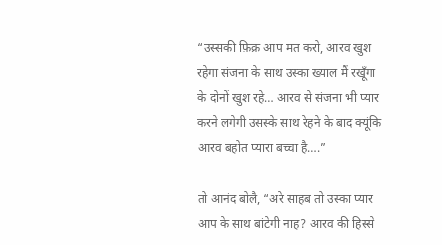“उस्सकी फ़िक्र आप मत करो, आरव खुश रहेगा संजना के साथ उस्का ख्याल मैं रखूँगा के दोनों खुश रहे… आरव से संजना भी प्यार करने लगेगी उसस्के साथ रेहने के बाद क्यूंकि आरव बहोत प्यारा बच्चा है….”

तो आनंद बोलै, “अरे साहब तो उस्का प्यार आप के साथ बांटेगी नाह? आरव की हिस्से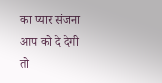का प्यार संजना आप को दे देगी तो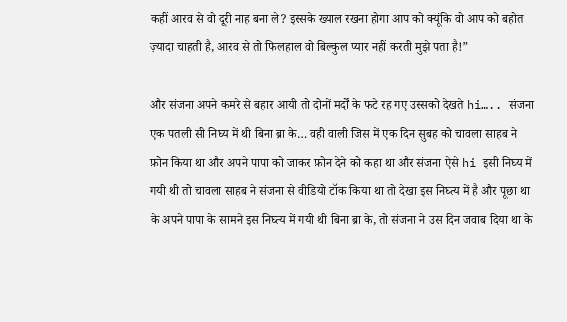कहीं आरव से वो दूरी नाह बना ले? इस्सके ख्याल रखना होगा आप को क्यूंकि वो आप को बहोत ज़्यादा चाहती है, आरव से तो फिलहाल वो बिल्कुल प्यार नहीं करती मुझे पता है!”

और संजना अपने कमरे से बहार आयी तो दोनों मर्दों के फटे रह गए उस्सको देखते hi….. संजना एक पतली सी निघ्य में थी बिना ब्रा के… वही वाली जिस में एक दिन सुबह को चावला साहब ने फ़ोन किया था और अपने पापा को जाकर फ़ोन देने को कहा था और संजना ऐसे hi इसी निघ्य में गयी थी तो चावला साहब ने संजना से वीडियो टॉक किया था तो देखा इस निघ्त्य में है और पूछा था के अपने पापा के सामने इस निघ्त्य में गयी थी बिना ब्रा के, तो संजना ने उस दिन जवाब दिया था के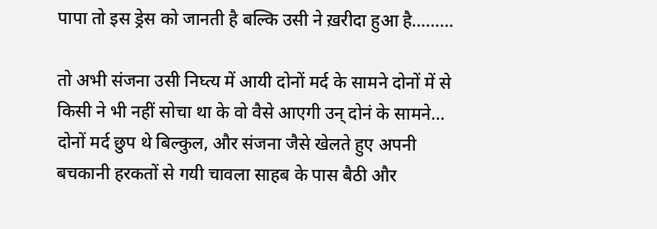पापा तो इस ड्रेस को जानती है बल्कि उसी ने ख़रीदा हुआ है………

तो अभी संजना उसी निघ्त्य में आयी दोनों मर्द के सामने दोनों में से किसी ने भी नहीं सोचा था के वो वैसे आएगी उन् दोनं के सामने… दोनों मर्द छुप थे बिल्कुल, और संजना जैसे खेलते हुए अपनी बचकानी हरकतों से गयी चावला साहब के पास बैठी और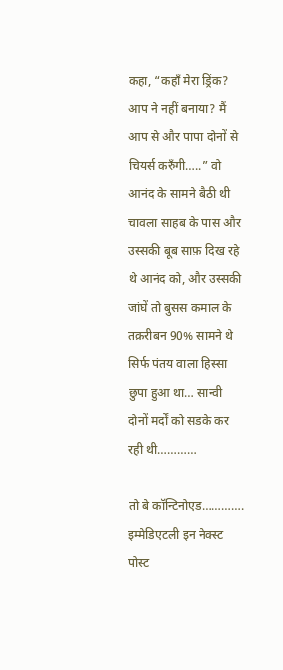कहा, “कहाँ मेरा ड्रिंक? आप ने नहीं बनाया? मैं आप से और पापा दोनों से चियर्स करुँगी…..” वो आनंद के सामने बैठी थी चावला साहब के पास और उस्सकी बूब साफ़ दिख रहे थे आनंद को, और उस्सकी जांघें तो बुसस कमाल के तक़रीबन 90% सामने थे सिर्फ पंतय वाला हिस्सा छुपा हुआ था… सान्वी दोनों मर्दों को सडके कर रही थी…………

तो बे कॉन्टिनोएड…………. इम्मेडिएटली इन नेक्स्ट पोस्ट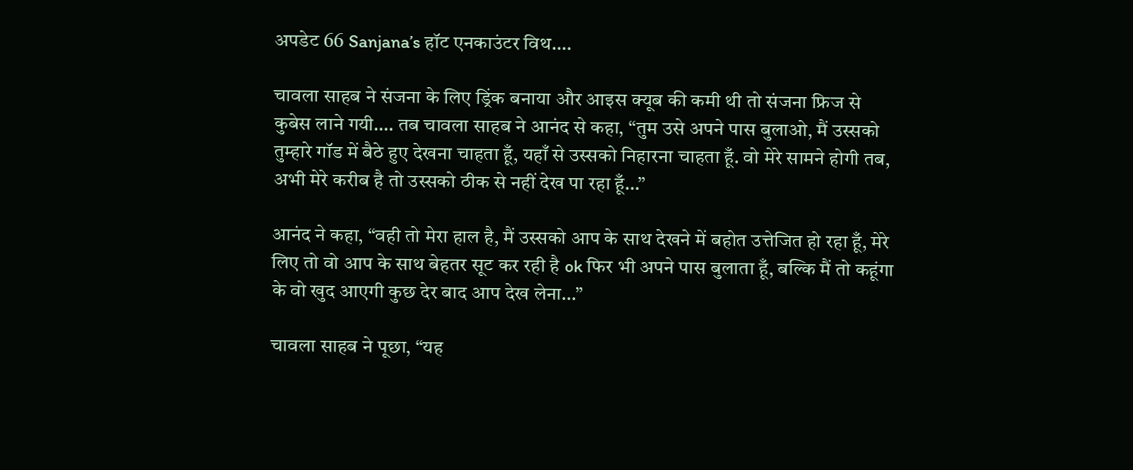अपडेट 66 Sanjana’s हॉट एनकाउंटर विथ….

चावला साहब ने संजना के लिए ड्रिंक बनाया और आइस क्यूब की कमी थी तो संजना फ्रिज से कुबेस लाने गयी…. तब चावला साहब ने आनंद से कहा, “तुम उसे अपने पास बुलाओ, मैं उस्सको तुम्हारे गॉड में बैठे हुए देखना चाहता हूँ, यहाँ से उस्सको निहारना चाहता हूँ. वो मेरे सामने होगी तब, अभी मेरे करीब है तो उस्सको ठीक से नहीं देख पा रहा हूँ…”

आनंद ने कहा, “वही तो मेरा हाल है, मैं उस्सको आप के साथ देखने में बहोत उत्तेजित हो रहा हूँ, मेरे लिए तो वो आप के साथ बेहतर सूट कर रही है ok फिर भी अपने पास बुलाता हूँ, बल्कि मैं तो कहूंगा के वो खुद आएगी कुछ देर बाद आप देख लेना…”

चावला साहब ने पूछा, “यह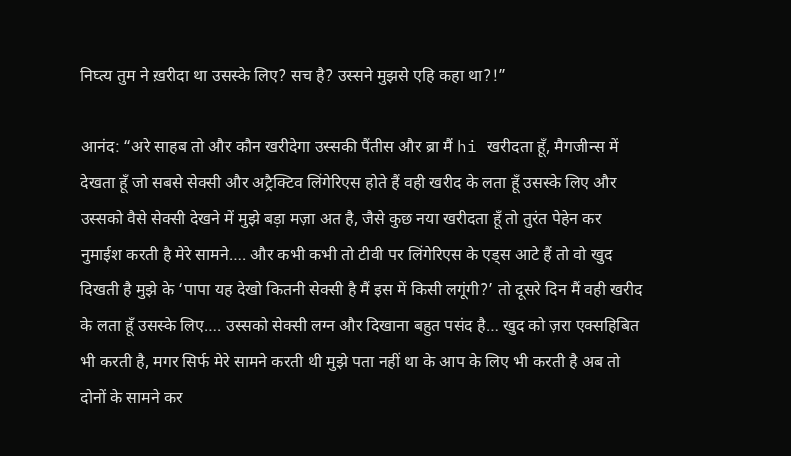निघ्त्य तुम ने ख़रीदा था उसस्के लिए? सच है? उस्सने मुझसे एहि कहा था?!”

आनंद: “अरे साहब तो और कौन खरीदेगा उस्सकी पैंतीस और ब्रा मैं hi खरीदता हूँ, मैगजीन्स में देखता हूँ जो सबसे सेक्सी और अट्रैक्टिव लिंगेरिएस होते हैं वही खरीद के लता हूँ उसस्के लिए और उस्सको वैसे सेक्सी देखने में मुझे बड़ा मज़ा अत है, जैसे कुछ नया खरीदता हूँ तो तुरंत पेहेन कर नुमाईश करती है मेरे सामने…. और कभी कभी तो टीवी पर लिंगेरिएस के एड्स आटे हैं तो वो खुद दिखती है मुझे के ‘पापा यह देखो कितनी सेक्सी है मैं इस में किसी लगूंगी?’ तो दूसरे दिन मैं वही खरीद के लता हूँ उसस्के लिए…. उस्सको सेक्सी लग्न और दिखाना बहुत पसंद है… खुद को ज़रा एक्सहिबित भी करती है, मगर सिर्फ मेरे सामने करती थी मुझे पता नहीं था के आप के लिए भी करती है अब तो दोनों के सामने कर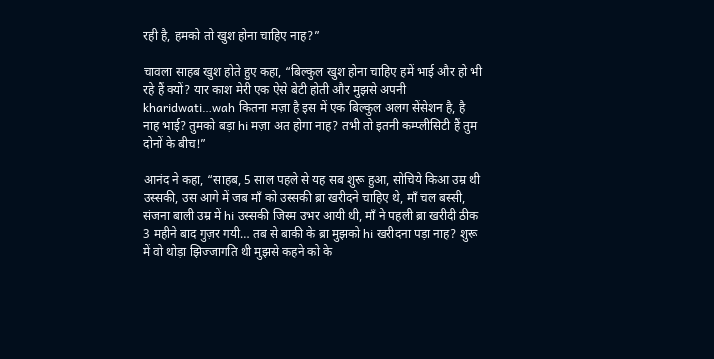रही है, हमको तो खुश होना चाहिए नाह?”

चावला साहब खुश होते हुए कहा, “बिल्कुल खुश होना चाहिए हमें भाई और हो भी रहे हैं क्यों? यार काश मेरी एक ऐसे बेटी होती और मुझसे अपनी kharidwati…wah कितना मज़ा है इस में एक बिल्कुल अलग सेंसेशन है, है नाह भाई? तुमको बड़ा hi मज़ा अत होगा नाह? तभी तो इतनी कम्प्लीसिटी हैं तुम दोनों के बीच!”

आनंद ने कहा, “साहब, 5 साल पहले से यह सब शुरू हुआ, सोचिये किआ उम्र थी उस्सकी, उस आगे में जब माँ को उस्सकी ब्रा खरीदने चाहिए थे, माँ चल बस्सी, संजना बाली उम्र में hi उस्सकी जिस्म उभर आयी थी, माँ ने पहली ब्रा खरीदी ठीक 3 महीने बाद गुज़र गयी… तब से बाकी के ब्रा मुझको hi खरीदना पड़ा नाह? शुरू में वो थोड़ा झिज्जागति थी मुझसे कहने को के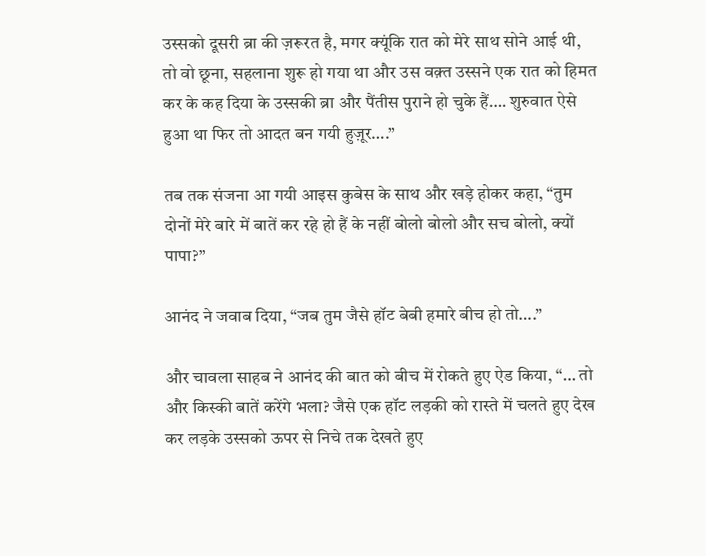उस्सको दूसरी ब्रा की ज़रूरत है, मगर क्यूंकि रात को मेरे साथ सोने आई थी, तो वो छूना, सहलाना शुरू हो गया था और उस वक़्त उस्सने एक रात को हिमत कर के कह दिया के उस्सकी ब्रा और पैंतीस पुराने हो चुके हैं…. शुरुवात ऐसे हुआ था फिर तो आदत बन गयी हुज़ूर….”

तब तक संजना आ गयी आइस कुबेस के साथ और खड़े होकर कहा, “तुम दोनों मेरे बारे में बातें कर रहे हो हैं के नहीं बोलो बोलो और सच बोलो, क्यों पापा?”

आनंद ने जवाब दिया, “जब तुम जैसे हॉट बेबी हमारे बीच हो तो….”

और चावला साहब ने आनंद की बात को बीच में रोकते हुए ऐड किया, “… तो और किस्की बातें करेंगे भला? जैसे एक हॉट लड़की को रास्ते में चलते हुए देख कर लड़के उस्सको ऊपर से निचे तक देखते हुए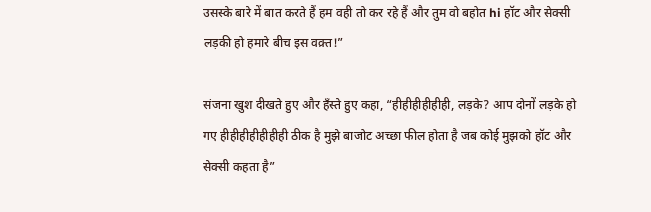उसस्के बारे में बात करते हैं हम वही तो कर रहे हैं और तुम वो बहोत hi हॉट और सेक्सी लड़की हो हमारे बीच इस वक़्त!”

संजना खुश दीखते हुए और हँस्ते हुए कहा, “हीहीहीहीहीही, लड़के? आप दोनों लड़के हो गए हीहीहीहीहीहीही ठीक है मुझे बाजोट अच्छा फील होता है जब कोई मुझको हॉट और सेक्सी कहता है”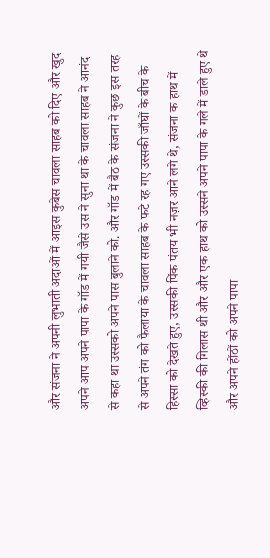और संजना ने अपनी लुभाती अदाओं में आइस कुबेस चावला साहब को दिए और खुद अपने आप अपने पापा के गॉड में गयी जैसे उस ने सुना था के चावला साहब ने आनंद से कहा था उस्सको अपने पास बुलाने को. और गॉड में बैठ के संजना ने कुछ इस तरह से अपने तंग को फैलाया के चावला साहब के फटे रह गए उस्सकी जाँघों के बीच के हिस्सा को देखते हुए, उस्सकी पिंक पंतय भी नज़र आने लगे थे, संजना क हाथ में व्हिस्की की गिलास थी और और एक हाथ को उस्सने अपने पापा के गले में डाले हुए थे और अपने होंठों को अपने पापा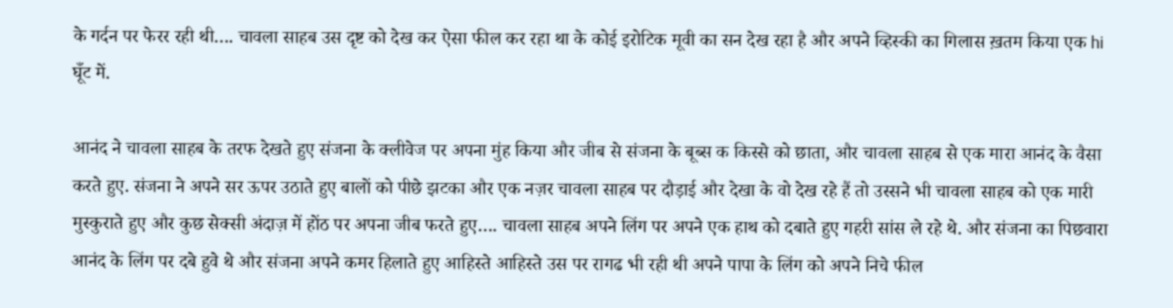के गर्दन पर फेरर रही थी…. चावला साहब उस दृष्ट को देख कर ऐसा फील कर रहा था के कोई इरोटिक मूवी का सन देख रहा है और अपने व्हिस्की का गिलास ख़तम किया एक hi घूँट में.

आनंद ने चावला साहब के तरफ देखते हुए संजना के क्लीवेज पर अपना मुंह किया और जीब से संजना के बूब्स क किस्से को छाता, और चावला साहब से एक मारा आनंद के वैसा करते हुए. संजना ने अपने सर ऊपर उठाते हुए बालों को पीछे झटका और एक नज़र चावला साहब पर दौड़ाई और देखा के वो देख रहे हैं तो उस्सने भी चावला साहब को एक मारी मुस्कुराते हुए और कुछ सेक्सी अंदाज़ में होंठ पर अपना जीब फरते हुए…. चावला साहब अपने लिंग पर अपने एक हाथ को दबाते हुए गहरी सांस ले रहे थे. और संजना का पिछवारा आनंद के लिंग पर दबे हुवे थे और संजना अपने कमर हिलाते हुए आहिस्ते आहिस्ते उस पर रागढ भी रही थी अपने पापा के लिंग को अपने निचे फील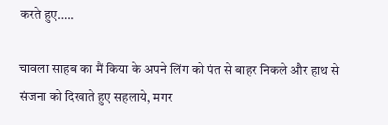करते हुए…..

चावला साहब का मैं किया के अपने लिंग को पंत से बाहर निकले और हाथ से संजना को दिखाते हुए सहलाये, मगर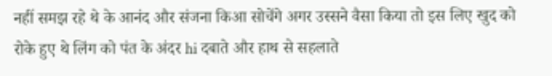नहीं समझ रहे थे के आनंद और संजना किआ सोचेंगे अगर उस्सने वैसा किया तो इस लिए खुद को रोके हुए थे लिंग को पंत के अंदर hi दबाते और हाथ से सहलाते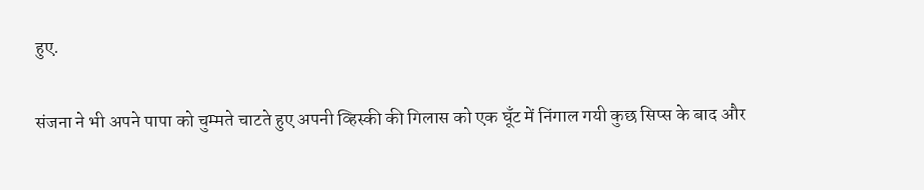हुए.

संजना ने भी अपने पापा को चुम्मते चाटते हुए अपनी व्हिस्की की गिलास को एक घूँट में निंगाल गयी कुछ सिप्स के बाद और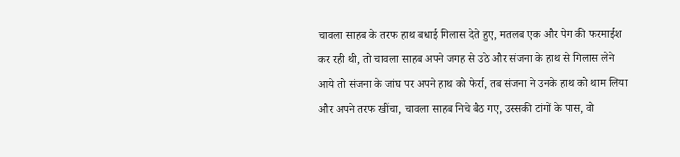चावला साहब के तरफ हाथ बधाई गिलास देते हुए, मतलब एक और पेग की फरमाईश कर रही थी, तो चावला साहब अपने जगह से उठे और संजना के हाथ से गिलास लेने आये तो संजना के जांघ पर अपने हाथ को फेर्रा, तब संजना ने उनके हाथ को थाम लिया और अपने तरफ खींचा, चावला साहब निचे बैठ गए, उस्सकी टांगों के पास, वो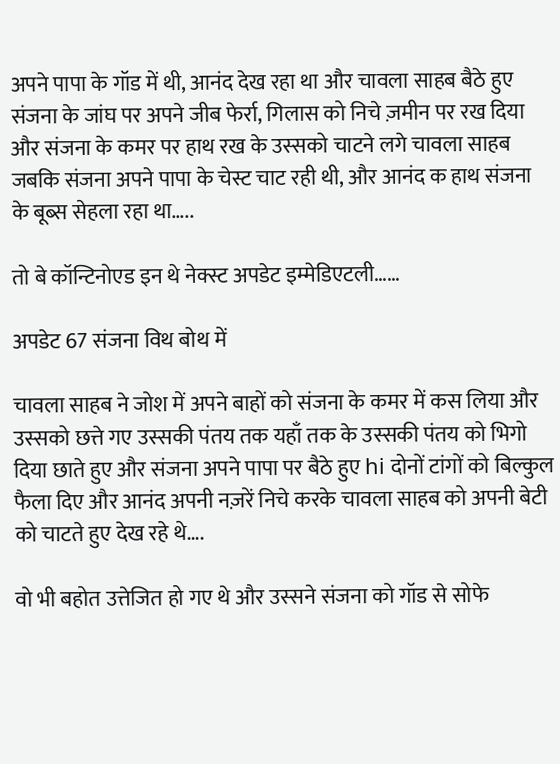अपने पापा के गॉड में थी, आनंद देख रहा था और चावला साहब बैठे हुए संजना के जांघ पर अपने जीब फेर्रा, गिलास को निचे ज़मीन पर रख दिया और संजना के कमर पर हाथ रख के उस्सको चाटने लगे चावला साहब जबकि संजना अपने पापा के चेस्ट चाट रही थी, और आनंद क हाथ संजना के बूब्स सेहला रहा था…..

तो बे कॉन्टिनोएड इन थे नेक्स्ट अपडेट इम्मेडिएटली……

अपडेट 67 संजना विथ बोथ में

चावला साहब ने जोश में अपने बाहों को संजना के कमर में कस लिया और उस्सको छत्ते गए उस्सकी पंतय तक यहाँ तक के उस्सकी पंतय को भिगो दिया छाते हुए और संजना अपने पापा पर बैठे हुए hi दोनों टांगों को बिल्कुल फैला दिए और आनंद अपनी नज़रें निचे करके चावला साहब को अपनी बेटी को चाटते हुए देख रहे थे….

वो भी बहोत उत्तेजित हो गए थे और उस्सने संजना को गॉड से सोफे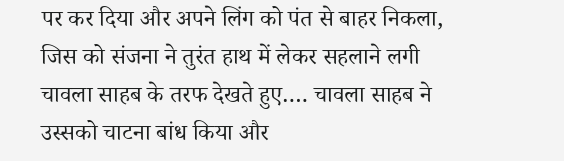पर कर दिया और अपने लिंग को पंत से बाहर निकला, जिस को संजना ने तुरंत हाथ में लेकर सहलाने लगी चावला साहब के तरफ देखते हुए…. चावला साहब ने उस्सको चाटना बांध किया और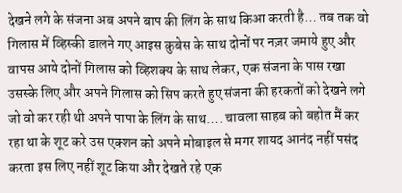देखने लगे के संजना अब अपने बाप की लिंग के साथ किआ करती है… तब तक वो गिलास में व्हिस्की डालने गए आइस कुबेस के साथ दोनों पर नज़र जमाये हुए और वापस आये दोनों गिलास को व्हिशक्य के साथ लेकर, एक संजना के पास रखा उसस्के लिए और अपने गिलास को सिप करते हुए संजना की हरकतों को देखने लगे जो वो कर रही थी अपने पापा के लिंग के साथ…. चावला साहब को बहोत मैं कर रहा था के शूट करे उस एक्शन को अपने मोबाइल से मगर शायद आनंद नहीं पसंद करता इस लिए नहीं शूट किया और देखते रहे एक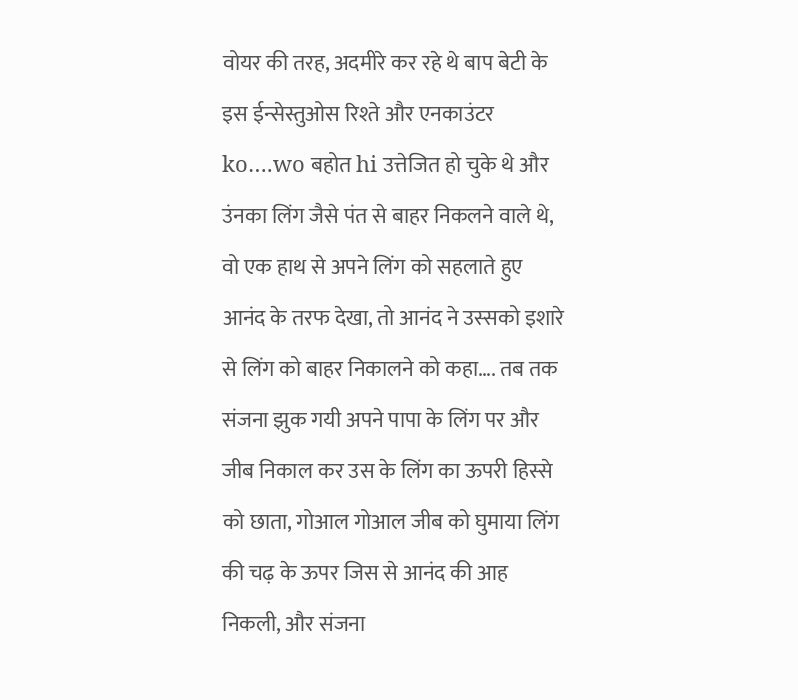वोयर की तरह, अदमीरे कर रहे थे बाप बेटी के इस ईन्सेस्तुओस रिश्ते और एनकाउंटर ko….wo बहोत hi उत्तेजित हो चुके थे और उंनका लिंग जैसे पंत से बाहर निकलने वाले थे, वो एक हाथ से अपने लिंग को सहलाते हुए आनंद के तरफ देखा, तो आनंद ने उस्सको इशारे से लिंग को बाहर निकालने को कहा…. तब तक संजना झुक गयी अपने पापा के लिंग पर और जीब निकाल कर उस के लिंग का ऊपरी हिस्से को छाता, गोआल गोआल जीब को घुमाया लिंग की चढ़ के ऊपर जिस से आनंद की आह निकली, और संजना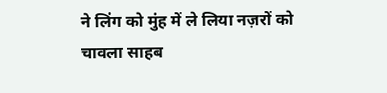ने लिंग को मुंह में ले लिया नज़रों को चावला साहब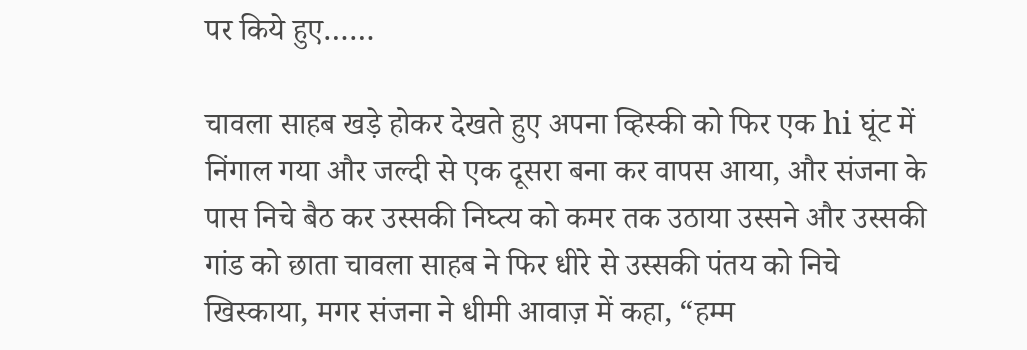पर किये हुए……

चावला साहब खड़े होकर देखते हुए अपना व्हिस्की को फिर एक hi घूंट में निंगाल गया और जल्दी से एक दूसरा बना कर वापस आया, और संजना के पास निचे बैठ कर उस्सकी निघ्त्य को कमर तक उठाया उस्सने और उस्सकी गांड को छाता चावला साहब ने फिर धीरे से उस्सकी पंतय को निचे खिस्काया, मगर संजना ने धीमी आवाज़ में कहा, “हम्म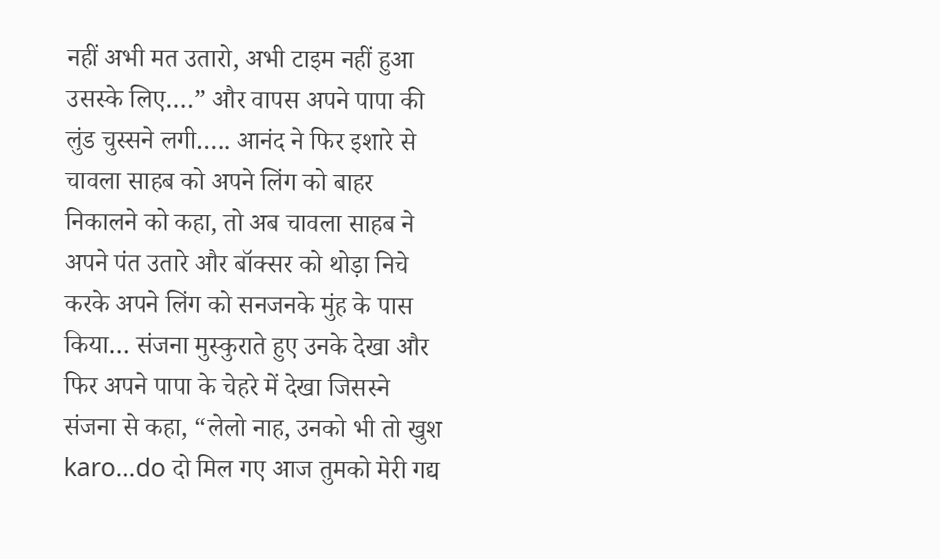नहीं अभी मत उतारो, अभी टाइम नहीं हुआ उसस्के लिए….” और वापस अपने पापा की लुंड चुस्सने लगी….. आनंद ने फिर इशारे से चावला साहब को अपने लिंग को बाहर निकालने को कहा, तो अब चावला साहब ने अपने पंत उतारे और बॉक्सर को थोड़ा निचे करके अपने लिंग को सनजनके मुंह के पास किया… संजना मुस्कुराते हुए उनके देखा और फिर अपने पापा के चेहरे में देखा जिसस्ने संजना से कहा, “लेलो नाह, उनको भी तो खुश karo…do दो मिल गए आज तुमको मेरी गद्य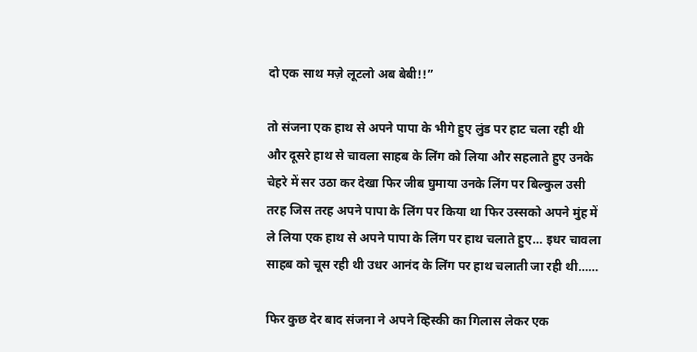दो एक साथ मज़े लूटलो अब बेबी!!”

तो संजना एक हाथ से अपने पापा के भीगे हुए लुंड पर हाट चला रही थी और दूसरे हाथ से चावला साहब के लिंग को लिया और सहलाते हुए उनके चेहरे में सर उठा कर देखा फिर जीब घुमाया उनके लिंग पर बिल्कुल उसी तरह जिस तरह अपने पापा के लिंग पर किया था फिर उस्सको अपने मुंह में ले लिया एक हाथ से अपने पापा के लिंग पर हाथ चलाते हुए… इधर चावला साहब को चूस रही थी उधर आनंद के लिंग पर हाथ चलाती जा रही थी……

फिर कुछ देर बाद संजना ने अपने व्हिस्की का गिलास लेकर एक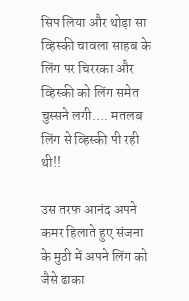सिप लिया और थोड़ा सा व्हिस्की चावला साहब के लिंग पर चिररका और व्हिस्की को लिंग समेत चुस्सने लगी…. मतलब लिंग से व्हिस्की पी रही थी!!

उस तरफ आनंद अपने कमर हिलाते हुए संजना के मुठी में अपने लिंग को जैसे ढाका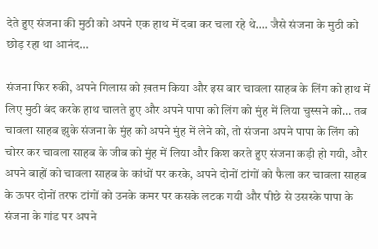देते हुए संजना की मुठी को अपने एक हाथ में दबा कर चला रहे थे…. जैसे संजना के मुठी को छोड़ रहा था आनंद…

संजना फिर रुकी, अपने गिलास को ख़तम किया और इस बार चावला साहब के लिंग को हाथ में लिए मुठी बंद करके हाथ चालते हुए और अपने पापा को लिंग को मुंह में लिया चुस्सने को… तब चावला साहब झुके संजना के मुंह को अपने मुंह में लेने को, तो संजना अपने पापा के लिंग को चोरर कर चावला साहब के जीब को मुंह में लिया और किश करते हुए संजना कड़ी हो गयी, और अपने बाहों को चावला साहब के कांधों पर करके, अपने दोनों टांगों को फैला कर चावला साहब के ऊपर दोनों तरफ टांगों को उनके कमर पर कसके लटक गयी और पीछे से उसस्के पापा के संजना के गांड पर अपने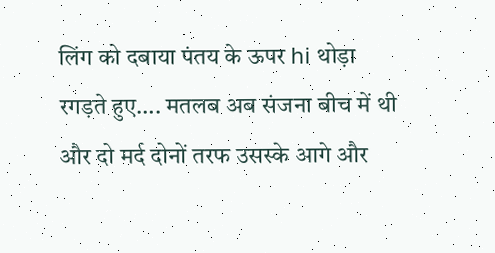लिंग को दबाया पंतय के ऊपर hi थोड़ा रगड़ते हुए…. मतलब अब संजना बीच में थी और दो मर्द दोनों तरफ उसस्के आगे और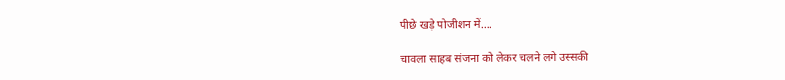पीछे खड़े पोजीशन में….

चावला साहब संजना को लेकर चलने लगे उस्सकी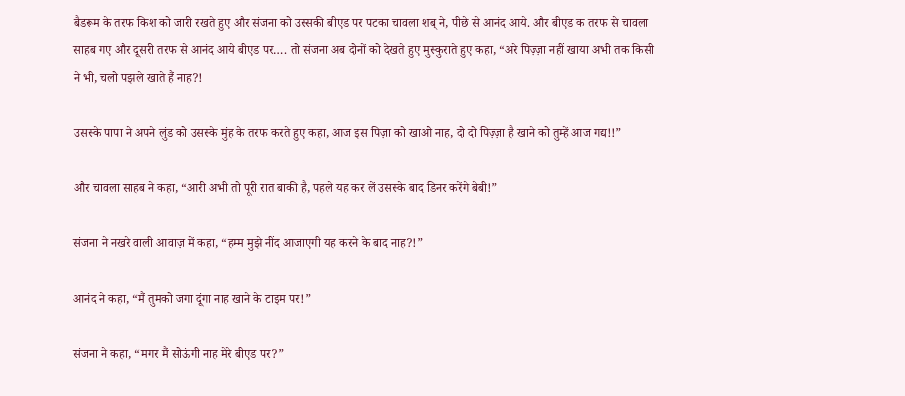बैडरूम के तरफ किश को जारी रखते हुए और संजना को उस्सकी बीएड पर पटका चावला शब् ने, पीछे से आनंद आये. और बीएड क तरफ से चावला साहब गए और दूसरी तरफ से आनंद आये बीएड पर…. तो संजना अब दोनों को देखते हुए मुस्कुराते हुए कहा, “अरे पिज़्ज़ा नहीं खाया अभी तक किसी ने भी, चलो पझले खाते हैं नाह?!

उसस्के पापा ने अपने लुंड को उसस्के मुंह के तरफ करते हुए कहा, आज इस पिज़ा को खाओ नाह, दो दो पिज़्ज़ा है खाने को तुम्हें आज गद्य!!”

और चावला साहब ने कहा, “आरी अभी तो पूरी रात बाकी है, पहले यह कर लें उसस्के बाद डिनर करेंगे बेबी!”

संजना ने नखरे वाली आवाज़ में कहा, “हम्म मुझे नींद आजाएगी यह करने के बाद नाह?!”

आनंद ने कहा, “मैं तुमको जगा दूंगा नाह खाने के टाइम पर!”

संजना ने कहा, “मगर मैं सोऊंगी नाह मेरे बीएड पर?”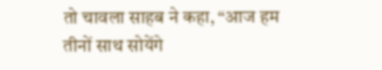तो चावला साहब ने कहा, “आज हम तीनों साथ सोयेंगे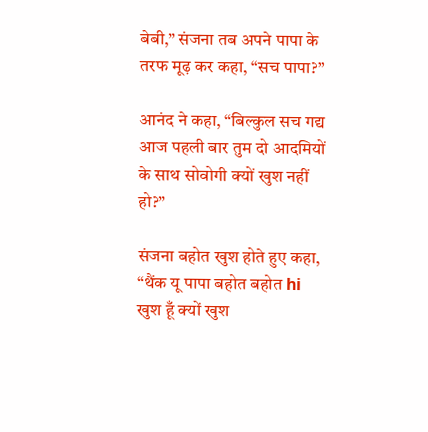बेबी,” संजना तब अपने पापा के तरफ मूढ़ कर कहा, “सच पापा?”

आनंद ने कहा, “बिल्कुल सच गद्य आज पहली बार तुम दो आदमियों के साथ सोवोगी क्यों खुश नहीं हो?”

संजना बहोत खुश होते हुए कहा, “थैंक यू पापा बहोत बहोत hi खुश हूँ क्यों खुश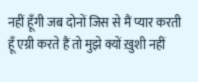नहीं हूँगी जब दोनों जिस से मैं प्यार करती हूँ एग्री करते हैं तो मुझे क्यों ख़ुशी नहीं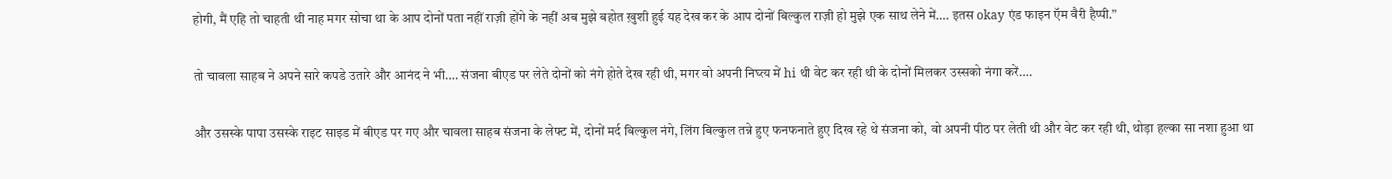होगी, मैं एहि तो चाहती थी नाह मगर सोचा था के आप दोनों पता नहीं राज़ी होंगे के नहीं अब मुझे बहोत ख़ुशी हुई यह देख कर के आप दोनों बिल्कुल राज़ी हो मुझे एक साथ लेने में…. इतस okay एंड फाइन ऍम वैरी हैप्पी.”

तो चावला साहब ने अपने सारे कपडे उतारे और आनंद ने भी…. संजना बीएड पर लेते दोनों को नंगे होते देख रही थी, मगर वो अपनी निघ्त्य में hi थी वेट कर रही थी के दोनों मिलकर उस्सको नंगा करें….

और उसस्के पापा उसस्के राइट साइड में बीएड पर गए और चावला साहब संजना के लेफ्ट में, दोनों मर्द बिल्कुल नंगे, लिंग बिल्कुल तन्ने हुए फनफनाते हुए दिख रहे थे संजना को, वो अपनी पीठ पर लेती थी और वेट कर रही थी, थोड़ा हल्का सा नशा हुआ था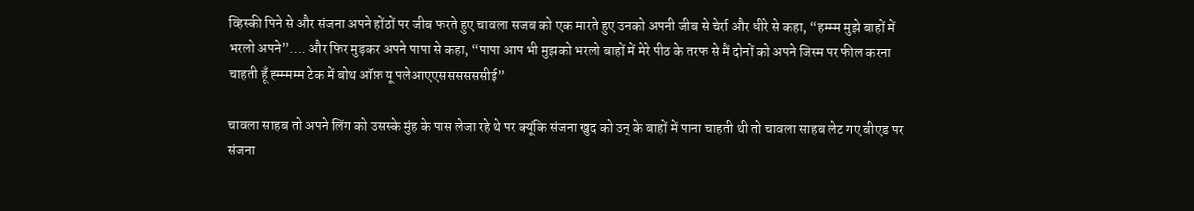व्हिस्की पिने से और संजना अपने होंठों पर जीब फरते हुए चावला सजब को एक मारते हुए उनको अपनी जीब से चेर्रा और धीरे से कहा, “हम्म्म मुझे बाहों में भरलो अपने”…. और फिर मुड़कर अपने पापा से कहा, “पापा आप भी मुझको भरलो बाहों में मेरे पीठ के तरफ से मैं दोनों को अपने जिस्म पर फील करना चाहती हूँ ह्म्म्मम्म टेक में बोथ ऑफ़ यू पलेआएएससससससीई”

चावला साहब तो अपने लिंग को उसस्के मुंह के पास लेजा रहे थे पर क्यूंकि संजना खुद को उन् के बाहों में पाना चाहती थी तो चावला साहब लेट गए बीएड पर संजना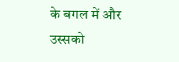के बगल में और उस्सको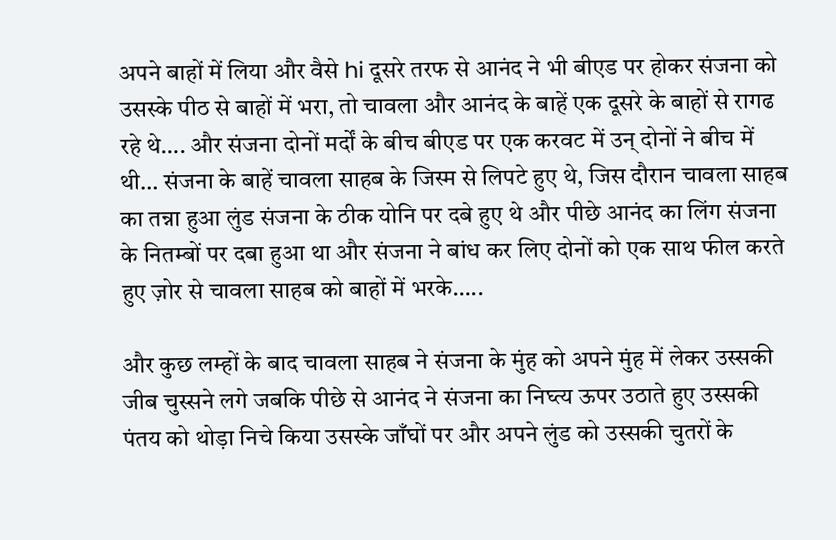अपने बाहों में लिया और वैसे hi दूसरे तरफ से आनंद ने भी बीएड पर होकर संजना को उसस्के पीठ से बाहों में भरा, तो चावला और आनंद के बाहें एक दूसरे के बाहों से रागढ रहे थे…. और संजना दोनों मर्दों के बीच बीएड पर एक करवट में उन् दोनों ने बीच में थी… संजना के बाहें चावला साहब के जिस्म से लिपटे हुए थे, जिस दौरान चावला साहब का तन्ना हुआ लुंड संजना के ठीक योनि पर दबे हुए थे और पीछे आनंद का लिंग संजना के नितम्बों पर दबा हुआ था और संजना ने बांध कर लिए दोनों को एक साथ फील करते हुए ज़ोर से चावला साहब को बाहों में भरके…..

और कुछ लम्हों के बाद चावला साहब ने संजना के मुंह को अपने मुंह में लेकर उस्सकी जीब चुस्सने लगे जबकि पीछे से आनंद ने संजना का निघ्त्य ऊपर उठाते हुए उस्सकी पंतय को थोड़ा निचे किया उसस्के जाँघों पर और अपने लुंड को उस्सकी चुतरों के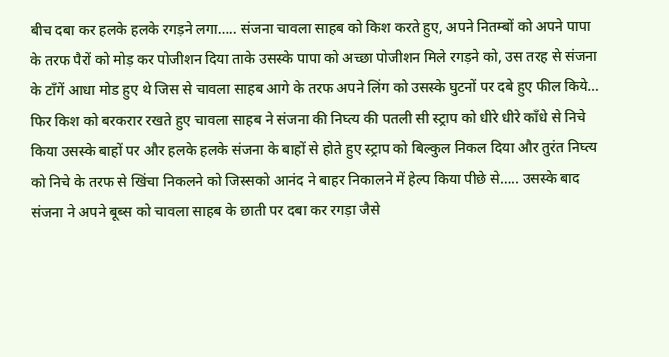बीच दबा कर हलके हलके रगड़ने लगा….. संजना चावला साहब को किश करते हुए, अपने नितम्बों को अपने पापा के तरफ पैरों को मोड़ कर पोजीशन दिया ताके उसस्के पापा को अच्छा पोजीशन मिले रगड़ने को, उस तरह से संजना के टाँगें आधा मोड हुए थे जिस से चावला साहब आगे के तरफ अपने लिंग को उसस्के घुटनों पर दबे हुए फील किये… फिर किश को बरकरार रखते हुए चावला साहब ने संजना की निघ्त्य की पतली सी स्ट्राप को धीरे धीरे काँधे से निचे किया उसस्के बाहों पर और हलके हलके संजना के बाहों से होते हुए स्ट्राप को बिल्कुल निकल दिया और तुरंत निघ्त्य को निचे के तरफ से खिंचा निकलने को जिस्सको आनंद ने बाहर निकालने में हेल्प किया पीछे से….. उसस्के बाद संजना ने अपने बूब्स को चावला साहब के छाती पर दबा कर रगड़ा जैसे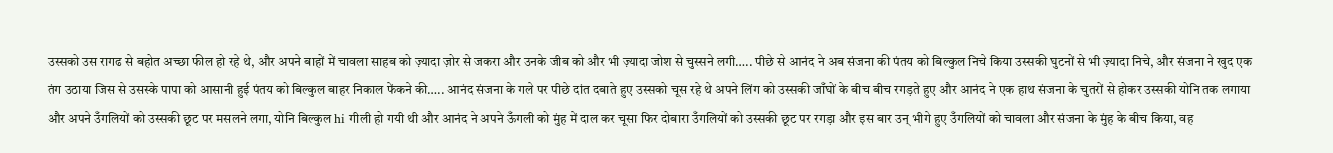उस्सको उस रागढ से बहोत अच्छा फील हो रहे थे, और अपने बाहों में चावला साहब को ज़्यादा ज़ोर से जकरा और उनके जीब को और भी ज़्यादा जोश से चुस्सने लगी….. पीछे से आनंद ने अब संजना की पंतय को बिल्कुल निचे किया उस्सकी घुटनों से भी ज़्यादा निचे, और संजना ने खुद एक तंग उठाया जिस से उसस्के पापा को आसानी हुई पंतय को बिल्कुल बाहर निकाल फेंकने की….. आनंद संजना के गले पर पीछे दांत दबाते हुए उस्सको चूस रहे थे अपने लिंग को उस्सकी जाँघों के बीच बीच रगड़ते हुए और आनंद ने एक हाथ संजना के चुतरों से होकर उस्सकी योनि तक लगाया और अपने उँगलियों को उस्सकी छूट पर मसलने लगा, योनि बिल्कुल hi गीली हो गयी थी और आनंद ने अपने ऊँगली को मुंह में दाल कर चूसा फिर दोबारा उँगलियों को उस्सकी छूट पर रगड़ा और इस बार उन् भीगे हुए उँगलियों को चावला और संजना के मुंह के बीच किया, वह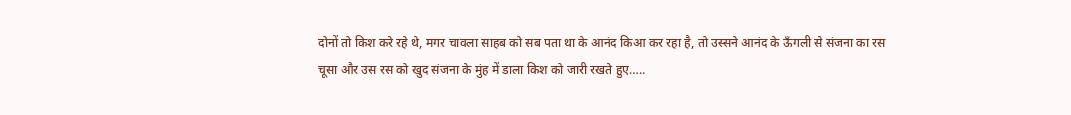दोनों तो किश करे रहे थे, मगर चावला साहब को सब पता था के आनंद किआ कर रहा है, तो उस्सने आनंद के ऊँगली से संजना का रस चूसा और उस रस को खुद संजना के मुंह में डाला किश को जारी रखते हुए…..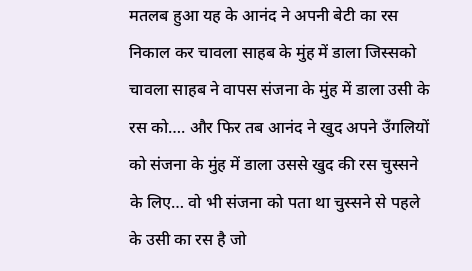मतलब हुआ यह के आनंद ने अपनी बेटी का रस निकाल कर चावला साहब के मुंह में डाला जिस्सको चावला साहब ने वापस संजना के मुंह में डाला उसी के रस को…. और फिर तब आनंद ने खुद अपने उँगलियों को संजना के मुंह में डाला उससे खुद की रस चुस्सने के लिए… वो भी संजना को पता था चुस्सने से पहले के उसी का रस है जो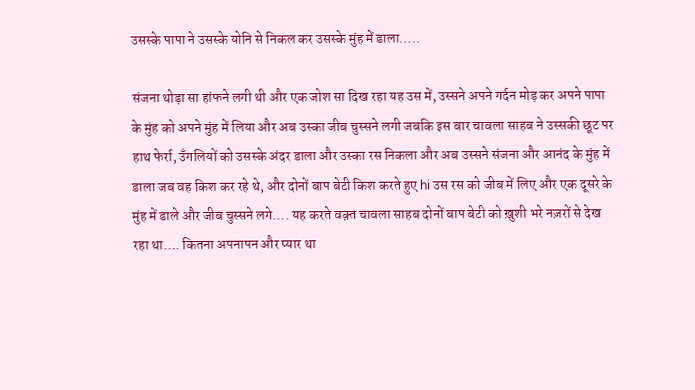उसस्के पापा ने उसस्के योनि से निकल कर उसस्के मुंह में डाला…..

संजना थोड़ा सा हांफने लगी थी और एक जोश सा दिख रहा यह उस में, उस्सने अपने गर्दन मोड़ कर अपने पापा के मुंह को अपने मुंह में लिया और अब उस्का जीब चुस्सने लगी जबकि इस बार चावला साहब ने उस्सकी छूट पर हाथ फेर्रा, उँगलियों को उसस्के अंदर डाला और उस्का रस निकला और अब उस्सने संजना और आनंद के मुंह में डाला जब वह किश कर रहे थे, और दोनों बाप बेटी किश करते हुए hi उस रस को जीब में लिए और एक दूसरे के मुंह में डाले और जीब चुस्सने लगे…. यह करते वक़्त चावला साहब दोनों बाप बेटी को ख़ुशी भरे नज़रों से देख रहा था…. कितना अपनापन और प्यार था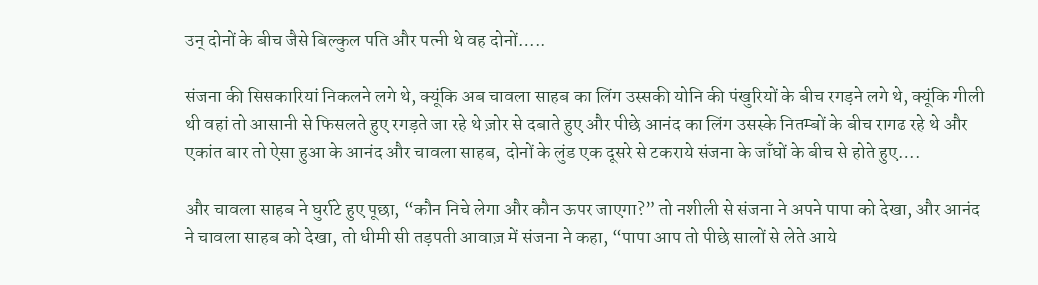उन् दोनों के बीच जैसे बिल्कुल पति और पत्नी थे वह दोनों…..

संजना की सिसकारियां निकलने लगे थे, क्यूंकि अब चावला साहब का लिंग उस्सकी योनि की पंखुरियों के बीच रगड़ने लगे थे, क्यूंकि गीली थी वहां तो आसानी से फिसलते हुए रगड़ते जा रहे थे ज़ोर से दबाते हुए और पीछे आनंद का लिंग उसस्के नितम्बों के बीच रागढ रहे थे और एकांत बार तो ऐसा हुआ के आनंद और चावला साहब, दोनों के लुंड एक दूसरे से टकराये संजना के जाँघों के बीच से होते हुए….

और चावला साहब ने घुर्राटे हुए पूछा, “कौन निचे लेगा और कौन ऊपर जाएगा?” तो नशीली से संजना ने अपने पापा को देखा, और आनंद ने चावला साहब को देखा, तो धीमी सी तड़पती आवाज़ में संजना ने कहा, “पापा आप तो पीछे सालों से लेते आये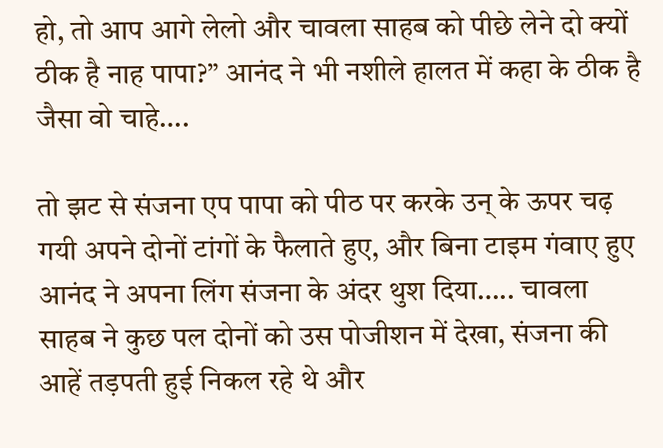हो, तो आप आगे लेलो और चावला साहब को पीछे लेने दो क्यों ठीक है नाह पापा?” आनंद ने भी नशीले हालत में कहा के ठीक है जैसा वो चाहे….

तो झट से संजना एप पापा को पीठ पर करके उन् के ऊपर चढ़ गयी अपने दोनों टांगों के फैलाते हुए, और बिना टाइम गंवाए हुए आनंद ने अपना लिंग संजना के अंदर थुश दिया….. चावला साहब ने कुछ पल दोनों को उस पोजीशन में देखा, संजना की आहें तड़पती हुई निकल रहे थे और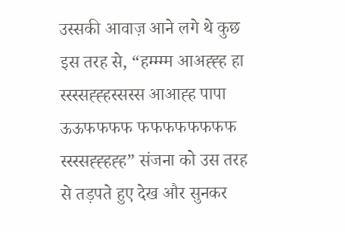उस्सकी आवाज़ आने लगे थे कुछ इस तरह से, “हम्म्म्म आअह्ह्ह हा स्स्स्सह्ह्हस्सस्स आआह्ह पापा ऊऊफफफफ फफफफफफफफ स्स्स्सह्ह्हह्ह” संजना को उस तरह से तड़पते हुए देख और सुनकर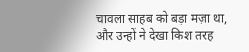चावला साहब को बड़ा मज़ा था, और उन्हों ने देखा किश तरह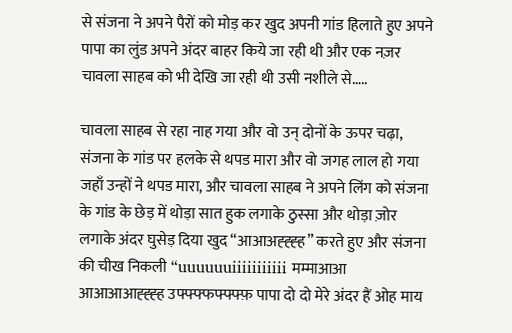से संजना ने अपने पैरों को मोड़ कर खुद अपनी गांड हिलाते हुए अपने पापा का लुंड अपने अंदर बाहर किये जा रही थी और एक नज़र चावला साहब को भी देखि जा रही थी उसी नशीले से…..

चावला साहब से रहा नाह गया और वो उन् दोनों के ऊपर चढ़ा, संजना के गांड पर हलके से थपड मारा और वो जगह लाल हो गया जहाँ उन्हों ने थपड मारा, और चावला साहब ने अपने लिंग को संजना के गांड के छेड़ में थोड़ा सात हुक लगाके ठुस्सा और थोड़ा ज़ोर लगाके अंदर घुसेड़ दिया खुद “आआअह्ह्ह्ह” करते हुए और संजना की चीख निकली “uuuuuuiiiiiiiiiii मम्माआआ आआआआह्ह्ह्ह उफ्फ्फ्फफ्फ्फ्फ़ पापा दो दो मेरे अंदर हैं ओह माय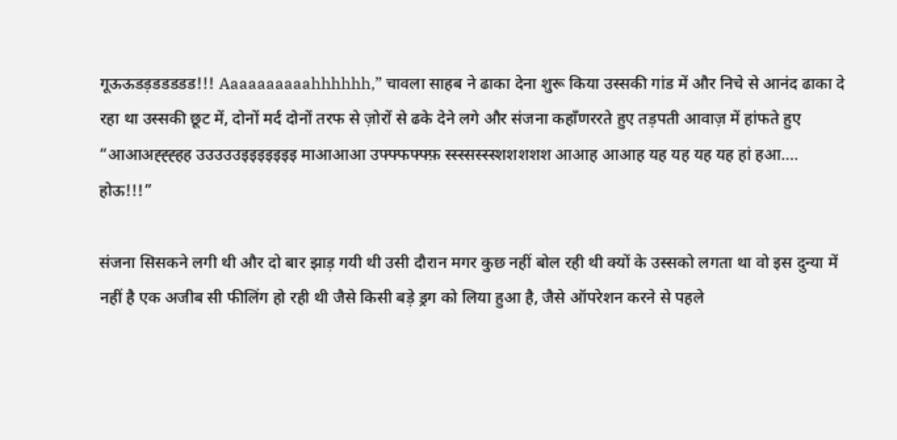गूऊऊडड़डडडडड!!! Aaaaaaaaaahhhhhh,” चावला साहब ने ढाका देना शुरू किया उस्सकी गांड में और निचे से आनंद ढाका दे रहा था उस्सकी छूट में, दोनों मर्द दोनों तरफ से ज़ोरों से ढके देने लगे और संजना कहाँणररते हुए तड़पती आवाज़ में हांफते हुए “आआअह्ह्ह्हह उउउउउइइइइइइइ माआआआ उफ्फ्फफ्फ्फ़ स्स्स्सस्स्स्शशशशश आआह आआह यह यह यह यह हां हआ…. होऊ!!!”

संजना सिसकने लगी थी और दो बार झाड़ गयी थी उसी दौरान मगर कुछ नहीं बोल रही थी क्यों के उस्सको लगता था वो इस दुन्या में नहीं है एक अजीब सी फीलिंग हो रही थी जैसे किसी बड़े ड्रग को लिया हुआ है, जैसे ऑपरेशन करने से पहले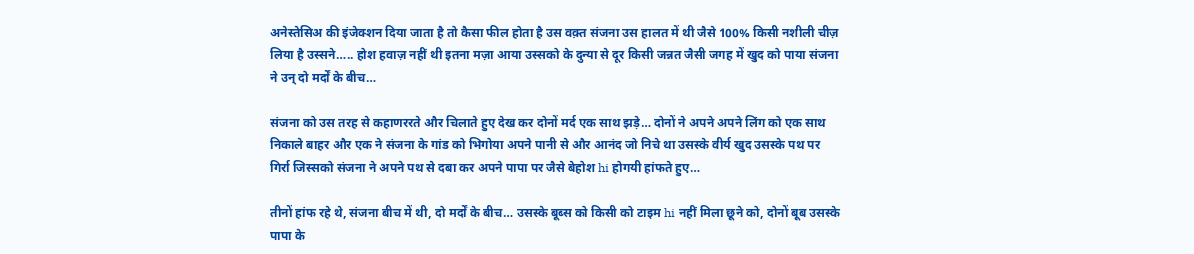अनेस्तेसिअ की इंजेक्शन दिया जाता है तो कैसा फील होता है उस वक़्त संजना उस हालत में थी जैसे 100% किसी नशीली चीज़ लिया है उस्सने….. होश हवाज़ नहीं थी इतना मज़ा आया उस्सको के दुन्या से दूर किसी जन्नत जैसी जगह में खुद को पाया संजना ने उन् दो मर्दों के बीच…

संजना को उस तरह से कहाणररते और चिलाते हुए देख कर दोनों मर्द एक साथ झड़े… दोनों ने अपने अपने लिंग को एक साथ निकाले बाहर और एक ने संजना के गांड को भिगोया अपने पानी से और आनंद जो निचे था उसस्के वीर्य खुद उसस्के पथ पर गिर्रा जिस्सको संजना ने अपने पथ से दबा कर अपने पापा पर जैसे बेहोश hi होगयी हांफते हुए…

तीनों हांफ रहे थे, संजना बीच में थी, दो मर्दों के बीच… उसस्के बूब्स को किसी को टाइम hi नहीं मिला छूने को, दोनों बूब उसस्के पापा के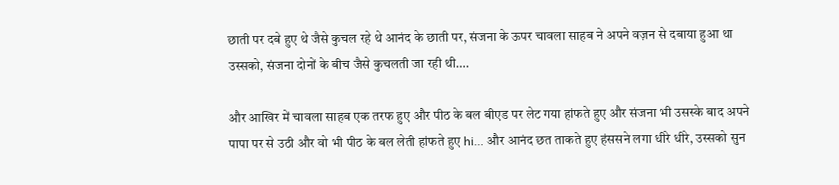छाती पर दबे हुए थे जैसे कुचल रहे थे आनंद के छाती पर, संजना के ऊपर चावला साहब ने अपने वज़न से दबाया हुआ था उस्सको, संजना दोनों के बीच जैसे कुचलती जा रही थी….

और आखिर में चावला साहब एक तरफ हुए और पीठ के बल बीएड पर लेट गया हांफते हुए और संजना भी उसस्के बाद अपने पापा पर से उठी और वो भी पीठ के बल लेती हांफते हुए hi… और आनंद छत ताकते हुए हंससने लगा धीरे धीरे, उस्सको सुन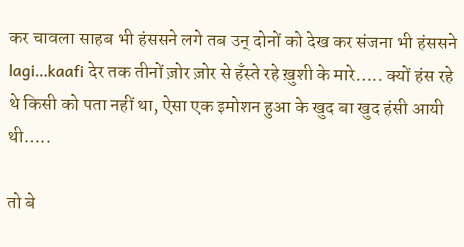कर चावला साहब भी हंससने लगे तब उन् दोनों को देख कर संजना भी हंससने lagi…kaafi देर तक तीनों ज़ोर ज़ोर से हँस्ते रहे ख़ुशी के मारे….. क्यों हंस रहे थे किसी को पता नहीं था, ऐसा एक इमोशन हुआ के खुद बा खुद हंसी आयी थी…..

तो बे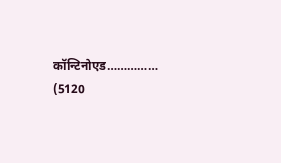कॉन्टिनोएड…………… (5120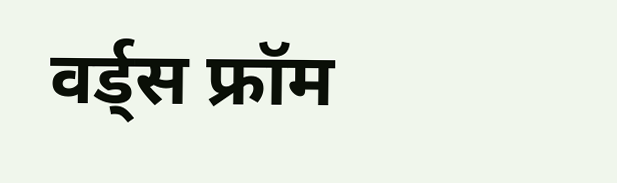वर्ड्स फ्रॉम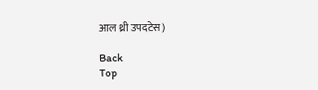आल थ्री उपदटेस)

Back
Top